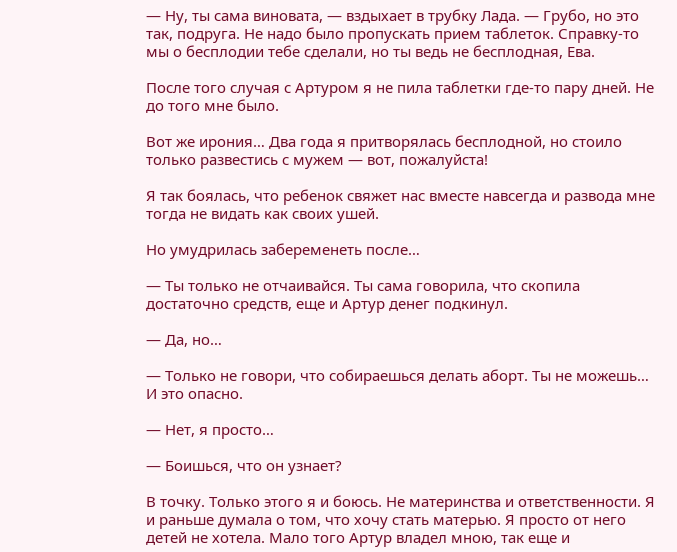— Ну, ты сама виновата, — вздыхает в трубку Лада. — Грубо, но это так, подруга. Не надо было пропускать прием таблеток. Справку-то мы о бесплодии тебе сделали, но ты ведь не бесплодная, Ева.

После того случая с Артуром я не пила таблетки где-то пару дней. Не до того мне было.

Вот же ирония… Два года я притворялась бесплодной, но стоило только развестись с мужем — вот, пожалуйста!

Я так боялась, что ребенок свяжет нас вместе навсегда и развода мне тогда не видать как своих ушей.

Но умудрилась забеременеть после…

— Ты только не отчаивайся. Ты сама говорила, что скопила достаточно средств, еще и Артур денег подкинул.

— Да, но…

— Только не говори, что собираешься делать аборт. Ты не можешь… И это опасно.

— Нет, я просто…

— Боишься, что он узнает?

В точку. Только этого я и боюсь. Не материнства и ответственности. Я и раньше думала о том, что хочу стать матерью. Я просто от него детей не хотела. Мало того Артур владел мною, так еще и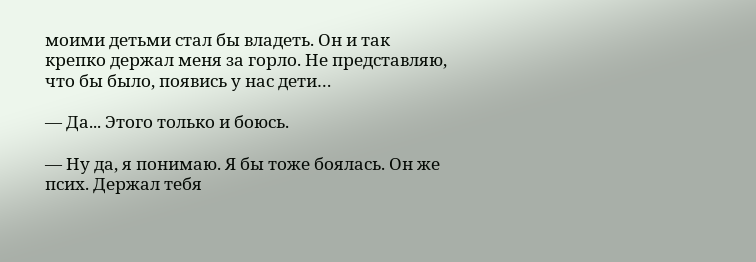моими детьми стал бы владеть. Он и так крепко держал меня за горло. Не представляю, что бы было, появись у нас дети…

— Да... Этого только и боюсь.

— Ну да, я понимаю. Я бы тоже боялась. Он же псих. Держал тебя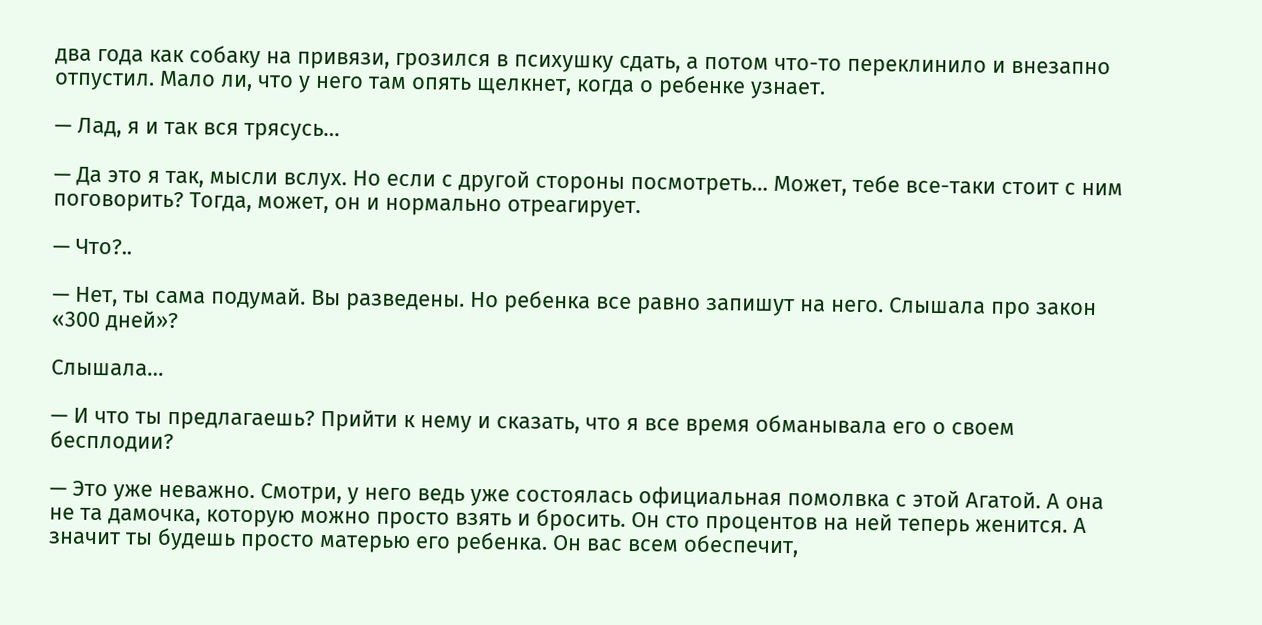два года как собаку на привязи, грозился в психушку сдать, а потом что-то переклинило и внезапно отпустил. Мало ли, что у него там опять щелкнет, когда о ребенке узнает.

— Лад, я и так вся трясусь…

— Да это я так, мысли вслух. Но если с другой стороны посмотреть… Может, тебе все-таки стоит с ним поговорить? Тогда, может, он и нормально отреагирует.

— Что?..

— Нет, ты сама подумай. Вы разведены. Но ребенка все равно запишут на него. Слышала про закон «300 дней»?

Слышала…

— И что ты предлагаешь? Прийти к нему и сказать, что я все время обманывала его о своем бесплодии?

— Это уже неважно. Смотри, у него ведь уже состоялась официальная помолвка с этой Агатой. А она не та дамочка, которую можно просто взять и бросить. Он сто процентов на ней теперь женится. А значит ты будешь просто матерью его ребенка. Он вас всем обеспечит,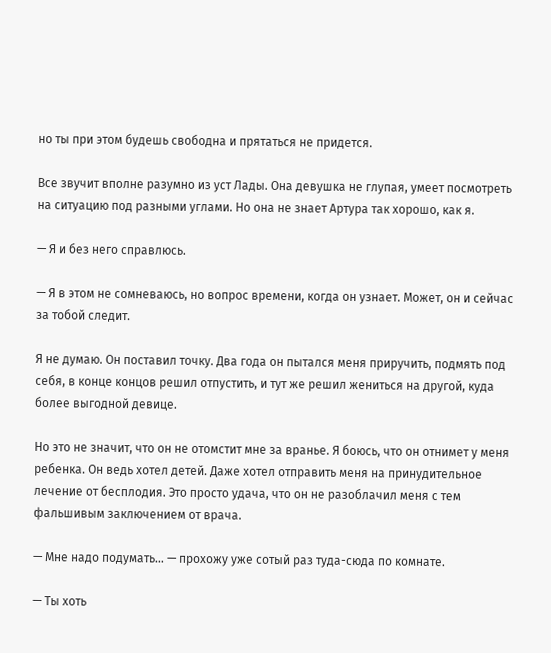но ты при этом будешь свободна и прятаться не придется.

Все звучит вполне разумно из уст Лады. Она девушка не глупая, умеет посмотреть на ситуацию под разными углами. Но она не знает Артура так хорошо, как я.

— Я и без него справлюсь.

— Я в этом не сомневаюсь, но вопрос времени, когда он узнает. Может, он и сейчас за тобой следит.

Я не думаю. Он поставил точку. Два года он пытался меня приручить, подмять под себя, в конце концов решил отпустить, и тут же решил жениться на другой, куда более выгодной девице.

Но это не значит, что он не отомстит мне за вранье. Я боюсь, что он отнимет у меня ребенка. Он ведь хотел детей. Даже хотел отправить меня на принудительное лечение от бесплодия. Это просто удача, что он не разоблачил меня с тем фальшивым заключением от врача.

— Мне надо подумать… — прохожу уже сотый раз туда-сюда по комнате.

— Ты хоть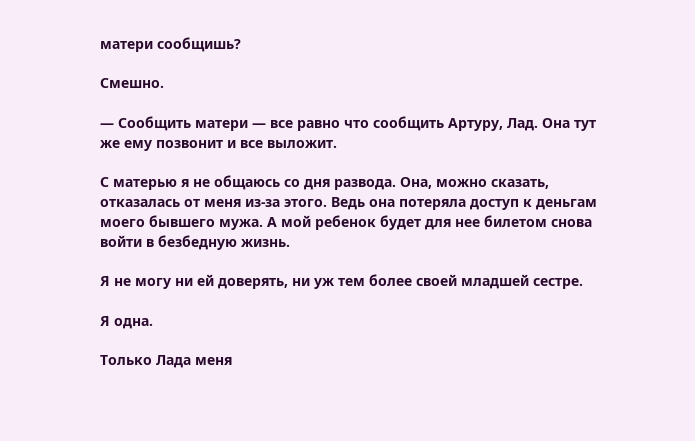матери сообщишь?

Смешно.

— Сообщить матери — все равно что сообщить Артуру, Лад. Она тут же ему позвонит и все выложит.

С матерью я не общаюсь со дня развода. Она, можно сказать, отказалась от меня из-за этого. Ведь она потеряла доступ к деньгам моего бывшего мужа. А мой ребенок будет для нее билетом снова войти в безбедную жизнь.

Я не могу ни ей доверять, ни уж тем более своей младшей сестре.

Я одна.

Только Лада меня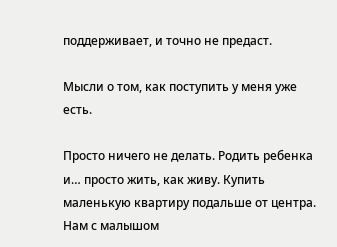поддерживает, и точно не предаст.

Мысли о том, как поступить у меня уже есть.

Просто ничего не делать. Родить ребенка и… просто жить, как живу. Купить маленькую квартиру подальше от центра. Нам с малышом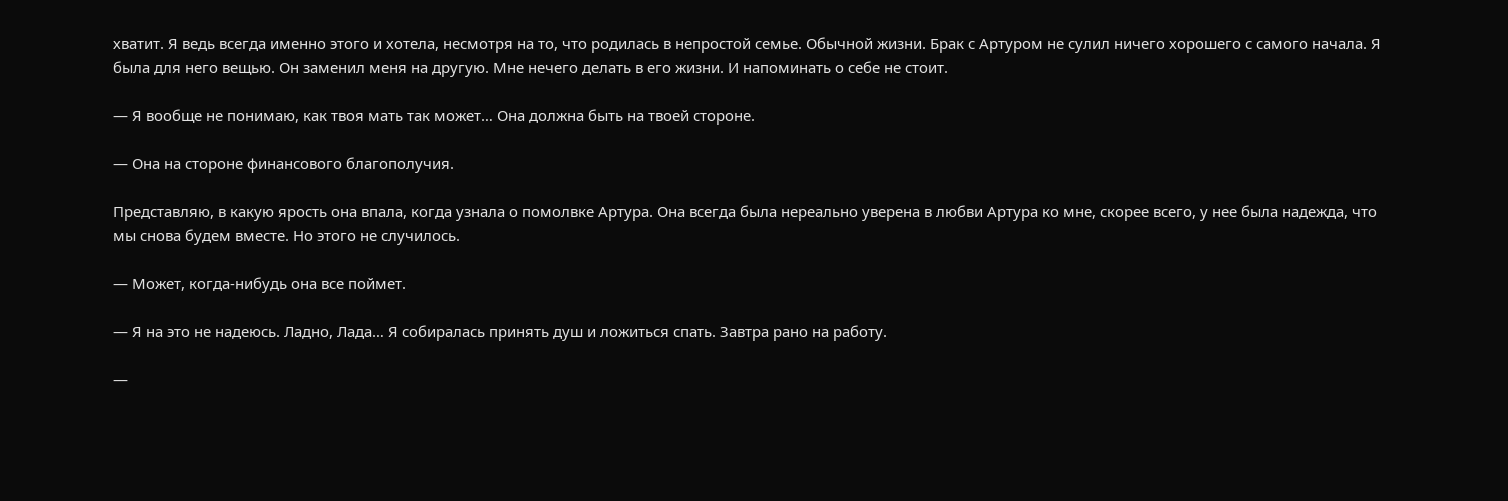хватит. Я ведь всегда именно этого и хотела, несмотря на то, что родилась в непростой семье. Обычной жизни. Брак с Артуром не сулил ничего хорошего с самого начала. Я была для него вещью. Он заменил меня на другую. Мне нечего делать в его жизни. И напоминать о себе не стоит.

— Я вообще не понимаю, как твоя мать так может… Она должна быть на твоей стороне.

— Она на стороне финансового благополучия.

Представляю, в какую ярость она впала, когда узнала о помолвке Артура. Она всегда была нереально уверена в любви Артура ко мне, скорее всего, у нее была надежда, что мы снова будем вместе. Но этого не случилось.

— Может, когда-нибудь она все поймет.

— Я на это не надеюсь. Ладно, Лада… Я собиралась принять душ и ложиться спать. Завтра рано на работу.

—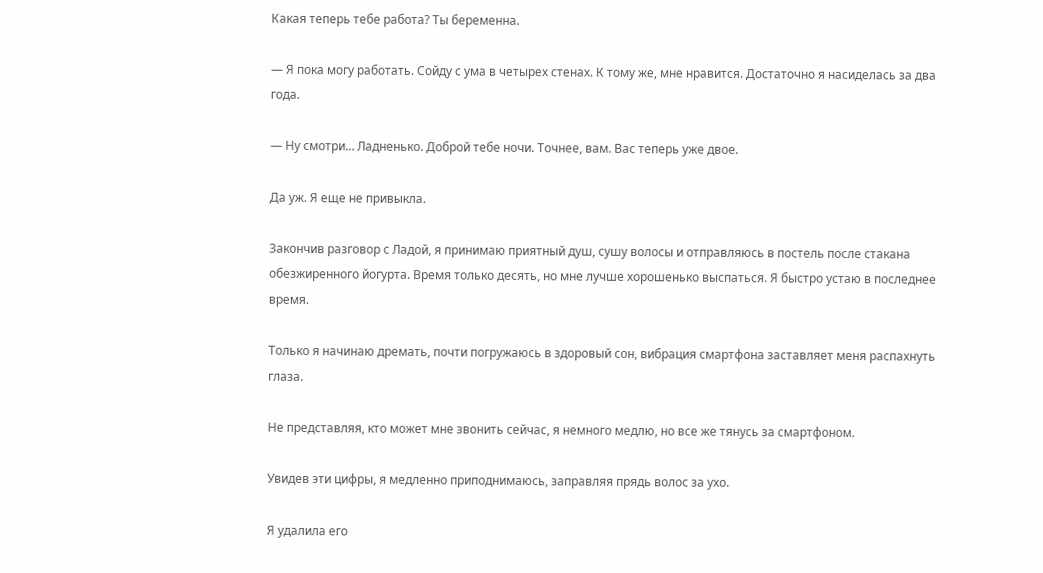Какая теперь тебе работа? Ты беременна.

— Я пока могу работать. Сойду с ума в четырех стенах. К тому же, мне нравится. Достаточно я насиделась за два года.

— Ну смотри… Ладненько. Доброй тебе ночи. Точнее, вам. Вас теперь уже двое.

Да уж. Я еще не привыкла.

Закончив разговор с Ладой, я принимаю приятный душ, сушу волосы и отправляюсь в постель после стакана обезжиренного йогурта. Время только десять, но мне лучше хорошенько выспаться. Я быстро устаю в последнее время.

Только я начинаю дремать, почти погружаюсь в здоровый сон, вибрация смартфона заставляет меня распахнуть глаза.

Не представляя, кто может мне звонить сейчас, я немного медлю, но все же тянусь за смартфоном.

Увидев эти цифры, я медленно приподнимаюсь, заправляя прядь волос за ухо.

Я удалила его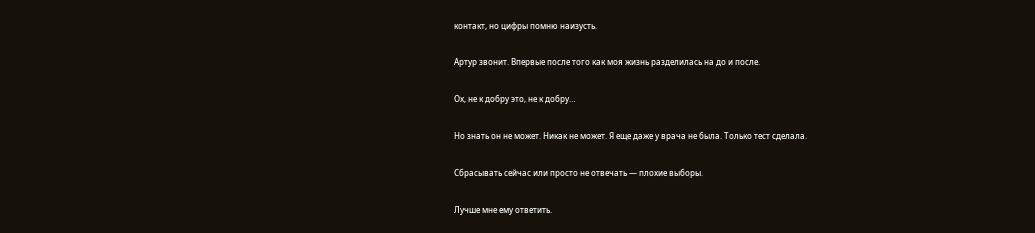контакт, но цифры помню наизусть.

Артур звонит. Впервые после того как моя жизнь разделилась на до и после.

Ох, не к добру это, не к добру…

Но знать он не может. Никак не может. Я еще даже у врача не была. Только тест сделала.

Сбрасывать сейчас или просто не отвечать — плохие выборы.

Лучше мне ему ответить.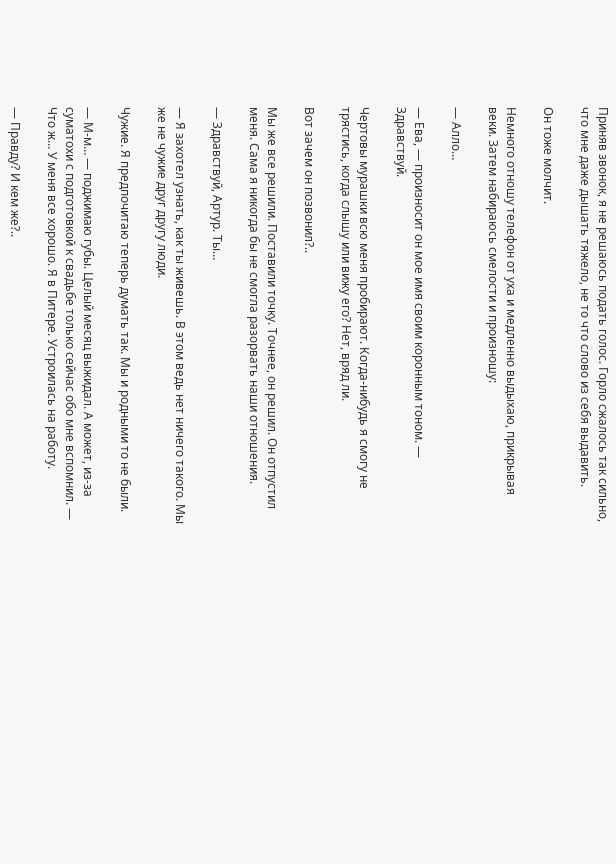Приняв звонок, я не решаюсь подать голос. Горло сжалось так сильно, что мне даже дышать тяжело, не то что слово из себя выдавить.

Он тоже молчит.

Немного отношу телефон от уха и медленно выдыхаю, прикрывая веки. Затем набираюсь смелости и произношу:

— Алло…

— Ева, — произносит он мое имя своим коронным тоном. — Здравствуй.

Чертовы мурашки всю меня пробирают. Когда-нибудь я смогу не трястись, когда слышу или вижу его? Нет, вряд ли.

Вот зачем он позвонил?..

Мы же все решили. Поставили точку. Точнее, он решил. Он отпустил меня. Сама я никогда бы не смогла разорвать наши отношения.

— Здравствуй, Артур. Ты…

— Я захотел узнать, как ты живешь. В этом ведь нет ничего такого. Мы же не чужие друг другу люди.

Чужие. Я предпочитаю теперь думать так. Мы и родными то не были.

— М-м… — поджимаю губы. Целый месяц выжидал. А может, из-за суматохи с подготовкой к свадьбе только сейчас обо мне вспомнил. — Что ж… У меня все хорошо. Я в Питере. Устроилась на работу.

— Правду? И кем же?..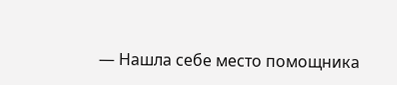— Нашла себе место помощника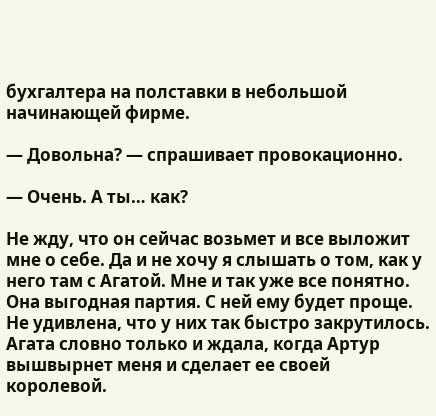бухгалтера на полставки в небольшой начинающей фирме.

— Довольна? — спрашивает провокационно.

— Очень. А ты… как?

Не жду, что он сейчас возьмет и все выложит мне о себе. Да и не хочу я слышать о том, как у него там с Агатой. Мне и так уже все понятно. Она выгодная партия. С ней ему будет проще. Не удивлена, что у них так быстро закрутилось. Агата словно только и ждала, когда Артур вышвырнет меня и сделает ее своей королевой.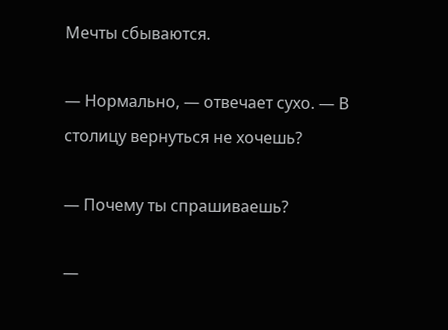Мечты сбываются.

— Нормально, — отвечает сухо. — В столицу вернуться не хочешь?

— Почему ты спрашиваешь?

—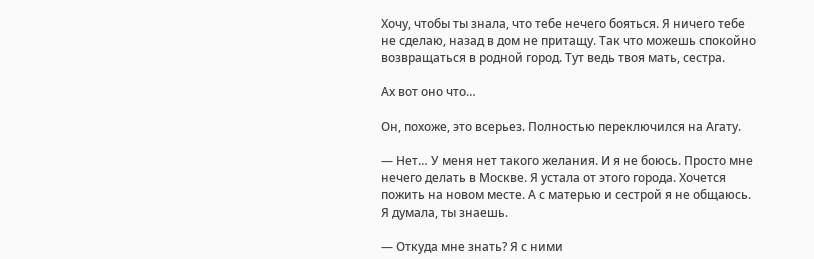Хочу, чтобы ты знала, что тебе нечего бояться. Я ничего тебе не сделаю, назад в дом не притащу. Так что можешь спокойно возвращаться в родной город. Тут ведь твоя мать, сестра.

Ах вот оно что…

Он, похоже, это всерьез. Полностью переключился на Агату.

— Нет… У меня нет такого желания. И я не боюсь. Просто мне нечего делать в Москве. Я устала от этого города. Хочется пожить на новом месте. А с матерью и сестрой я не общаюсь. Я думала, ты знаешь.

— Откуда мне знать? Я с ними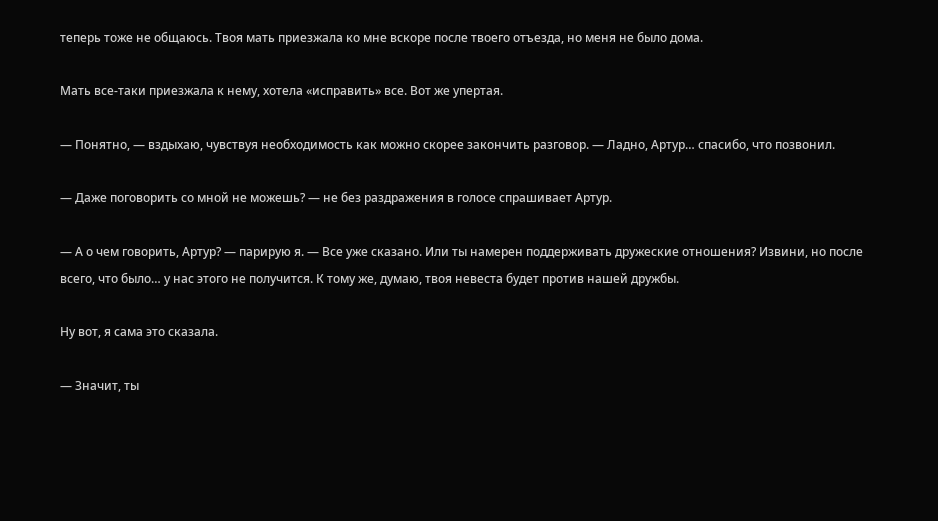теперь тоже не общаюсь. Твоя мать приезжала ко мне вскоре после твоего отъезда, но меня не было дома.

Мать все-таки приезжала к нему, хотела «исправить» все. Вот же упертая.

— Понятно, — вздыхаю, чувствуя необходимость как можно скорее закончить разговор. — Ладно, Артур… спасибо, что позвонил.

— Даже поговорить со мной не можешь? — не без раздражения в голосе спрашивает Артур.

— А о чем говорить, Артур? — парирую я. — Все уже сказано. Или ты намерен поддерживать дружеские отношения? Извини, но после всего, что было… у нас этого не получится. К тому же, думаю, твоя невеста будет против нашей дружбы.

Ну вот, я сама это сказала.

— Значит, ты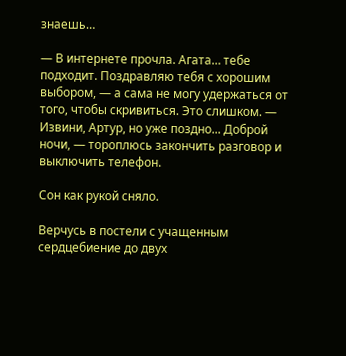знаешь…

— В интернете прочла. Агата… тебе подходит. Поздравляю тебя с хорошим выбором, — а сама не могу удержаться от того, чтобы скривиться. Это слишком. — Извини, Артур, но уже поздно... Доброй ночи, — тороплюсь закончить разговор и выключить телефон.

Сон как рукой сняло.

Верчусь в постели с учащенным сердцебиение до двух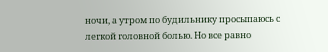ночи, а утром по будильнику просыпаюсь с легкой головной болью. Но все равно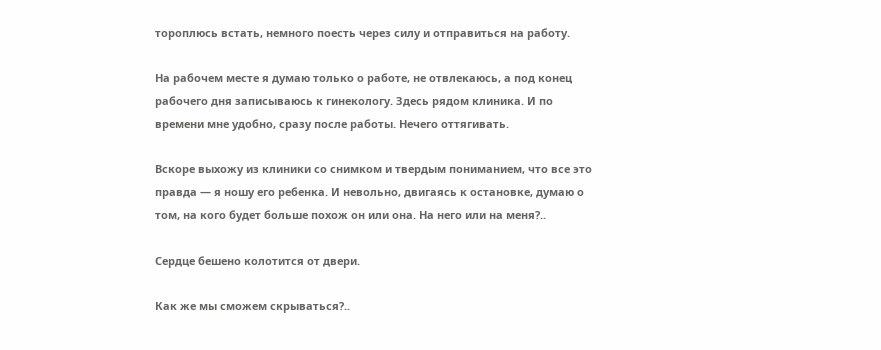тороплюсь встать, немного поесть через силу и отправиться на работу.

На рабочем месте я думаю только о работе, не отвлекаюсь, а под конец рабочего дня записываюсь к гинекологу. Здесь рядом клиника. И по времени мне удобно, сразу после работы. Нечего оттягивать.

Вскоре выхожу из клиники со снимком и твердым пониманием, что все это правда — я ношу его ребенка. И невольно, двигаясь к остановке, думаю о том, на кого будет больше похож он или она. На него или на меня?..

Сердце бешено колотится от двери.

Как же мы сможем скрываться?..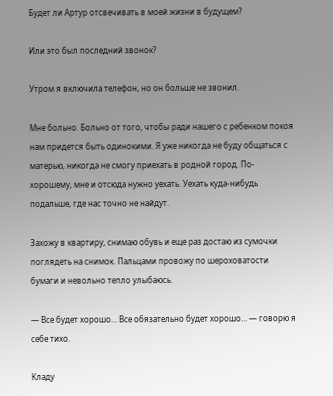Будет ли Артур отсвечивать в моей жизни в будущем?

Или это был последний звонок?

Утром я включила телефон, но он больше не звонил.

Мне больно. Больно от того, чтобы ради нашего с ребенком покоя нам придется быть одинокими. Я уже никогда не буду общаться с матерью, никогда не смогу приехать в родной город. По-хорошему, мне и отсюда нужно уехать. Уехать куда-нибудь подальше, где нас точно не найдут.

Захожу в квартиру, снимаю обувь и еще раз достаю из сумочки поглядеть на снимок. Пальцами провожу по шероховатости бумаги и невольно тепло улыбаюсь.

— Все будет хорошо… Все обязательно будет хорошо… — говорю я себе тихо.

Кладу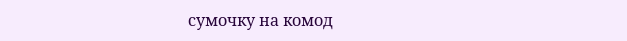сумочку на комод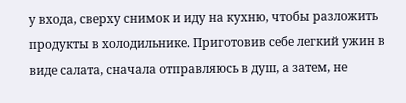у входа, сверху снимок и иду на кухню, чтобы разложить продукты в холодильнике. Приготовив себе легкий ужин в виде салата, сначала отправляюсь в душ, а затем, не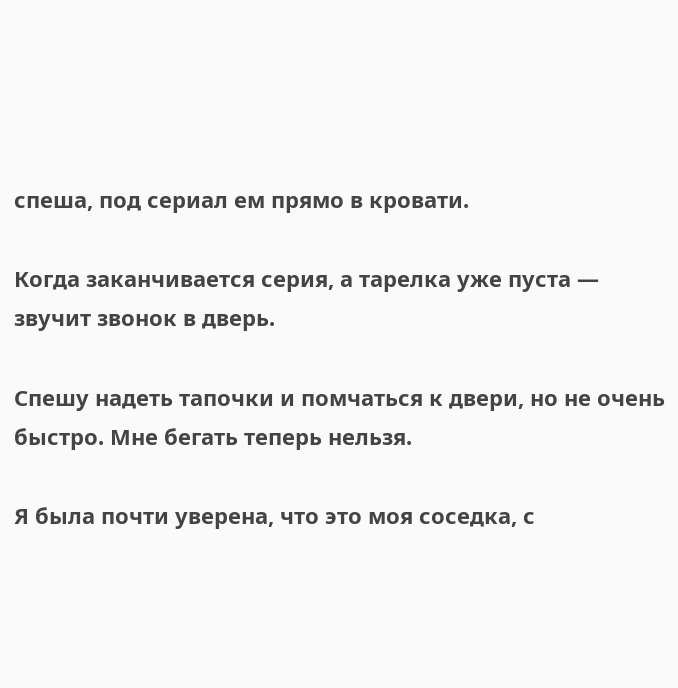спеша, под сериал ем прямо в кровати.

Когда заканчивается серия, а тарелка уже пуста — звучит звонок в дверь.

Спешу надеть тапочки и помчаться к двери, но не очень быстро. Мне бегать теперь нельзя.

Я была почти уверена, что это моя соседка, с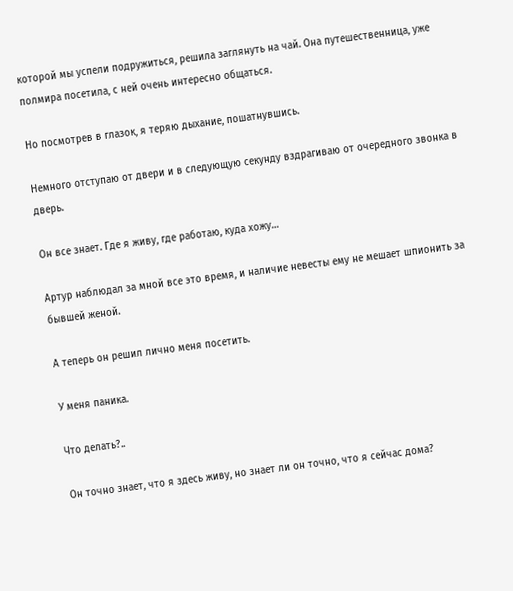которой мы успели подружиться, решила заглянуть на чай. Она путешественница, уже полмира посетила, с ней очень интересно общаться.

Но посмотрев в глазок, я теряю дыхание, пошатнувшись.

Немного отступаю от двери и в следующую секунду вздрагиваю от очередного звонка в дверь.

Он все знает. Где я живу, где работаю, куда хожу…

Артур наблюдал за мной все это время, и наличие невесты ему не мешает шпионить за бывшей женой.

А теперь он решил лично меня посетить.

У меня паника.

Что делать?..

Он точно знает, что я здесь живу, но знает ли он точно, что я сейчас дома?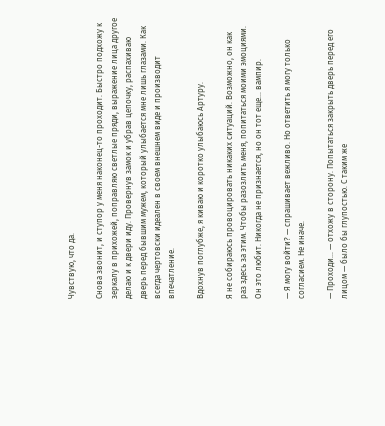Чувствую, что да.

Снова звонит, и ступор у меня наконец-то проходит. Быстро подхожу к зеркалу в прихожей, поправляю светлые пряди, выражение лица другое делаю и к двери иду. Провернув замок и убрав цепочку, распахиваю дверь перед бывшим мужем, который улыбается мне лишь глазами. Как всегда чертовски идеален в своем внешнем виде и производит впечатление.

Вдохнув поглубже, я киваю и коротко улыбаюсь Артуру.

Я не собираюсь провоцировать никаких ситуаций. Возможно, он как раз здесь за этим. Чтобы разозлить меня, попитаться моими эмоциями. Он это любит. Никогда не признается, но он тот еще... вампир.

— Я могу войти? — спрашивает вежливо. Но ответить я могу только согласием. Не иначе.

— Проходи… — отхожу в сторону. Попытаться закрыть дверь перед его лицом — было бы глупостью. С таким же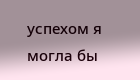успехом я могла бы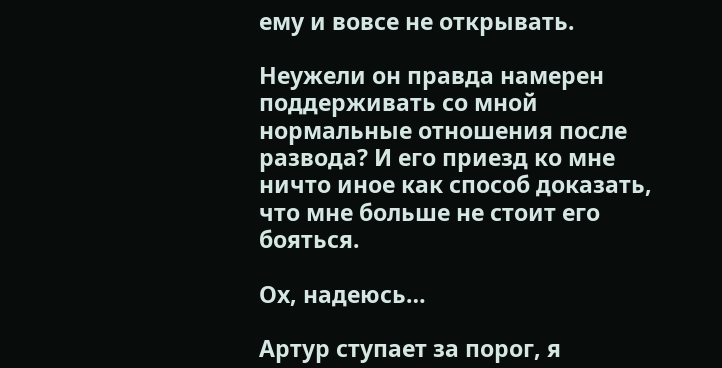ему и вовсе не открывать.

Неужели он правда намерен поддерживать со мной нормальные отношения после развода? И его приезд ко мне ничто иное как способ доказать, что мне больше не стоит его бояться.

Ох, надеюсь…

Артур ступает за порог, я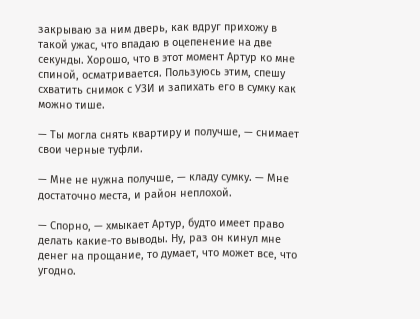закрываю за ним дверь, как вдруг прихожу в такой ужас, что впадаю в оцепенение на две секунды. Хорошо, что в этот момент Артур ко мне спиной, осматривается. Пользуюсь этим, спешу схватить снимок с УЗИ и запихать его в сумку как можно тише.

— Ты могла снять квартиру и получше, — снимает свои черные туфли.

— Мне не нужна получше, — кладу сумку. — Мне достаточно места, и район неплохой.

— Спорно, — хмыкает Артур, будто имеет право делать какие-то выводы. Ну, раз он кинул мне денег на прощание, то думает, что может все, что угодно.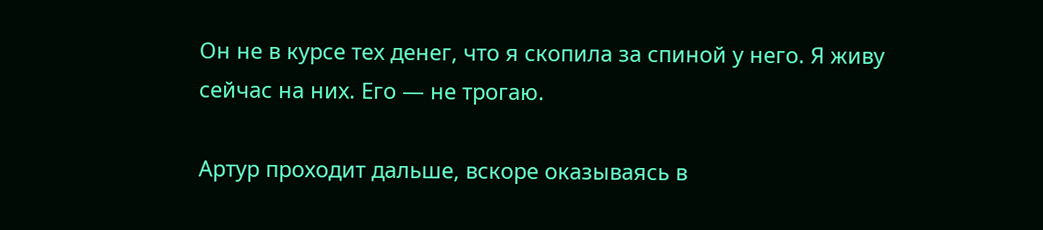Он не в курсе тех денег, что я скопила за спиной у него. Я живу сейчас на них. Его — не трогаю.

Артур проходит дальше, вскоре оказываясь в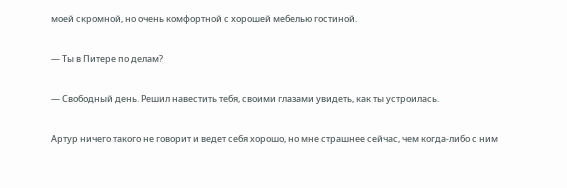моей скромной, но очень комфортной с хорошей мебелью гостиной.

— Ты в Питере по делам?

— Свободный день. Решил навестить тебя, своими глазами увидеть, как ты устроилась.

Артур ничего такого не говорит и ведет себя хорошо, но мне страшнее сейчас, чем когда-либо с ним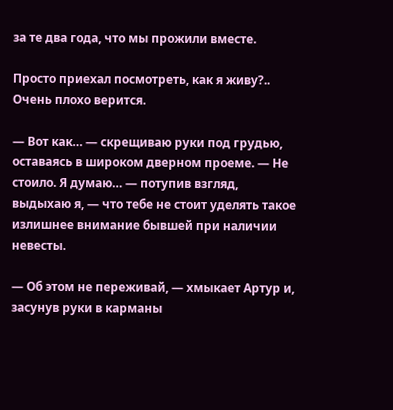за те два года, что мы прожили вместе.

Просто приехал посмотреть, как я живу?.. Очень плохо верится.

— Вот как… — скрещиваю руки под грудью, оставаясь в широком дверном проеме. — Не стоило. Я думаю… — потупив взгляд, выдыхаю я, — что тебе не стоит уделять такое излишнее внимание бывшей при наличии невесты.

— Об этом не переживай, — хмыкает Артур и, засунув руки в карманы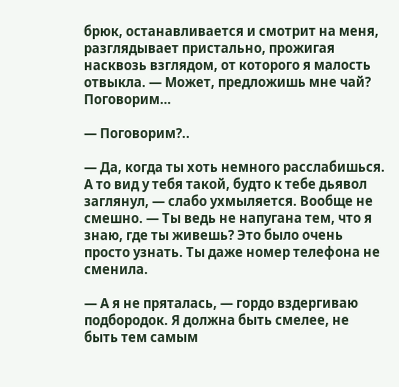брюк, останавливается и смотрит на меня, разглядывает пристально, прожигая насквозь взглядом, от которого я малость отвыкла. — Может, предложишь мне чай? Поговорим…

— Поговорим?..

— Да, когда ты хоть немного расслабишься. А то вид у тебя такой, будто к тебе дьявол заглянул, — слабо ухмыляется. Вообще не смешно. — Ты ведь не напугана тем, что я знаю, где ты живешь? Это было очень просто узнать. Ты даже номер телефона не сменила.

— А я не пряталась, — гордо вздергиваю подбородок. Я должна быть смелее, не быть тем самым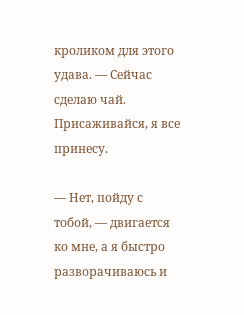кроликом для этого удава. — Сейчас сделаю чай. Присаживайся, я все принесу.

— Нет, пойду с тобой, — двигается ко мне, а я быстро разворачиваюсь и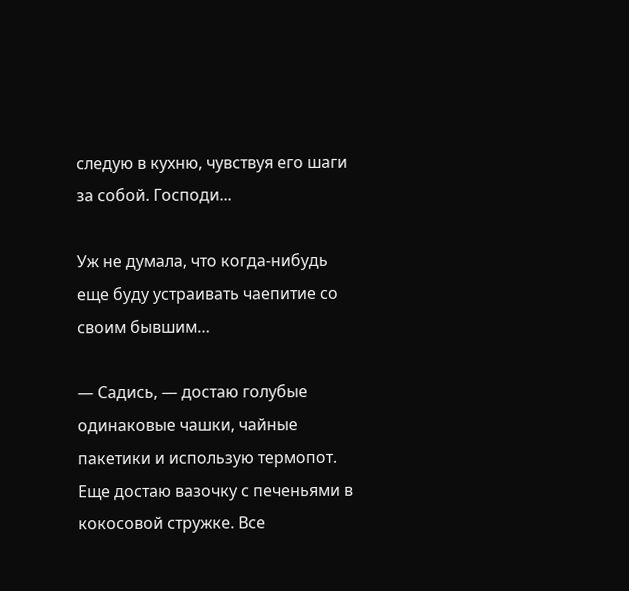следую в кухню, чувствуя его шаги за собой. Господи...

Уж не думала, что когда-нибудь еще буду устраивать чаепитие со своим бывшим…

— Садись, — достаю голубые одинаковые чашки, чайные пакетики и использую термопот. Еще достаю вазочку с печеньями в кокосовой стружке. Все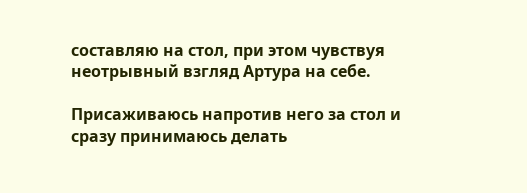составляю на стол, при этом чувствуя неотрывный взгляд Артура на себе.

Присаживаюсь напротив него за стол и сразу принимаюсь делать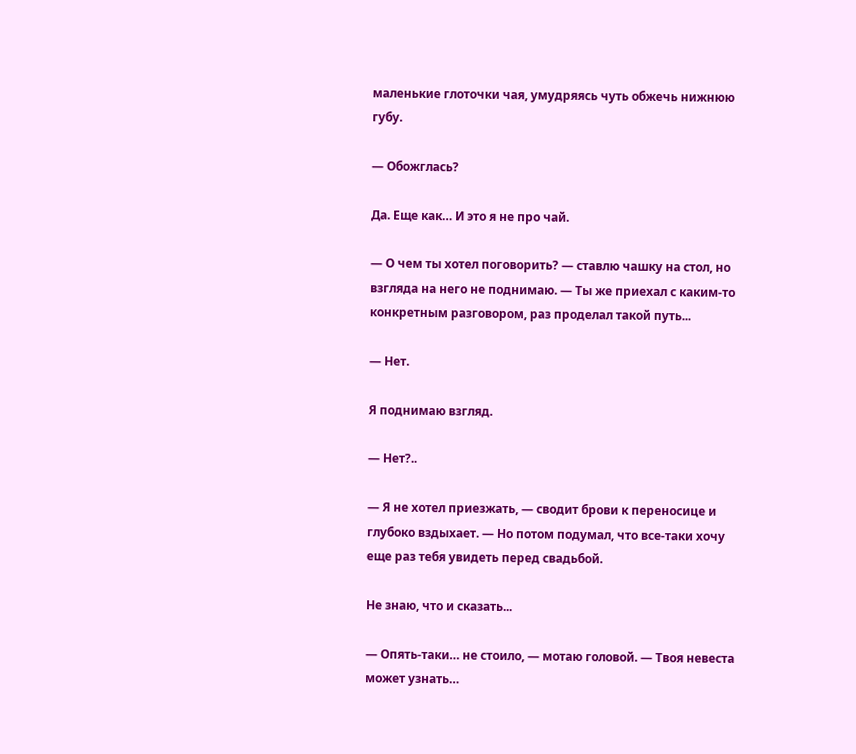маленькие глоточки чая, умудряясь чуть обжечь нижнюю губу.

— Обожглась?

Да. Еще как… И это я не про чай.

— О чем ты хотел поговорить? — ставлю чашку на стол, но взгляда на него не поднимаю. — Ты же приехал с каким-то конкретным разговором, раз проделал такой путь...

— Нет.

Я поднимаю взгляд.

— Нет?..

— Я не хотел приезжать, — сводит брови к переносице и глубоко вздыхает. — Но потом подумал, что все-таки хочу еще раз тебя увидеть перед свадьбой.

Не знаю, что и сказать...

— Опять-таки… не стоило, — мотаю головой. — Твоя невеста может узнать…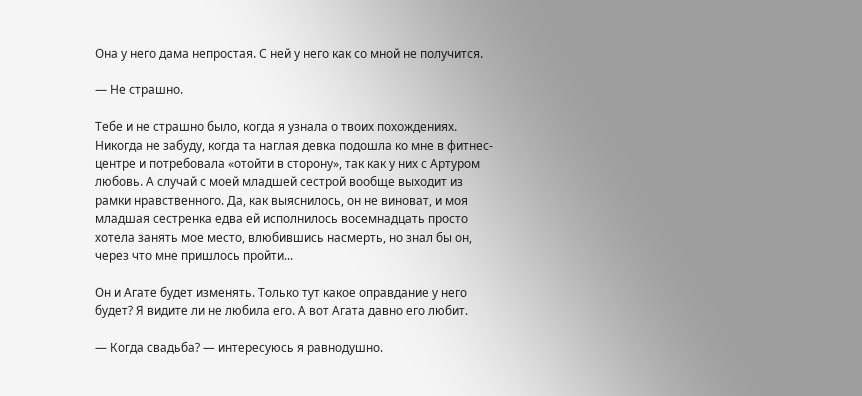Она у него дама непростая. С ней у него как со мной не получится.

— Не страшно.

Тебе и не страшно было, когда я узнала о твоих похождениях. Никогда не забуду, когда та наглая девка подошла ко мне в фитнес-центре и потребовала «отойти в сторону», так как у них с Артуром любовь. А случай с моей младшей сестрой вообще выходит из рамки нравственного. Да, как выяснилось, он не виноват, и моя младшая сестренка едва ей исполнилось восемнадцать просто хотела занять мое место, влюбившись насмерть, но знал бы он, через что мне пришлось пройти...

Он и Агате будет изменять. Только тут какое оправдание у него будет? Я видите ли не любила его. А вот Агата давно его любит.

— Когда свадьба? — интересуюсь я равнодушно.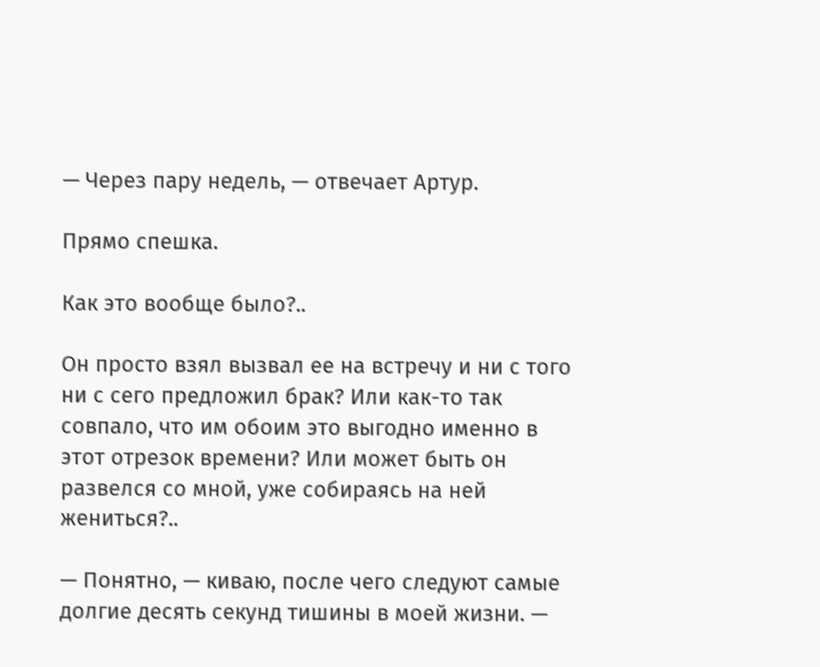— Через пару недель, — отвечает Артур.

Прямо спешка.

Как это вообще было?..

Он просто взял вызвал ее на встречу и ни с того ни с сего предложил брак? Или как-то так совпало, что им обоим это выгодно именно в этот отрезок времени? Или может быть он развелся со мной, уже собираясь на ней жениться?..

— Понятно, — киваю, после чего следуют самые долгие десять секунд тишины в моей жизни. —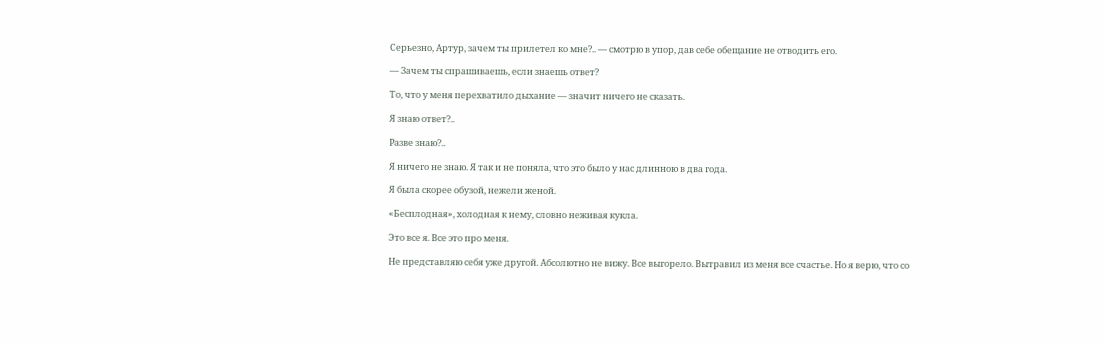Серьезно, Артур, зачем ты прилетел ко мне?.. — смотрю в упор, дав себе обещание не отводить его.

— Зачем ты спрашиваешь, если знаешь ответ?

То, что у меня перехватило дыхание — значит ничего не сказать.

Я знаю ответ?..

Разве знаю?..

Я ничего не знаю. Я так и не поняла, что это было у нас длинною в два года.

Я была скорее обузой, нежели женой.

«Бесплодная», холодная к нему, словно неживая кукла.

Это все я. Все это про меня.

Не представляю себя уже другой. Абсолютно не вижу. Все выгорело. Вытравил из меня все счастье. Но я верю, что со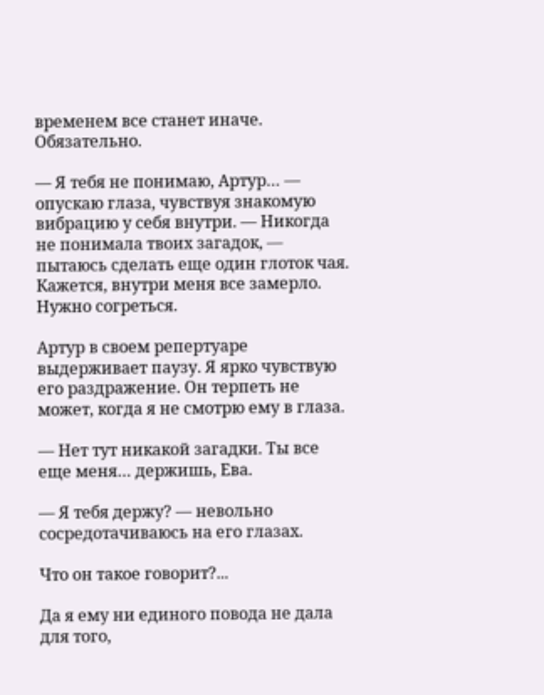временем все станет иначе. Обязательно.

— Я тебя не понимаю, Артур… — опускаю глаза, чувствуя знакомую вибрацию у себя внутри. — Никогда не понимала твоих загадок, — пытаюсь сделать еще один глоток чая. Кажется, внутри меня все замерло. Нужно согреться.

Артур в своем репертуаре выдерживает паузу. Я ярко чувствую его раздражение. Он терпеть не может, когда я не смотрю ему в глаза.

— Нет тут никакой загадки. Ты все еще меня… держишь, Ева.

— Я тебя держу? — невольно сосредотачиваюсь на его глазах.

Что он такое говорит?...

Да я ему ни единого повода не дала для того,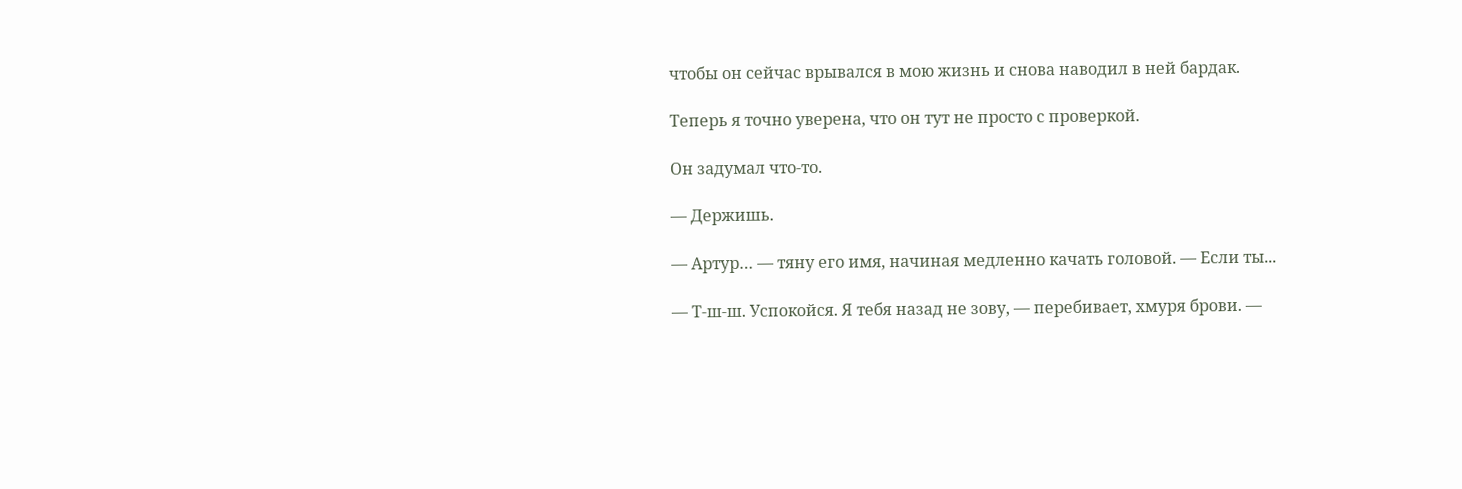чтобы он сейчас врывался в мою жизнь и снова наводил в ней бардак.

Теперь я точно уверена, что он тут не просто с проверкой.

Он задумал что-то.

— Держишь.

— Артур… — тяну его имя, начиная медленно качать головой. — Если ты...

— Т-ш-ш. Успокойся. Я тебя назад не зову, — перебивает, хмуря брови. —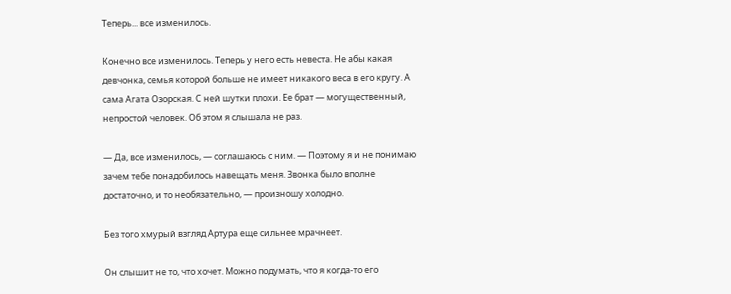Теперь... все изменилось.

Конечно все изменилось. Теперь у него есть невеста. Не абы какая девчонка, семья которой больше не имеет никакого веса в его кругу. А сама Агата Озорская. С ней шутки плохи. Ее брат — могущественный, непростой человек. Об этом я слышала не раз.

— Да, все изменилось, — соглашаюсь с ним. — Поэтому я и не понимаю зачем тебе понадобилось навещать меня. Звонка было вполне достаточно, и то необязательно, — произношу холодно.

Без того хмурый взгляд Артура еще сильнее мрачнеет.

Он слышит не то, что хочет. Можно подумать, что я когда-то его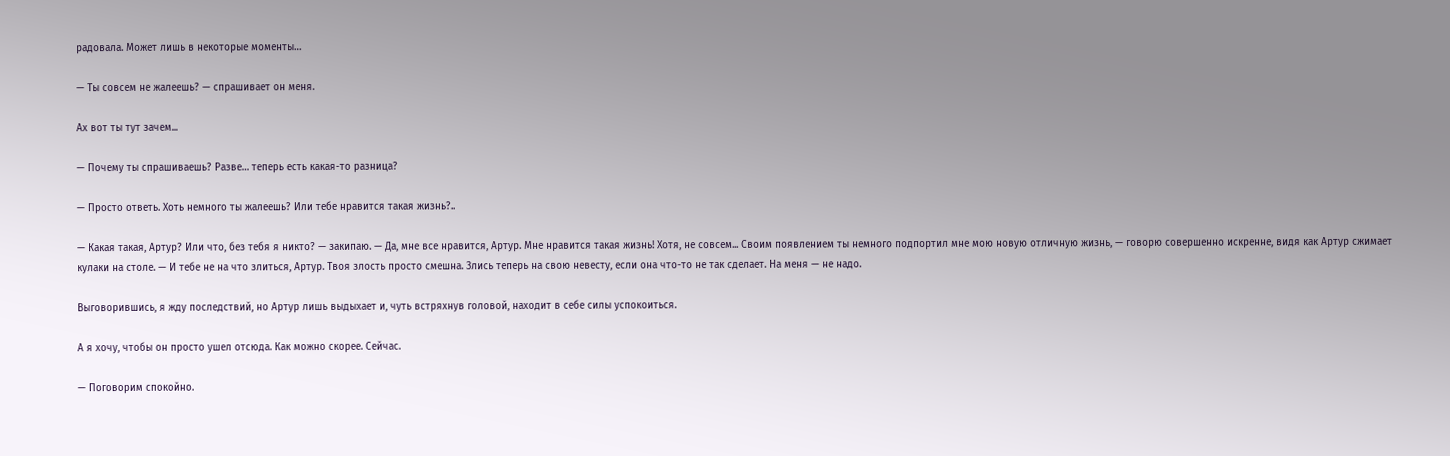радовала. Может лишь в некоторые моменты…

— Ты совсем не жалеешь? — спрашивает он меня.

Ах вот ты тут зачем...

— Почему ты спрашиваешь? Разве… теперь есть какая-то разница?

— Просто ответь. Хоть немного ты жалеешь? Или тебе нравится такая жизнь?..

— Какая такая, Артур? Или что, без тебя я никто? — закипаю. — Да, мне все нравится, Артур. Мне нравится такая жизнь! Хотя, не совсем... Своим появлением ты немного подпортил мне мою новую отличную жизнь, — говорю совершенно искренне, видя как Артур сжимает кулаки на столе. — И тебе не на что злиться, Артур. Твоя злость просто смешна. Злись теперь на свою невесту, если она что-то не так сделает. На меня — не надо.

Выговорившись, я жду последствий, но Артур лишь выдыхает и, чуть встряхнув головой, находит в себе силы успокоиться.

А я хочу, чтобы он просто ушел отсюда. Как можно скорее. Сейчас.

— Поговорим спокойно.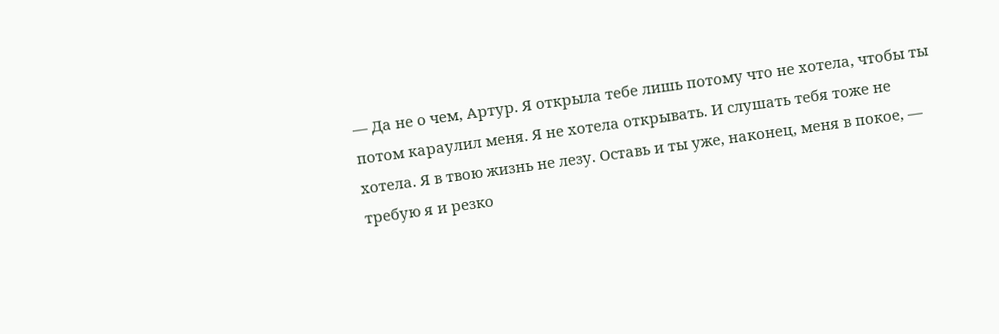— Да не о чем, Артур. Я открыла тебе лишь потому что не хотела, чтобы ты потом караулил меня. Я не хотела открывать. И слушать тебя тоже не хотела. Я в твою жизнь не лезу. Оставь и ты уже, наконец, меня в покое, — требую я и резко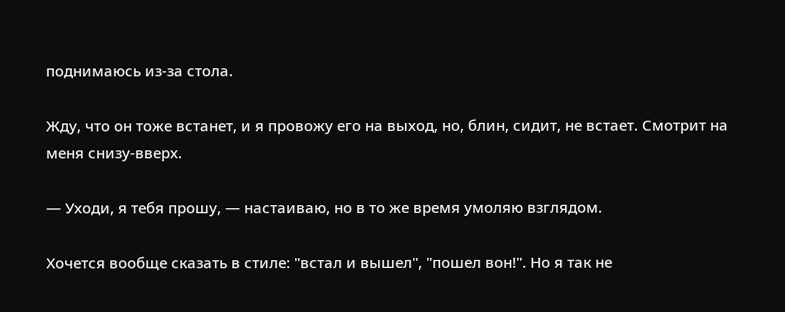поднимаюсь из-за стола.

Жду, что он тоже встанет, и я провожу его на выход, но, блин, сидит, не встает. Смотрит на меня снизу-вверх.

— Уходи, я тебя прошу, — настаиваю, но в то же время умоляю взглядом.

Хочется вообще сказать в стиле: "встал и вышел", "пошел вон!". Но я так не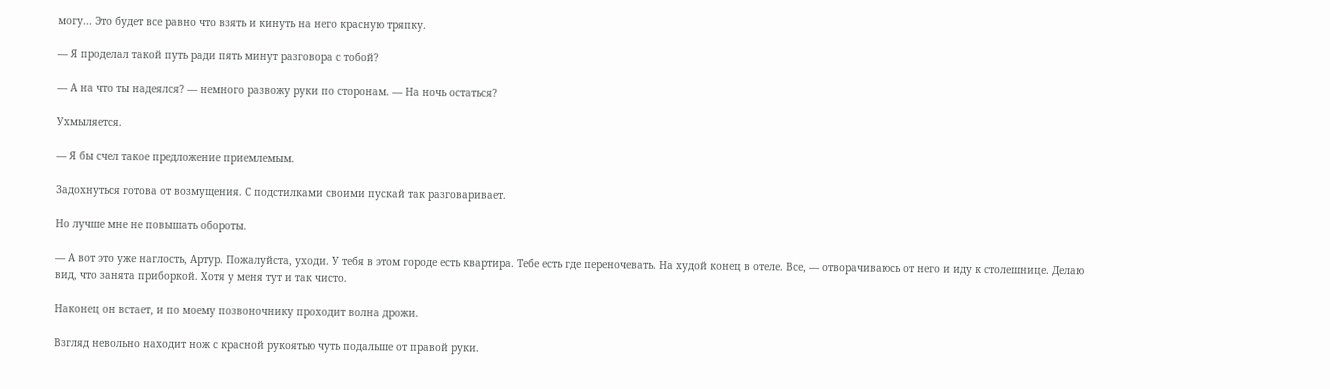могу... Это будет все равно что взять и кинуть на него красную тряпку.

— Я проделал такой путь ради пять минут разговора с тобой?

— А на что ты надеялся? — немного развожу руки по сторонам. — На ночь остаться?

Ухмыляется.

— Я бы счел такое предложение приемлемым.

Задохнуться готова от возмущения. С подстилками своими пускай так разговаривает.

Но лучше мне не повышать обороты.

— А вот это уже наглость, Артур. Пожалуйста, уходи. У тебя в этом городе есть квартира. Тебе есть где переночевать. На худой конец в отеле. Все, — отворачиваюсь от него и иду к столешнице. Делаю вид, что занята приборкой. Хотя у меня тут и так чисто.

Наконец он встает, и по моему позвоночнику проходит волна дрожи.

Взгляд невольно находит нож с красной рукоятью чуть подальше от правой руки.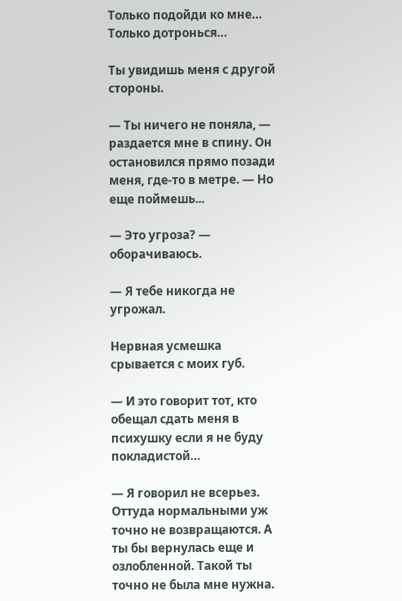Только подойди ко мне… Только дотронься…

Ты увидишь меня с другой стороны.

— Ты ничего не поняла, — раздается мне в спину. Он остановился прямо позади меня, где-то в метре. — Но еще поймешь...

— Это угроза? — оборачиваюсь.

— Я тебе никогда не угрожал.

Нервная усмешка срывается с моих губ.

— И это говорит тот, кто обещал сдать меня в психушку если я не буду покладистой…

— Я говорил не всерьез. Оттуда нормальными уж точно не возвращаются. А ты бы вернулась еще и озлобленной. Такой ты точно не была мне нужна.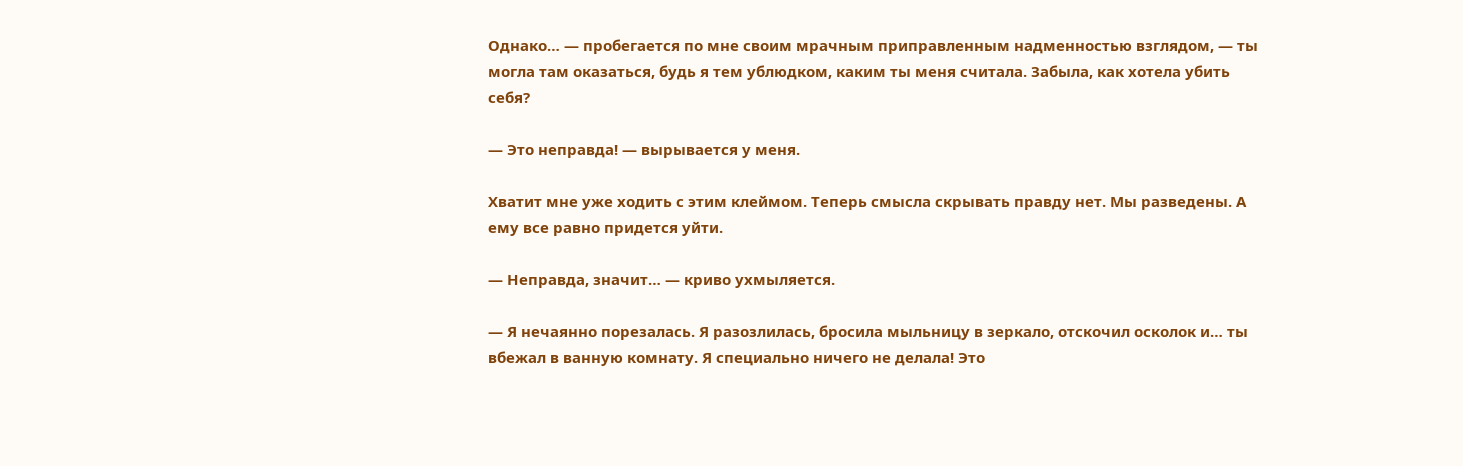Однако… — пробегается по мне своим мрачным приправленным надменностью взглядом, — ты могла там оказаться, будь я тем ублюдком, каким ты меня считала. Забыла, как хотела убить себя?

— Это неправда! — вырывается у меня.

Хватит мне уже ходить с этим клеймом. Теперь смысла скрывать правду нет. Мы разведены. А ему все равно придется уйти.

— Неправда, значит… — криво ухмыляется.

— Я нечаянно порезалась. Я разозлилась, бросила мыльницу в зеркало, отскочил осколок и… ты вбежал в ванную комнату. Я специально ничего не делала! Это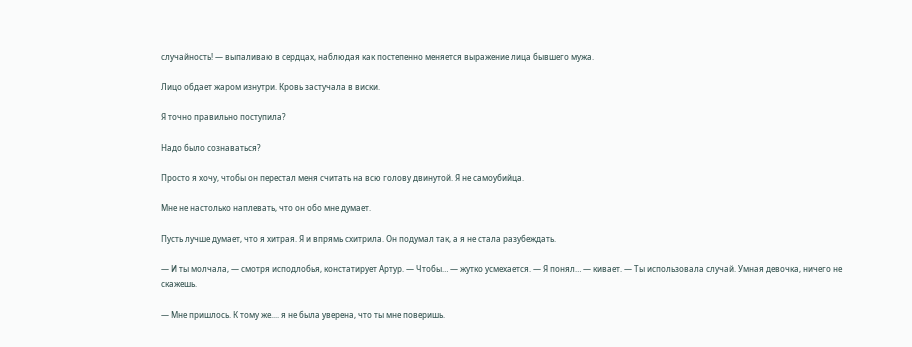случайность! — выпаливаю в сердцах, наблюдая как постепенно меняется выражение лица бывшего мужа.

Лицо обдает жаром изнутри. Кровь застучала в виски.

Я точно правильно поступила?

Надо было сознаваться?

Просто я хочу, чтобы он перестал меня считать на всю голову двинутой. Я не самоубийца.

Мне не настолько наплевать, что он обо мне думает.

Пусть лучше думает, что я хитрая. Я и впрямь схитрила. Он подумал так, а я не стала разубеждать.

— И ты молчала, — смотря исподлобья, констатирует Артур. — Чтобы… — жутко усмехается. — Я понял… — кивает. — Ты использовала случай. Умная девочка, ничего не скажешь.

— Мне пришлось. К тому же.... я не была уверена, что ты мне поверишь.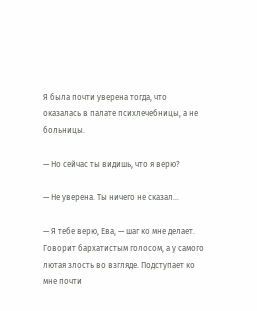Я была почти уверена тогда, что оказалась в палате психлечебницы, а не больницы.

— Но сейчас ты видишь, что я верю?

— Не уверена. Ты ничего не сказал...

— Я тебе верю, Ева, — шаг ко мне делает. Говорит бархатистым голосом, а у самого лютая злость во взгляде. Подступает ко мне почти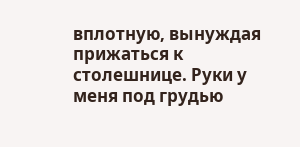вплотную, вынуждая прижаться к столешнице. Руки у меня под грудью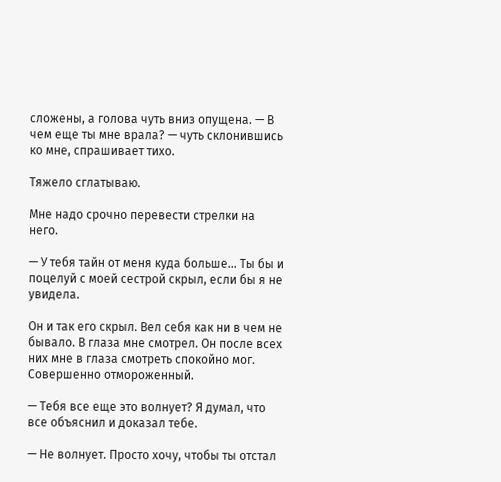сложены, а голова чуть вниз опущена. — В чем еще ты мне врала? — чуть склонившись ко мне, спрашивает тихо.

Тяжело сглатываю.

Мне надо срочно перевести стрелки на него.

— У тебя тайн от меня куда больше… Ты бы и поцелуй с моей сестрой скрыл, если бы я не увидела.

Он и так его скрыл. Вел себя как ни в чем не бывало. В глаза мне смотрел. Он после всех них мне в глаза смотреть спокойно мог. Совершенно отмороженный.

— Тебя все еще это волнует? Я думал, что все объяснил и доказал тебе.

— Не волнует. Просто хочу, чтобы ты отстал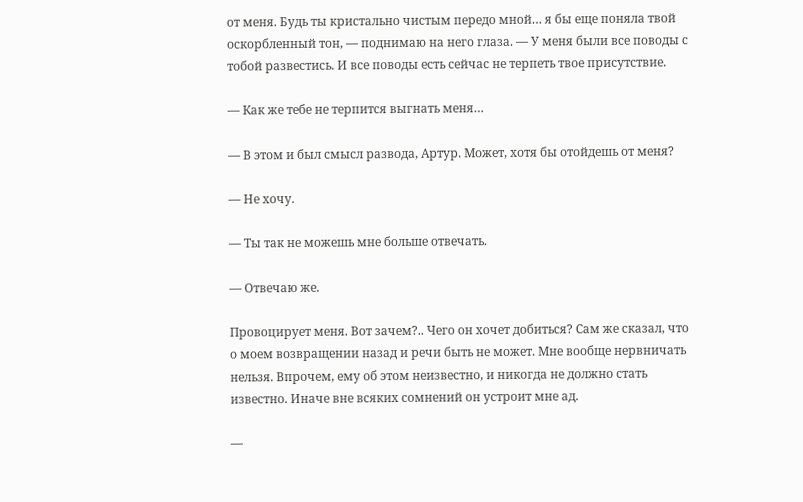от меня. Будь ты кристально чистым передо мной… я бы еще поняла твой оскорбленный тон, — поднимаю на него глаза. — У меня были все поводы с тобой развестись. И все поводы есть сейчас не терпеть твое присутствие.

— Как же тебе не терпится выгнать меня…

— В этом и был смысл развода, Артур. Может, хотя бы отойдешь от меня?

— Не хочу.

— Ты так не можешь мне больше отвечать.

— Отвечаю же.

Провоцирует меня. Вот зачем?.. Чего он хочет добиться? Сам же сказал, что о моем возвращении назад и речи быть не может. Мне вообще нервничать нельзя. Впрочем, ему об этом неизвестно, и никогда не должно стать известно. Иначе вне всяких сомнений он устроит мне ад.

—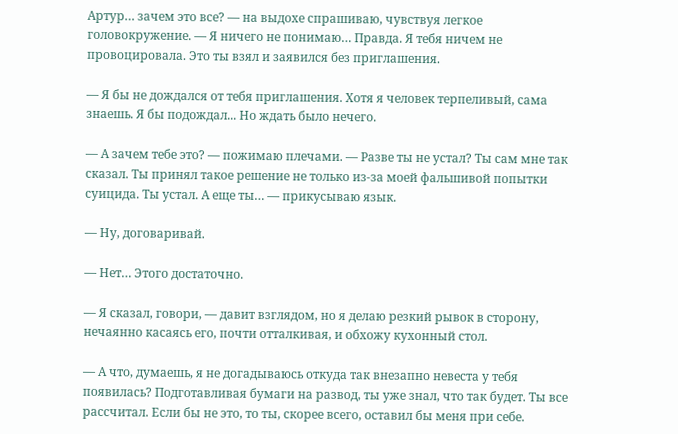Артур… зачем это все? — на выдохе спрашиваю, чувствуя легкое головокружение. — Я ничего не понимаю… Правда. Я тебя ничем не провоцировала. Это ты взял и заявился без приглашения.

— Я бы не дождался от тебя приглашения. Хотя я человек терпеливый, сама знаешь. Я бы подождал... Но ждать было нечего.

— А зачем тебе это? — пожимаю плечами. — Разве ты не устал? Ты сам мне так сказал. Ты принял такое решение не только из-за моей фальшивой попытки суицида. Ты устал. А еще ты… — прикусываю язык.

— Ну, договаривай.

— Нет… Этого достаточно.

— Я сказал, говори, — давит взглядом, но я делаю резкий рывок в сторону, нечаянно касаясь его, почти отталкивая, и обхожу кухонный стол.

— А что, думаешь, я не догадываюсь откуда так внезапно невеста у тебя появилась? Подготавливая бумаги на развод, ты уже знал, что так будет. Ты все рассчитал. Если бы не это, то ты, скорее всего, оставил бы меня при себе.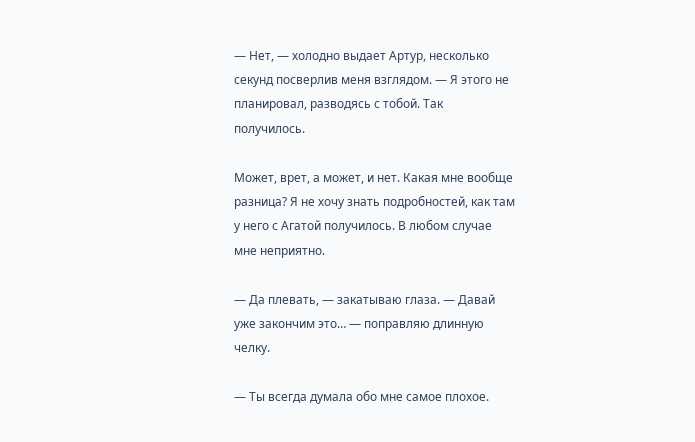— Нет, — холодно выдает Артур, несколько секунд посверлив меня взглядом. — Я этого не планировал, разводясь с тобой. Так получилось.

Может, врет, а может, и нет. Какая мне вообще разница? Я не хочу знать подробностей, как там у него с Агатой получилось. В любом случае мне неприятно.

— Да плевать, — закатываю глаза. — Давай уже закончим это… — поправляю длинную челку.

— Ты всегда думала обо мне самое плохое.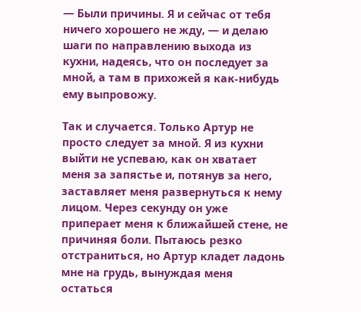— Были причины. Я и сейчас от тебя ничего хорошего не жду, — и делаю шаги по направлению выхода из кухни, надеясь, что он последует за мной, а там в прихожей я как-нибудь ему выпровожу.

Так и случается. Только Артур не просто следует за мной. Я из кухни выйти не успеваю, как он хватает меня за запястье и, потянув за него, заставляет меня развернуться к нему лицом. Через секунду он уже приперает меня к ближайшей стене, не причиняя боли. Пытаюсь резко отстраниться, но Артур кладет ладонь мне на грудь, вынуждая меня остаться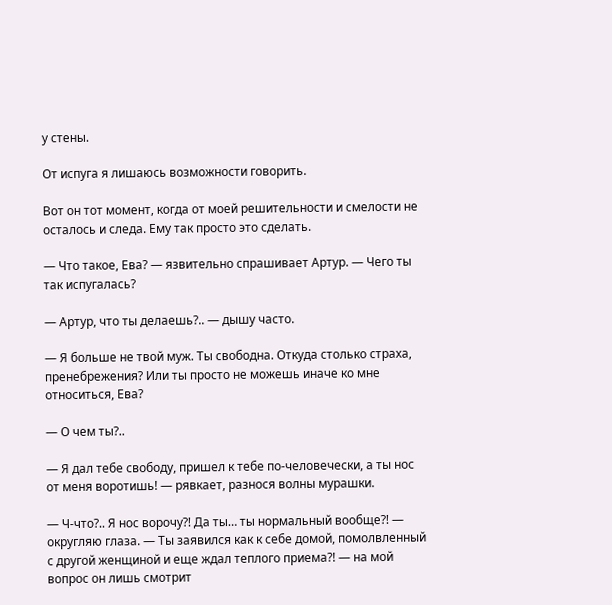у стены.

От испуга я лишаюсь возможности говорить.

Вот он тот момент, когда от моей решительности и смелости не осталось и следа. Ему так просто это сделать.

— Что такое, Ева? — язвительно спрашивает Артур. — Чего ты так испугалась?

— Артур, что ты делаешь?.. — дышу часто.

— Я больше не твой муж. Ты свободна. Откуда столько страха, пренебрежения? Или ты просто не можешь иначе ко мне относиться, Ева?

— О чем ты?..

— Я дал тебе свободу, пришел к тебе по-человечески, а ты нос от меня воротишь! — рявкает, разнося волны мурашки.

— Ч-что?.. Я нос ворочу?! Да ты… ты нормальный вообще?! — округляю глаза. — Ты заявился как к себе домой, помолвленный с другой женщиной и еще ждал теплого приема?! — на мой вопрос он лишь смотрит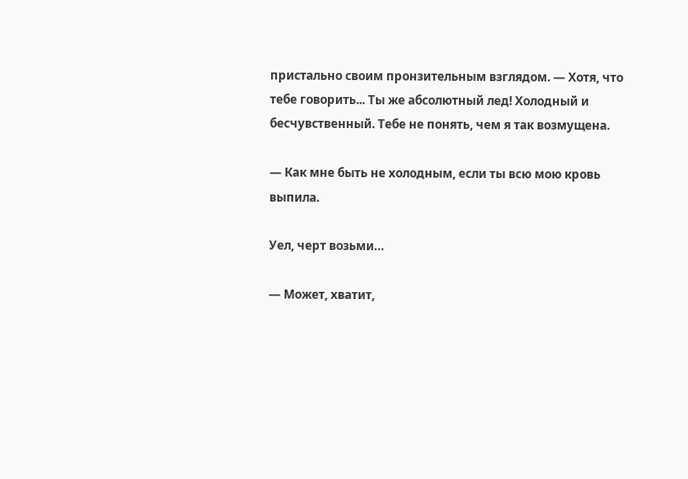пристально своим пронзительным взглядом. — Хотя, что тебе говорить... Ты же абсолютный лед! Холодный и бесчувственный. Тебе не понять, чем я так возмущена.

— Как мне быть не холодным, если ты всю мою кровь выпила.

Уел, черт возьми…

— Может, хватит,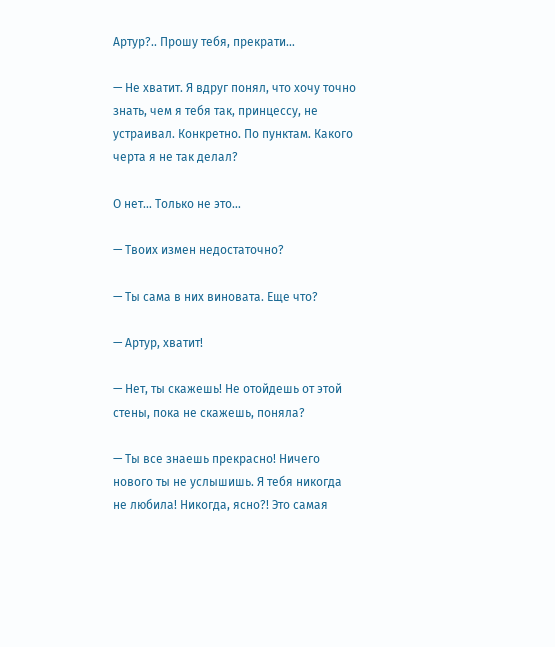Артур?.. Прошу тебя, прекрати…

— Не хватит. Я вдруг понял, что хочу точно знать, чем я тебя так, принцессу, не устраивал. Конкретно. По пунктам. Какого черта я не так делал?

О нет… Только не это…

— Твоих измен недостаточно?

— Ты сама в них виновата. Еще что?

— Артур, хватит!

— Нет, ты скажешь! Не отойдешь от этой стены, пока не скажешь, поняла?

— Ты все знаешь прекрасно! Ничего нового ты не услышишь. Я тебя никогда не любила! Никогда, ясно?! Это самая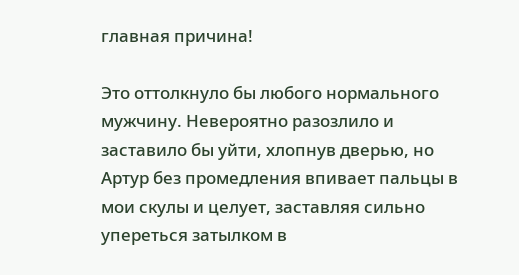главная причина!

Это оттолкнуло бы любого нормального мужчину. Невероятно разозлило и заставило бы уйти, хлопнув дверью, но Артур без промедления впивает пальцы в мои скулы и целует, заставляя сильно упереться затылком в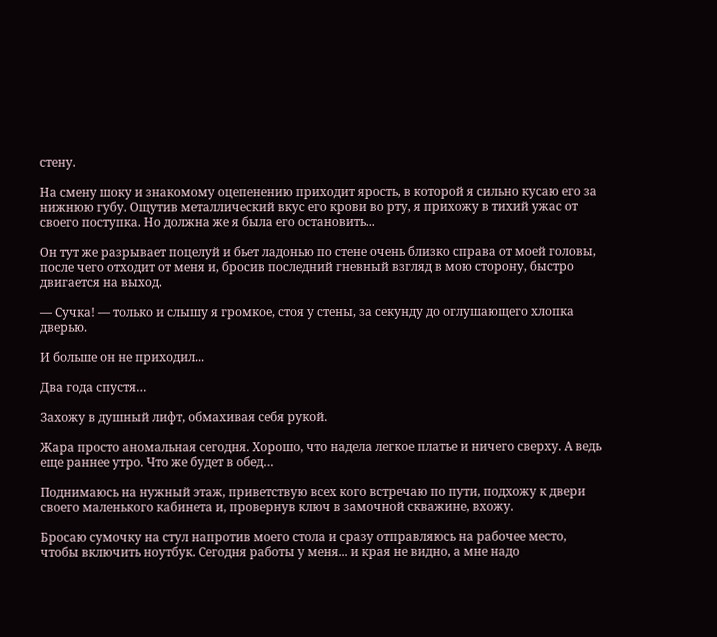стену.

На смену шоку и знакомому оцепенению приходит ярость, в которой я сильно кусаю его за нижнюю губу. Ощутив металлический вкус его крови во рту, я прихожу в тихий ужас от своего поступка. Но должна же я была его остановить...

Он тут же разрывает поцелуй и бьет ладонью по стене очень близко справа от моей головы, после чего отходит от меня и, бросив последний гневный взгляд в мою сторону, быстро двигается на выход.

— Сучка! — только и слышу я громкое, стоя у стены, за секунду до оглушающего хлопка дверью.

И больше он не приходил...

Два года спустя…

Захожу в душный лифт, обмахивая себя рукой.

Жара просто аномальная сегодня. Хорошо, что надела легкое платье и ничего сверху. А ведь еще раннее утро. Что же будет в обед…

Поднимаюсь на нужный этаж, приветствую всех кого встречаю по пути, подхожу к двери своего маленького кабинета и, провернув ключ в замочной скважине, вхожу.

Бросаю сумочку на стул напротив моего стола и сразу отправляюсь на рабочее место, чтобы включить ноутбук. Сегодня работы у меня... и края не видно, а мне надо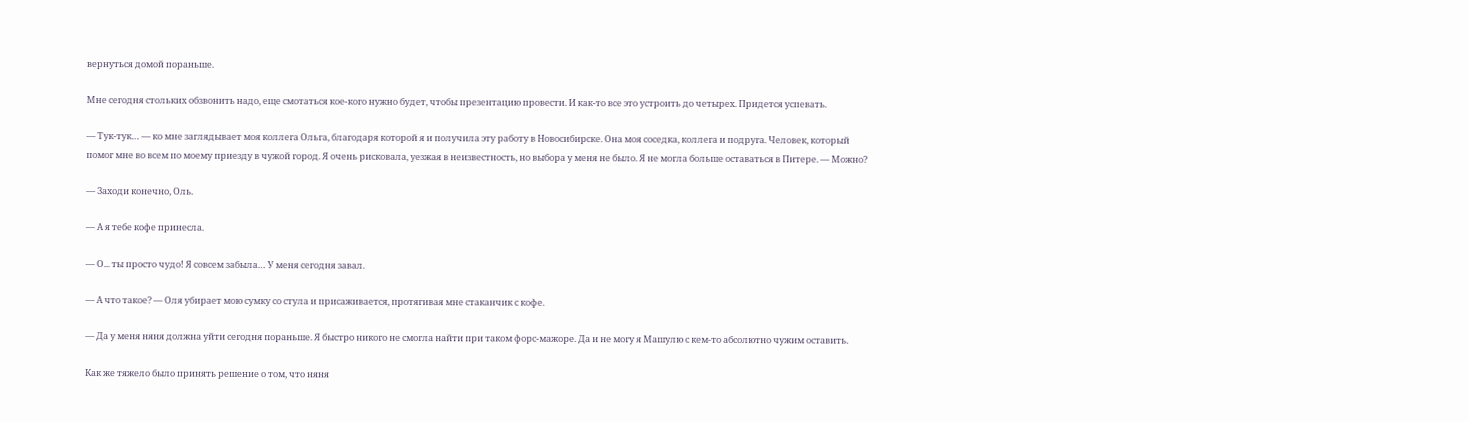вернуться домой пораньше.

Мне сегодня стольких обзвонить надо, еще смотаться кое-кого нужно будет, чтобы презентацию провести. И как-то все это устроить до четырех. Придется успевать.

— Тук-тук… — ко мне заглядывает моя коллега Ольга, благодаря которой я и получила эту работу в Новосибирске. Она моя соседка, коллега и подруга. Человек, который помог мне во всем по моему приезду в чужой город. Я очень рисковала, уезжая в неизвестность, но выбора у меня не было. Я не могла больше оставаться в Питере. — Можно?

— Заходи конечно, Оль.

— А я тебе кофе принесла.

— О... ты просто чудо! Я совсем забыла… У меня сегодня завал.

— А что такое? — Оля убирает мою сумку со стула и присаживается, протягивая мне стаканчик с кофе.

— Да у меня няня должна уйти сегодня пораньше. Я быстро никого не смогла найти при таком форс-мажоре. Да и не могу я Машулю с кем-то абсолютно чужим оставить.

Как же тяжело было принять решение о том, что няня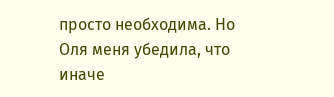просто необходима. Но Оля меня убедила, что иначе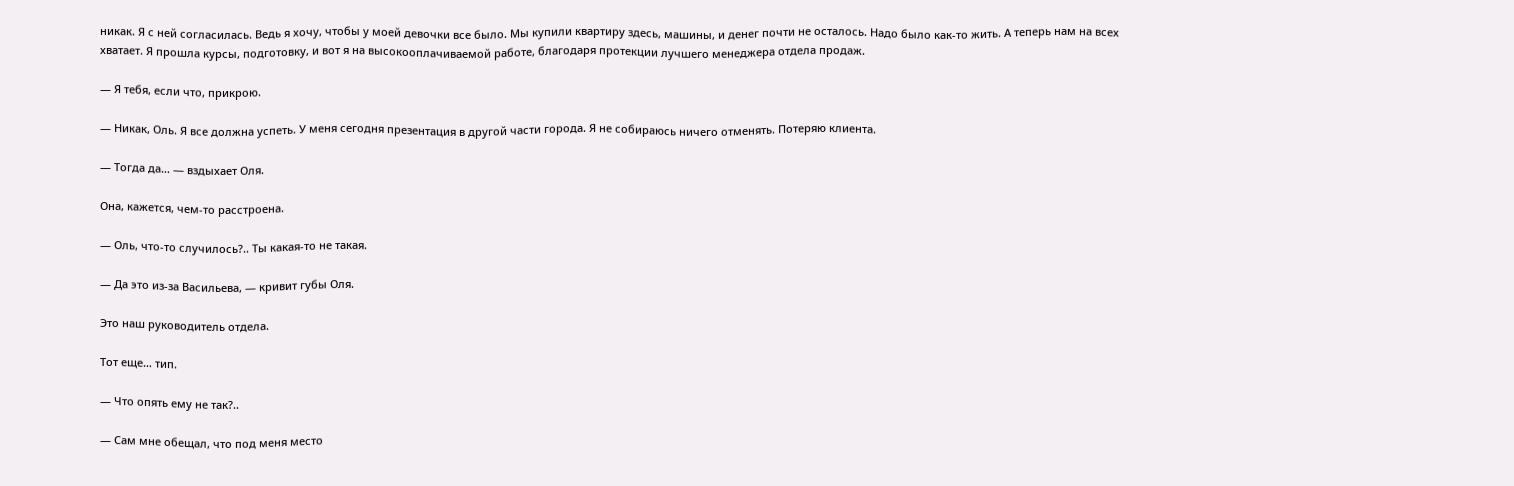никак. Я с ней согласилась. Ведь я хочу, чтобы у моей девочки все было. Мы купили квартиру здесь, машины, и денег почти не осталось. Надо было как-то жить. А теперь нам на всех хватает. Я прошла курсы, подготовку, и вот я на высокооплачиваемой работе, благодаря протекции лучшего менеджера отдела продаж.

— Я тебя, если что, прикрою.

— Никак, Оль. Я все должна успеть. У меня сегодня презентация в другой части города. Я не собираюсь ничего отменять. Потеряю клиента.

— Тогда да… — вздыхает Оля.

Она, кажется, чем-то расстроена.

— Оль, что-то случилось?.. Ты какая-то не такая.

— Да это из-за Васильева, — кривит губы Оля.

Это наш руководитель отдела.

Тот еще… тип.

— Что опять ему не так?..

— Сам мне обещал, что под меня место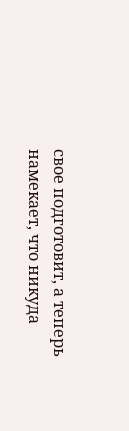свое подготовит, а теперь намекает, что никуда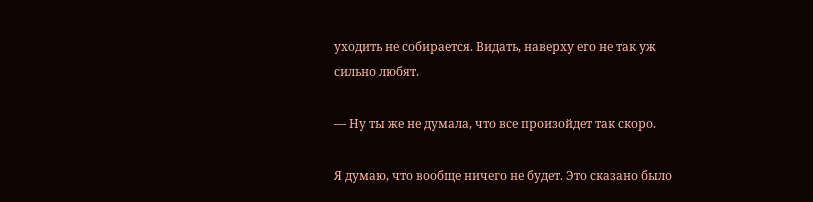уходить не собирается. Видать, наверху его не так уж сильно любят.

— Ну ты же не думала, что все произойдет так скоро.

Я думаю, что вообще ничего не будет. Это сказано было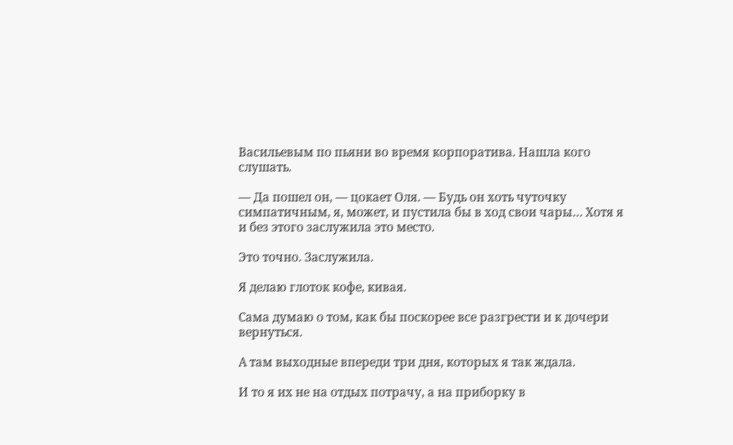Васильевым по пьяни во время корпоратива. Нашла кого слушать.

— Да пошел он, — цокает Оля. — Будь он хоть чуточку симпатичным, я, может, и пустила бы в ход свои чары… Хотя я и без этого заслужила это место.

Это точно. Заслужила.

Я делаю глоток кофе, кивая.

Сама думаю о том, как бы поскорее все разгрести и к дочери вернуться.

А там выходные впереди три дня, которых я так ждала.

И то я их не на отдых потрачу, а на приборку в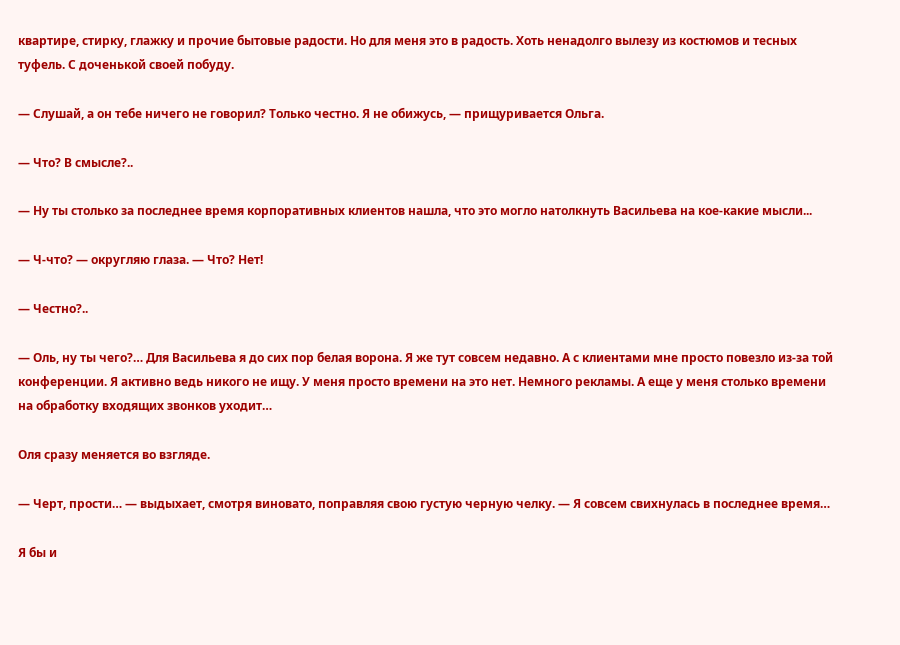квартире, стирку, глажку и прочие бытовые радости. Но для меня это в радость. Хоть ненадолго вылезу из костюмов и тесных туфель. С доченькой своей побуду.

— Слушай, а он тебе ничего не говорил? Только честно. Я не обижусь, — прищуривается Ольга.

— Что? В смысле?..

— Ну ты столько за последнее время корпоративных клиентов нашла, что это могло натолкнуть Васильева на кое-какие мысли...

— Ч-что? — округляю глаза. — Что? Нет!

— Честно?..

— Оль, ну ты чего?… Для Васильева я до сих пор белая ворона. Я же тут совсем недавно. А с клиентами мне просто повезло из-за той конференции. Я активно ведь никого не ищу. У меня просто времени на это нет. Немного рекламы. А еще у меня столько времени на обработку входящих звонков уходит…

Оля сразу меняется во взгляде.

— Черт, прости… — выдыхает, смотря виновато, поправляя свою густую черную челку. — Я совсем свихнулась в последнее время…

Я бы и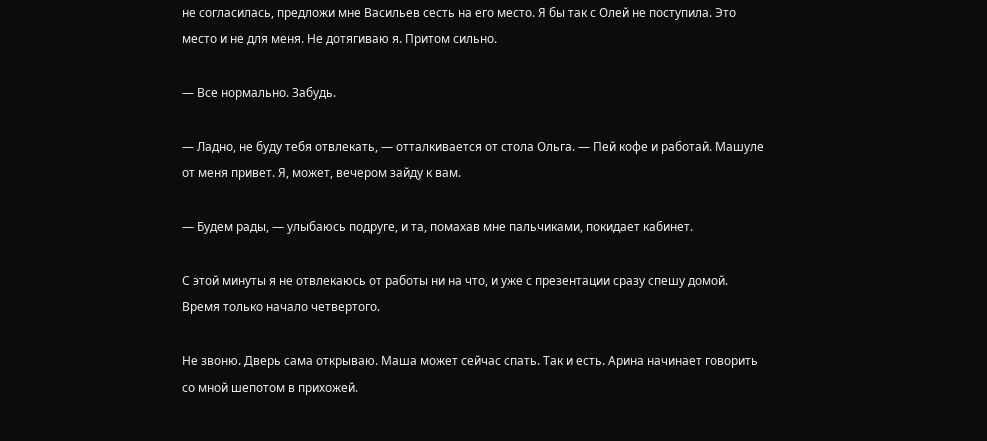не согласилась, предложи мне Васильев сесть на его место. Я бы так с Олей не поступила. Это место и не для меня. Не дотягиваю я. Притом сильно.

— Все нормально. Забудь.

— Ладно, не буду тебя отвлекать, — отталкивается от стола Ольга. — Пей кофе и работай. Машуле от меня привет. Я, может, вечером зайду к вам.

— Будем рады, — улыбаюсь подруге, и та, помахав мне пальчиками, покидает кабинет.

С этой минуты я не отвлекаюсь от работы ни на что, и уже с презентации сразу спешу домой. Время только начало четвертого.

Не звоню. Дверь сама открываю. Маша может сейчас спать. Так и есть. Арина начинает говорить со мной шепотом в прихожей.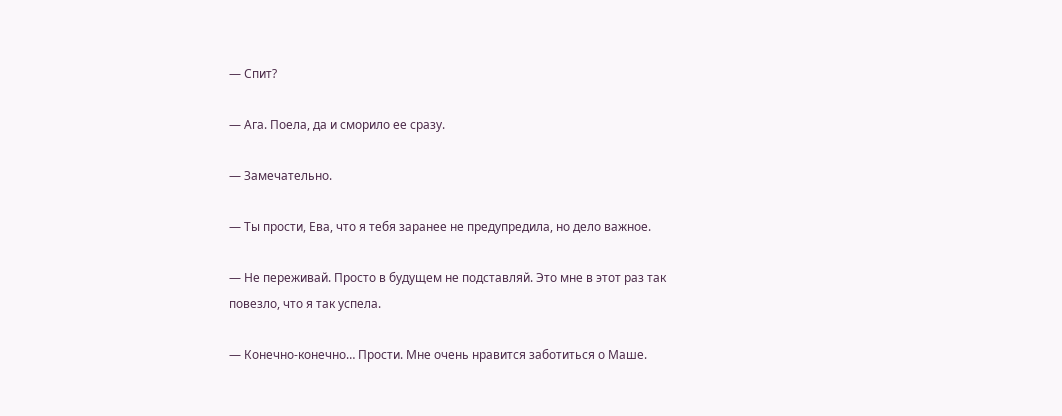— Спит?

— Ага. Поела, да и сморило ее сразу.

— Замечательно.

— Ты прости, Ева, что я тебя заранее не предупредила, но дело важное.

— Не переживай. Просто в будущем не подставляй. Это мне в этот раз так повезло, что я так успела.

— Конечно-конечно… Прости. Мне очень нравится заботиться о Маше.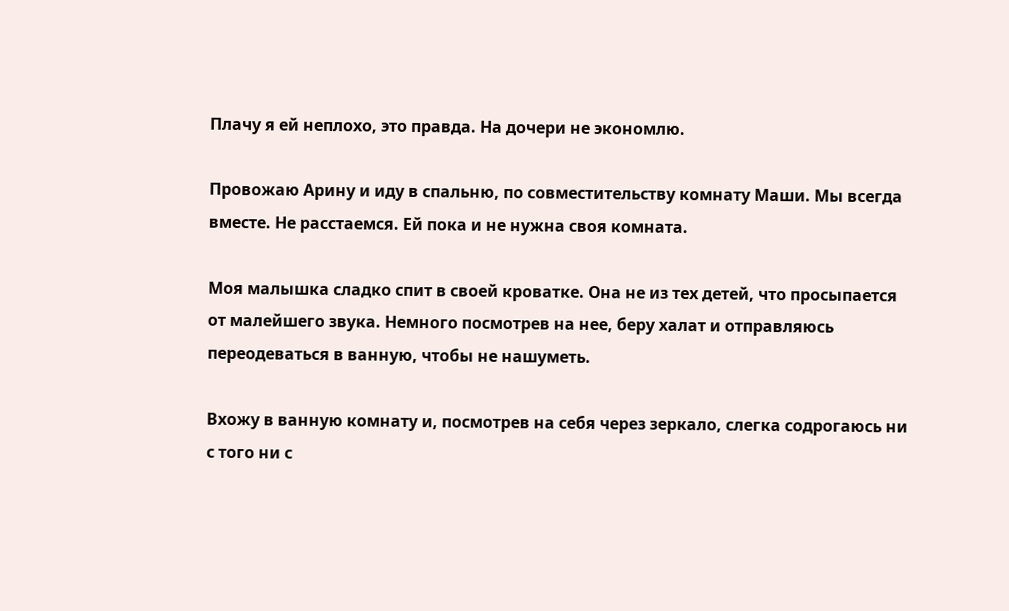Плачу я ей неплохо, это правда. На дочери не экономлю.

Провожаю Арину и иду в спальню, по совместительству комнату Маши. Мы всегда вместе. Не расстаемся. Ей пока и не нужна своя комната.

Моя малышка сладко спит в своей кроватке. Она не из тех детей, что просыпается от малейшего звука. Немного посмотрев на нее, беру халат и отправляюсь переодеваться в ванную, чтобы не нашуметь.

Вхожу в ванную комнату и, посмотрев на себя через зеркало, слегка содрогаюсь ни с того ни с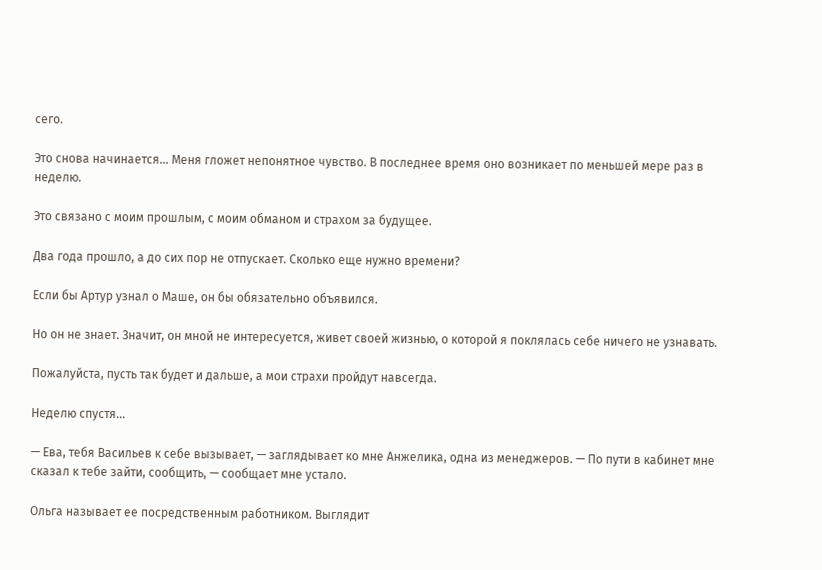сего.

Это снова начинается… Меня гложет непонятное чувство. В последнее время оно возникает по меньшей мере раз в неделю.

Это связано с моим прошлым, с моим обманом и страхом за будущее.

Два года прошло, а до сих пор не отпускает. Сколько еще нужно времени?

Если бы Артур узнал о Маше, он бы обязательно объявился.

Но он не знает. Значит, он мной не интересуется, живет своей жизнью, о которой я поклялась себе ничего не узнавать.

Пожалуйста, пусть так будет и дальше, а мои страхи пройдут навсегда.

Неделю спустя…

— Ева, тебя Васильев к себе вызывает, — заглядывает ко мне Анжелика, одна из менеджеров. — По пути в кабинет мне сказал к тебе зайти, сообщить, — сообщает мне устало.

Ольга называет ее посредственным работником. Выглядит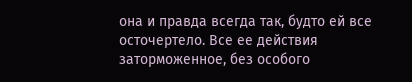она и правда всегда так, будто ей все осточертело. Все ее действия заторможенное, без особого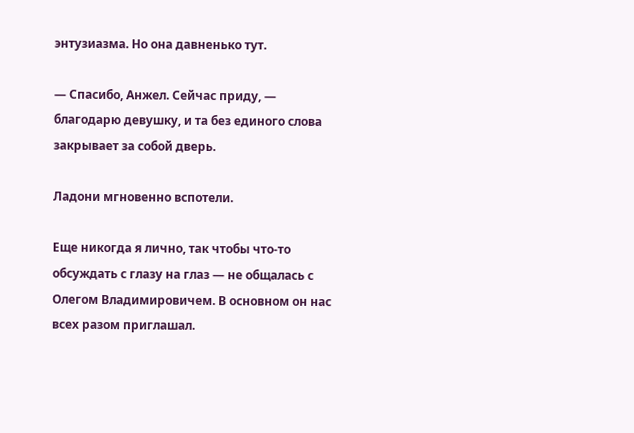энтузиазма. Но она давненько тут.

— Спасибо, Анжел. Сейчас приду, — благодарю девушку, и та без единого слова закрывает за собой дверь.

Ладони мгновенно вспотели.

Еще никогда я лично, так чтобы что-то обсуждать с глазу на глаз — не общалась с Олегом Владимировичем. В основном он нас всех разом приглашал.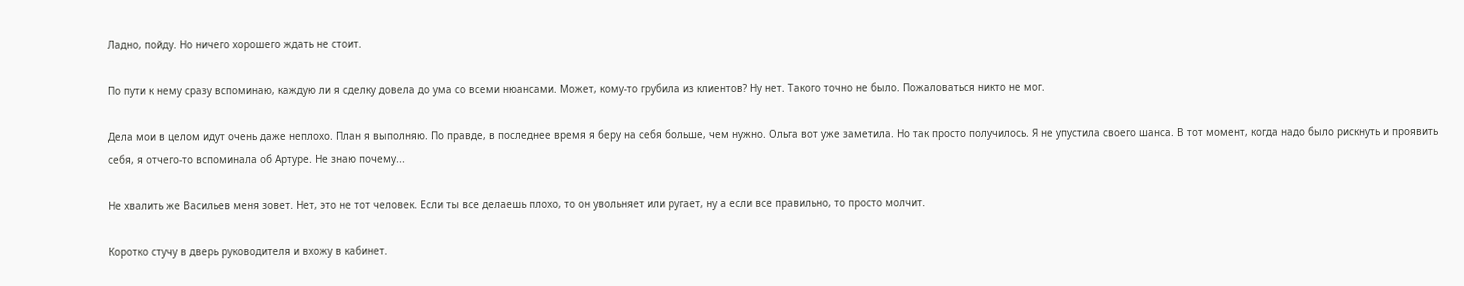Ладно, пойду. Но ничего хорошего ждать не стоит.

По пути к нему сразу вспоминаю, каждую ли я сделку довела до ума со всеми нюансами. Может, кому-то грубила из клиентов? Ну нет. Такого точно не было. Пожаловаться никто не мог.

Дела мои в целом идут очень даже неплохо. План я выполняю. По правде, в последнее время я беру на себя больше, чем нужно. Ольга вот уже заметила. Но так просто получилось. Я не упустила своего шанса. В тот момент, когда надо было рискнуть и проявить себя, я отчего-то вспоминала об Артуре. Не знаю почему...

Не хвалить же Васильев меня зовет. Нет, это не тот человек. Если ты все делаешь плохо, то он увольняет или ругает, ну а если все правильно, то просто молчит.

Коротко стучу в дверь руководителя и вхожу в кабинет.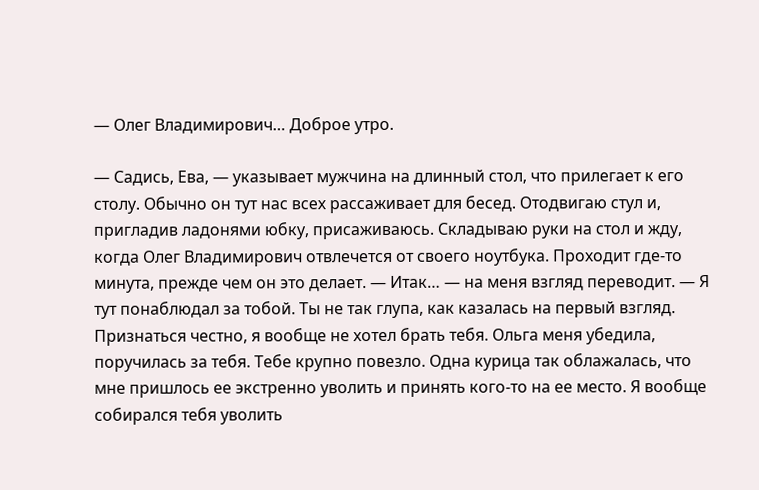— Олег Владимирович… Доброе утро.

— Садись, Ева, — указывает мужчина на длинный стол, что прилегает к его столу. Обычно он тут нас всех рассаживает для бесед. Отодвигаю стул и, пригладив ладонями юбку, присаживаюсь. Складываю руки на стол и жду, когда Олег Владимирович отвлечется от своего ноутбука. Проходит где-то минута, прежде чем он это делает. — Итак… — на меня взгляд переводит. — Я тут понаблюдал за тобой. Ты не так глупа, как казалась на первый взгляд. Признаться честно, я вообще не хотел брать тебя. Ольга меня убедила, поручилась за тебя. Тебе крупно повезло. Одна курица так облажалась, что мне пришлось ее экстренно уволить и принять кого-то на ее место. Я вообще собирался тебя уволить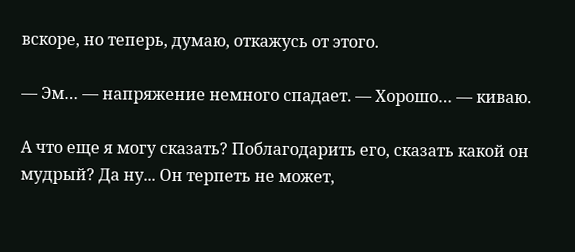вскоре, но теперь, думаю, откажусь от этого.

— Эм… — напряжение немного спадает. — Хорошо… — киваю.

А что еще я могу сказать? Поблагодарить его, сказать какой он мудрый? Да ну... Он терпеть не может,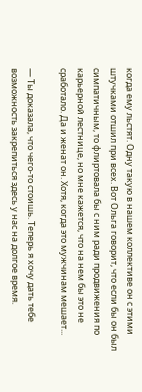когда ему льстят. Одну такую в нашем коллективе он с этими штучками отшил при всех. Вот Ольга говорит, что если бы он был симпатичным, то флиртовала бы с ним ради продвижения по карьерной лестнице, но мне кажется, что на нем бы это не сработало. Да и женат он. Хотя, когда это мужчинам мешает...

— Ты доказала, что чего-то стоишь. Теперь я хочу дать тебе возможность закрепиться здесь у нас на долгое время.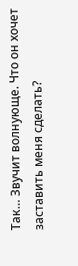Так… Звучит волнующе. Что он хочет заставить меня сделать?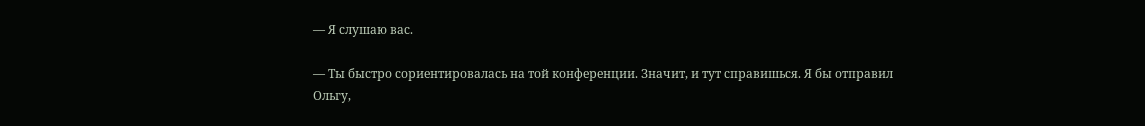— Я слушаю вас.

— Ты быстро сориентировалась на той конференции. Значит, и тут справишься. Я бы отправил Ольгу,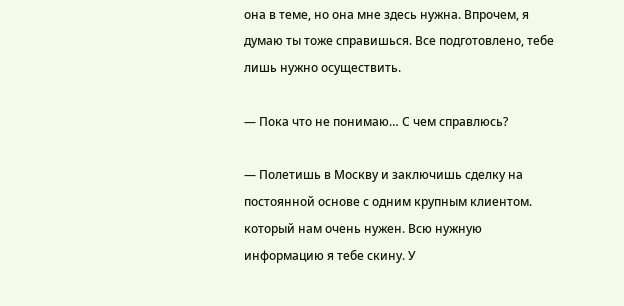она в теме, но она мне здесь нужна. Впрочем, я думаю ты тоже справишься. Все подготовлено, тебе лишь нужно осуществить.

— Пока что не понимаю… С чем справлюсь?

— Полетишь в Москву и заключишь сделку на постоянной основе с одним крупным клиентом. который нам очень нужен. Всю нужную информацию я тебе скину. У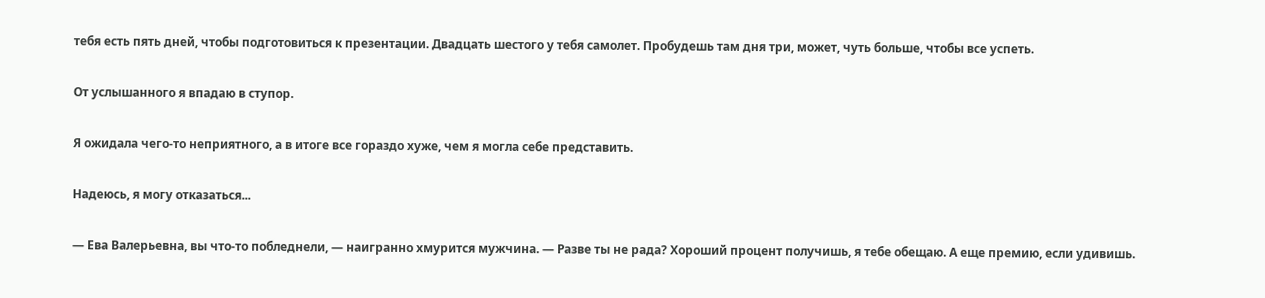тебя есть пять дней, чтобы подготовиться к презентации. Двадцать шестого у тебя самолет. Пробудешь там дня три, может, чуть больше, чтобы все успеть.

От услышанного я впадаю в ступор.

Я ожидала чего-то неприятного, а в итоге все гораздо хуже, чем я могла себе представить.

Надеюсь, я могу отказаться...

— Ева Валерьевна, вы что-то побледнели, — наигранно хмурится мужчина. — Разве ты не рада? Хороший процент получишь, я тебе обещаю. А еще премию, если удивишь.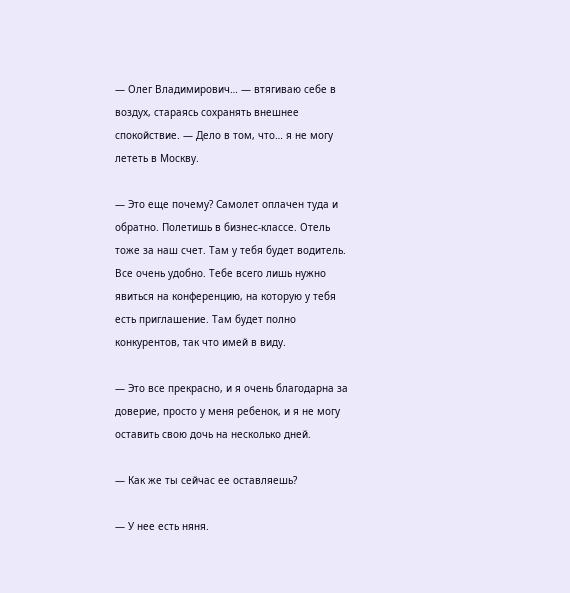— Олег Владимирович… — втягиваю себе в воздух, стараясь сохранять внешнее спокойствие. — Дело в том, что… я не могу лететь в Москву.

— Это еще почему? Самолет оплачен туда и обратно. Полетишь в бизнес-классе. Отель тоже за наш счет. Там у тебя будет водитель. Все очень удобно. Тебе всего лишь нужно явиться на конференцию, на которую у тебя есть приглашение. Там будет полно конкурентов, так что имей в виду.

— Это все прекрасно, и я очень благодарна за доверие, просто у меня ребенок, и я не могу оставить свою дочь на несколько дней.

— Как же ты сейчас ее оставляешь?

— У нее есть няня.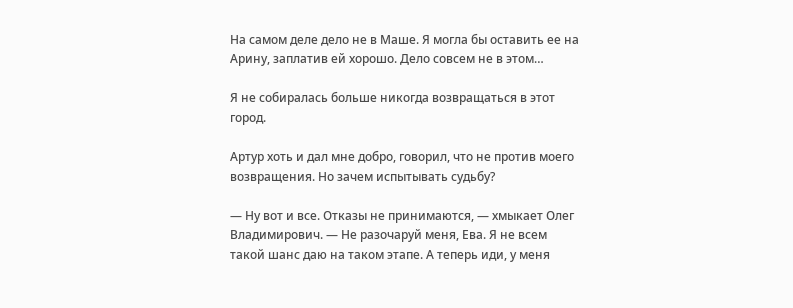На самом деле дело не в Маше. Я могла бы оставить ее на Арину, заплатив ей хорошо. Дело совсем не в этом…

Я не собиралась больше никогда возвращаться в этот город.

Артур хоть и дал мне добро, говорил, что не против моего возвращения. Но зачем испытывать судьбу?

— Ну вот и все. Отказы не принимаются, — хмыкает Олег Владимирович. — Не разочаруй меня, Ева. Я не всем такой шанс даю на таком этапе. А теперь иди, у меня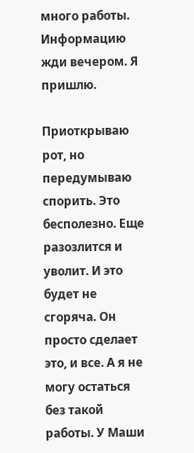много работы. Информацию жди вечером. Я пришлю.

Приоткрываю рот, но передумываю спорить. Это бесполезно. Еще разозлится и уволит. И это будет не сгоряча. Он просто сделает это, и все. А я не могу остаться без такой работы. У Маши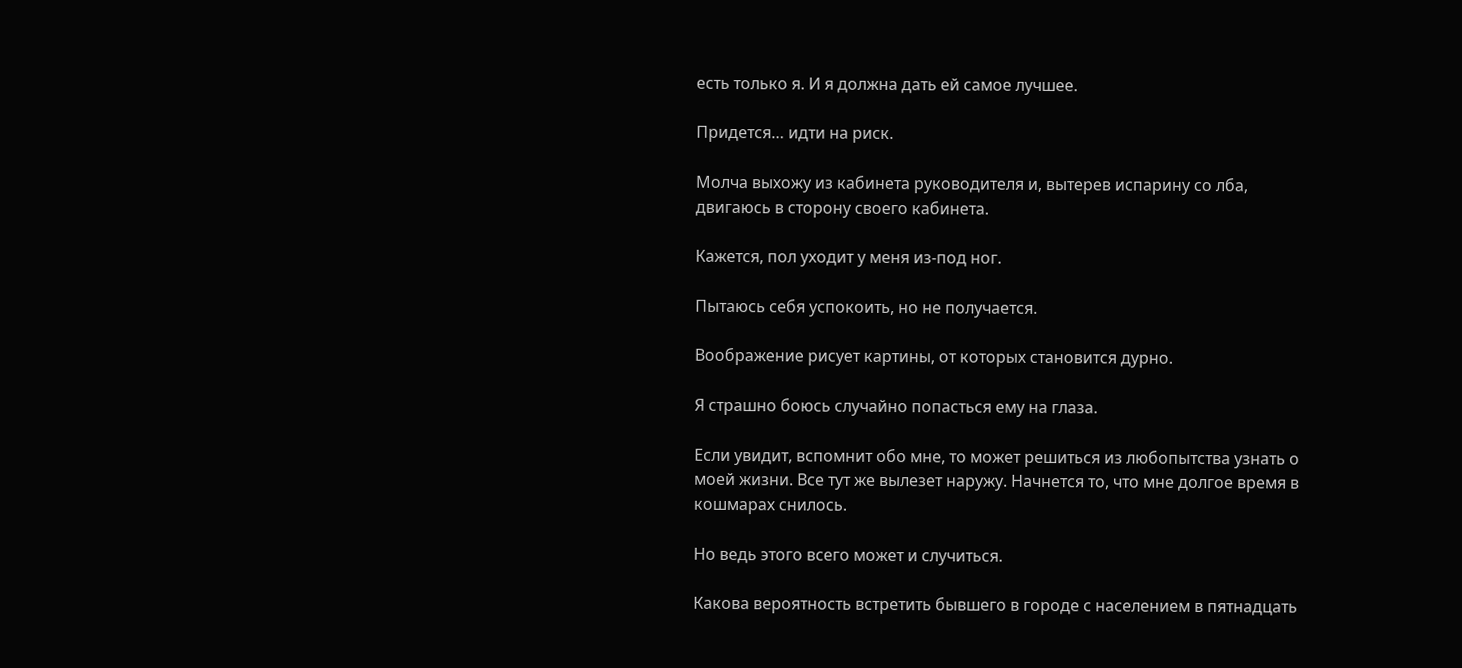есть только я. И я должна дать ей самое лучшее.

Придется… идти на риск.

Молча выхожу из кабинета руководителя и, вытерев испарину со лба, двигаюсь в сторону своего кабинета.

Кажется, пол уходит у меня из-под ног.

Пытаюсь себя успокоить, но не получается.

Воображение рисует картины, от которых становится дурно.

Я страшно боюсь случайно попасться ему на глаза.

Если увидит, вспомнит обо мне, то может решиться из любопытства узнать о моей жизни. Все тут же вылезет наружу. Начнется то, что мне долгое время в кошмарах снилось.

Но ведь этого всего может и случиться.

Какова вероятность встретить бывшего в городе с населением в пятнадцать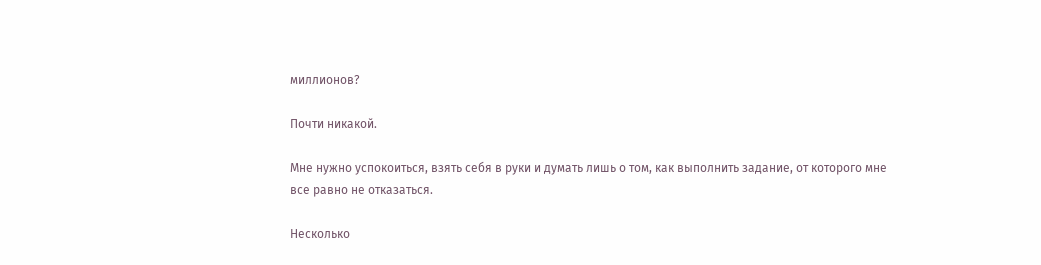миллионов?

Почти никакой.

Мне нужно успокоиться, взять себя в руки и думать лишь о том, как выполнить задание, от которого мне все равно не отказаться.

Несколько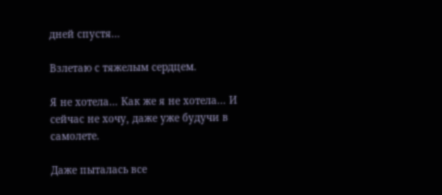дней спустя…

Взлетаю с тяжелым сердцем.

Я не хотела… Как же я не хотела... И сейчас не хочу, даже уже будучи в самолете.

Даже пыталась все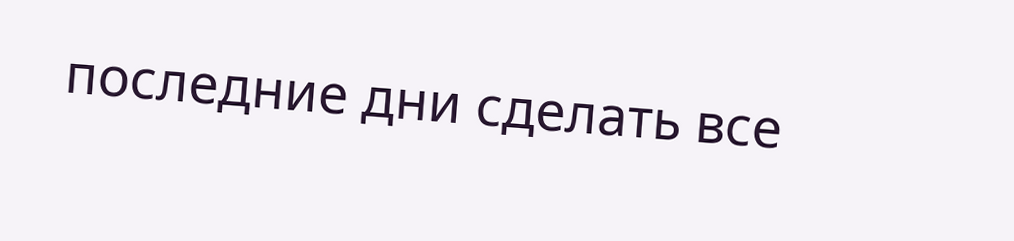последние дни сделать все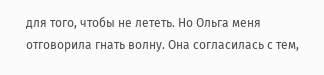для того, чтобы не лететь. Но Ольга меня отговорила гнать волну. Она согласилась с тем,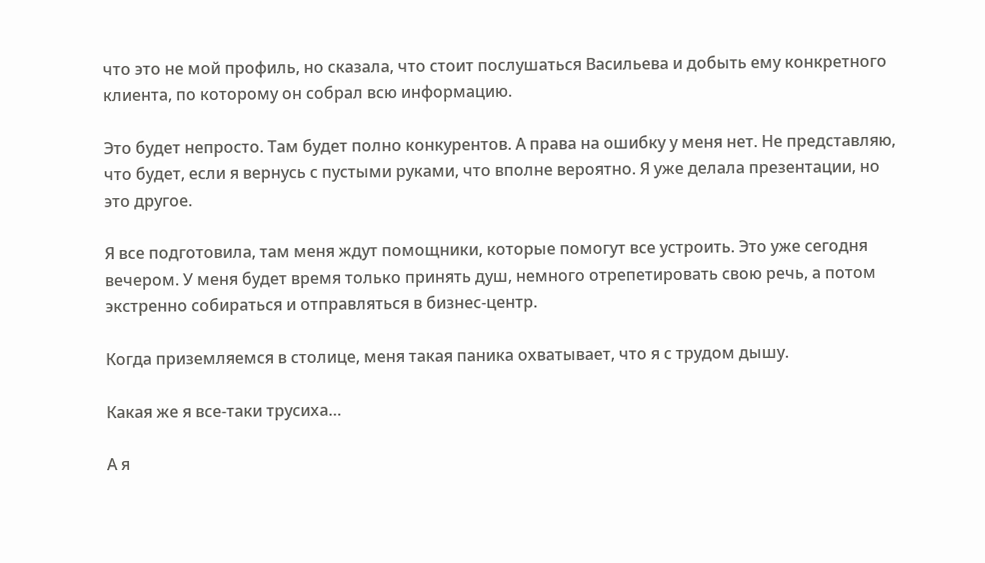что это не мой профиль, но сказала, что стоит послушаться Васильева и добыть ему конкретного клиента, по которому он собрал всю информацию.

Это будет непросто. Там будет полно конкурентов. А права на ошибку у меня нет. Не представляю, что будет, если я вернусь с пустыми руками, что вполне вероятно. Я уже делала презентации, но это другое.

Я все подготовила, там меня ждут помощники, которые помогут все устроить. Это уже сегодня вечером. У меня будет время только принять душ, немного отрепетировать свою речь, а потом экстренно собираться и отправляться в бизнес-центр.

Когда приземляемся в столице, меня такая паника охватывает, что я с трудом дышу.

Какая же я все-таки трусиха…

А я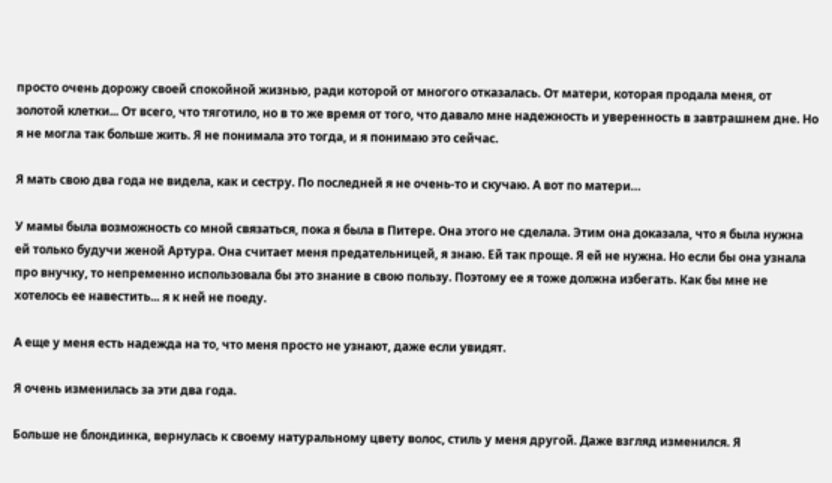просто очень дорожу своей спокойной жизнью, ради которой от многого отказалась. От матери, которая продала меня, от золотой клетки... От всего, что тяготило, но в то же время от того, что давало мне надежность и уверенность в завтрашнем дне. Но я не могла так больше жить. Я не понимала это тогда, и я понимаю это сейчас.

Я мать свою два года не видела, как и сестру. По последней я не очень-то и скучаю. А вот по матери…

У мамы была возможность со мной связаться, пока я была в Питере. Она этого не сделала. Этим она доказала, что я была нужна ей только будучи женой Артура. Она считает меня предательницей, я знаю. Ей так проще. Я ей не нужна. Но если бы она узнала про внучку, то непременно использовала бы это знание в свою пользу. Поэтому ее я тоже должна избегать. Как бы мне не хотелось ее навестить... я к ней не поеду.

А еще у меня есть надежда на то, что меня просто не узнают, даже если увидят.

Я очень изменилась за эти два года.

Больше не блондинка, вернулась к своему натуральному цвету волос, стиль у меня другой. Даже взгляд изменился. Я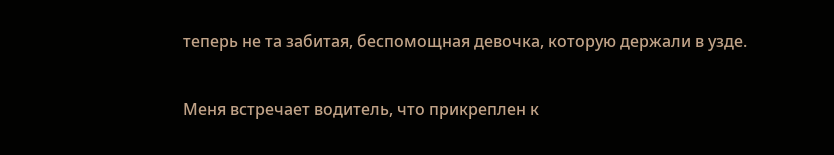теперь не та забитая, беспомощная девочка, которую держали в узде.

Меня встречает водитель, что прикреплен к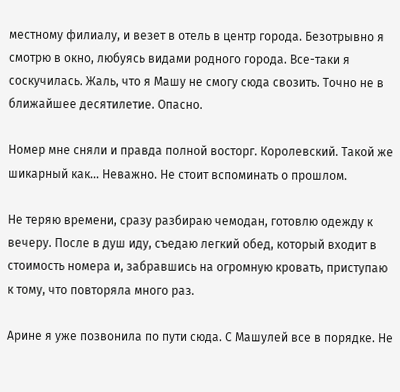местному филиалу, и везет в отель в центр города. Безотрывно я смотрю в окно, любуясь видами родного города. Все-таки я соскучилась. Жаль, что я Машу не смогу сюда свозить. Точно не в ближайшее десятилетие. Опасно.

Номер мне сняли и правда полной восторг. Королевский. Такой же шикарный как… Неважно. Не стоит вспоминать о прошлом.

Не теряю времени, сразу разбираю чемодан, готовлю одежду к вечеру. После в душ иду, съедаю легкий обед, который входит в стоимость номера и, забравшись на огромную кровать, приступаю к тому, что повторяла много раз.

Арине я уже позвонила по пути сюда. С Машулей все в порядке. Не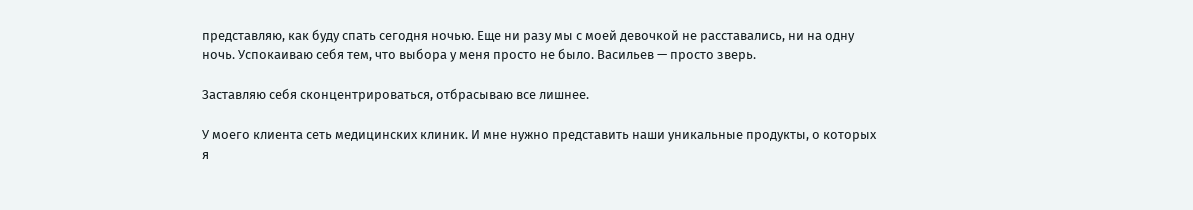представляю, как буду спать сегодня ночью. Еще ни разу мы с моей девочкой не расставались, ни на одну ночь. Успокаиваю себя тем, что выбора у меня просто не было. Васильев — просто зверь.

Заставляю себя сконцентрироваться, отбрасываю все лишнее.

У моего клиента сеть медицинских клиник. И мне нужно представить наши уникальные продукты, о которых я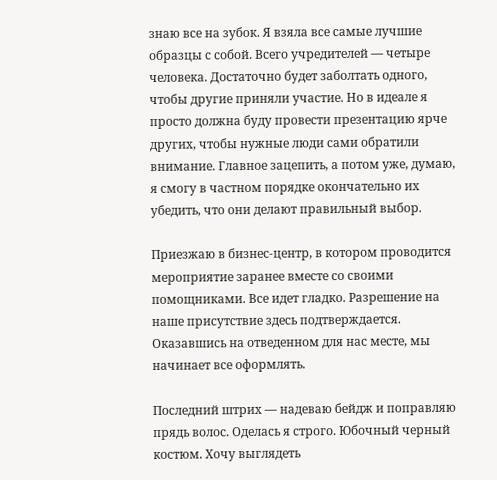знаю все на зубок. Я взяла все самые лучшие образцы с собой. Всего учредителей — четыре человека. Достаточно будет заболтать одного, чтобы другие приняли участие. Но в идеале я просто должна буду провести презентацию ярче других, чтобы нужные люди сами обратили внимание. Главное зацепить, а потом уже, думаю, я смогу в частном порядке окончательно их убедить, что они делают правильный выбор.

Приезжаю в бизнес-центр, в котором проводится мероприятие заранее вместе со своими помощниками. Все идет гладко. Разрешение на наше присутствие здесь подтверждается. Оказавшись на отведенном для нас месте, мы начинает все оформлять.

Последний штрих — надеваю бейдж и поправляю прядь волос. Оделась я строго. Юбочный черный костюм. Хочу выглядеть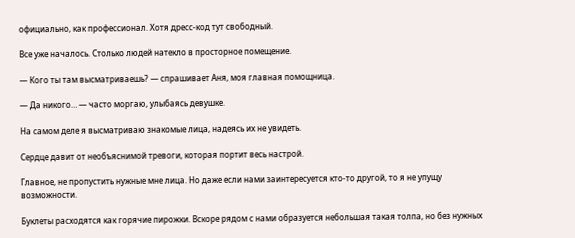официально, как профессионал. Хотя дресс-код тут свободный.

Все уже началось. Столько людей натекло в просторное помещение.

— Кого ты там высматриваешь? — спрашивает Аня, моя главная помощница.

— Да никого… — часто моргаю, улыбаясь девушке.

На самом деле я высматриваю знакомые лица, надеясь их не увидеть.

Сердце давит от необъяснимой тревоги, которая портит весь настрой.

Главное, не пропустить нужные мне лица. Но даже если нами заинтересуется кто-то другой, то я не упущу возможности.

Буклеты расходятся как горячие пирожки. Вскоре рядом с нами образуется небольшая такая толпа, но без нужных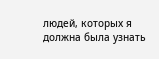людей, которых я должна была узнать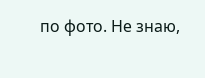по фото. Не знаю,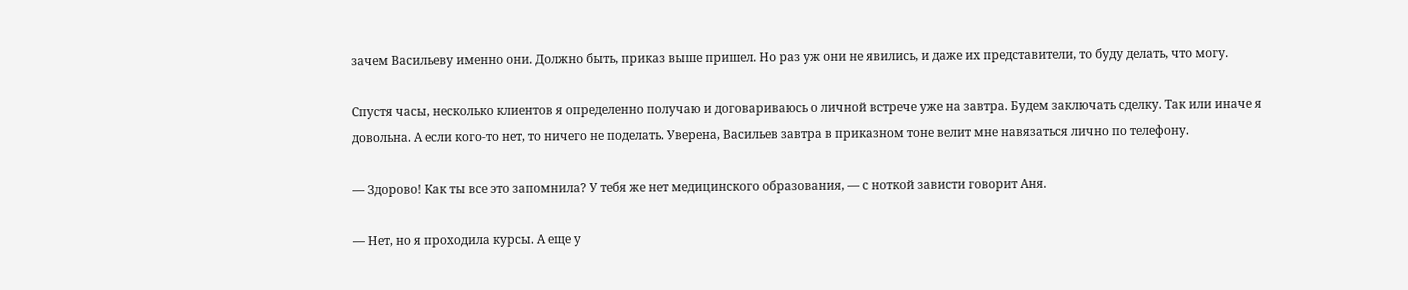зачем Васильеву именно они. Должно быть, приказ выше пришел. Но раз уж они не явились, и даже их представители, то буду делать, что могу.

Спустя часы, несколько клиентов я определенно получаю и договариваюсь о личной встрече уже на завтра. Будем заключать сделку. Так или иначе я довольна. А если кого-то нет, то ничего не поделать. Уверена, Васильев завтра в приказном тоне велит мне навязаться лично по телефону.

— Здорово! Как ты все это запомнила? У тебя же нет медицинского образования, — с ноткой зависти говорит Аня.

— Нет, но я проходила курсы. А еще у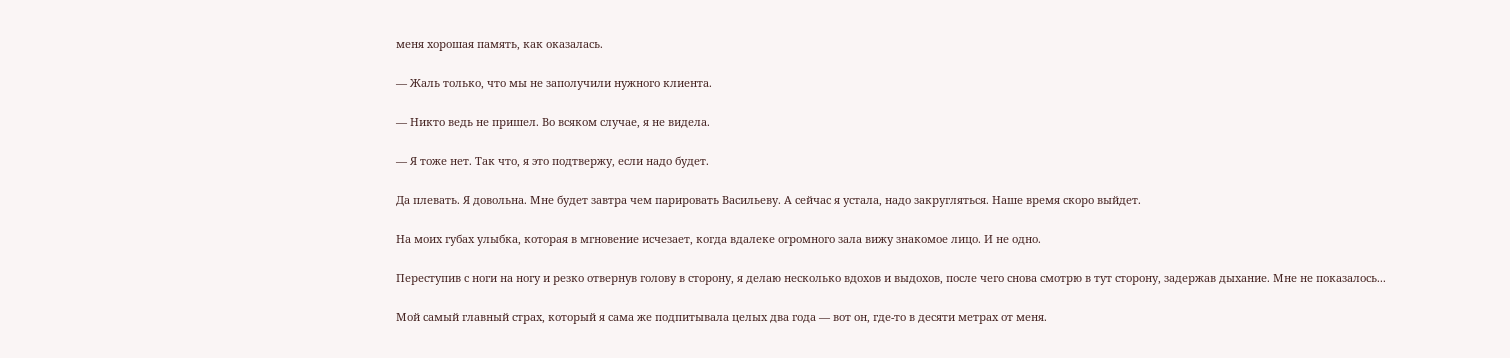меня хорошая память, как оказалась.

— Жаль только, что мы не заполучили нужного клиента.

— Никто ведь не пришел. Во всяком случае, я не видела.

— Я тоже нет. Так что, я это подтвержу, если надо будет.

Да плевать. Я довольна. Мне будет завтра чем парировать Васильеву. А сейчас я устала, надо закругляться. Наше время скоро выйдет.

На моих губах улыбка, которая в мгновение исчезает, когда вдалеке огромного зала вижу знакомое лицо. И не одно.

Переступив с ноги на ногу и резко отвернув голову в сторону, я делаю несколько вдохов и выдохов, после чего снова смотрю в тут сторону, задержав дыхание. Мне не показалось...

Мой самый главный страх, который я сама же подпитывала целых два года — вот он, где-то в десяти метрах от меня.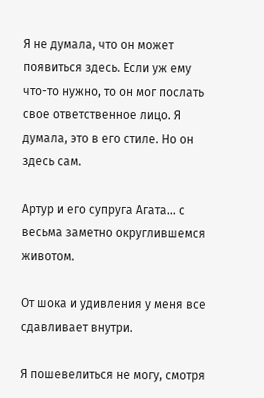Я не думала, что он может появиться здесь. Если уж ему что-то нужно, то он мог послать свое ответственное лицо. Я думала, это в его стиле. Но он здесь сам.

Артур и его супруга Агата... с весьма заметно округлившемся животом.

От шока и удивления у меня все сдавливает внутри.

Я пошевелиться не могу, смотря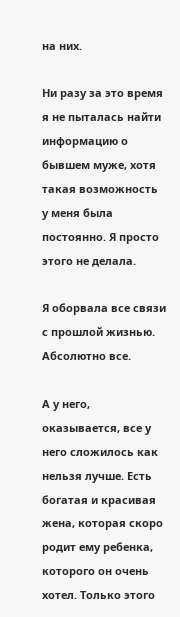на них.

Ни разу за это время я не пыталась найти информацию о бывшем муже, хотя такая возможность у меня была постоянно. Я просто этого не делала.

Я оборвала все связи с прошлой жизнью. Абсолютно все.

А у него, оказывается, все у него сложилось как нельзя лучше. Есть богатая и красивая жена, которая скоро родит ему ребенка, которого он очень хотел. Только этого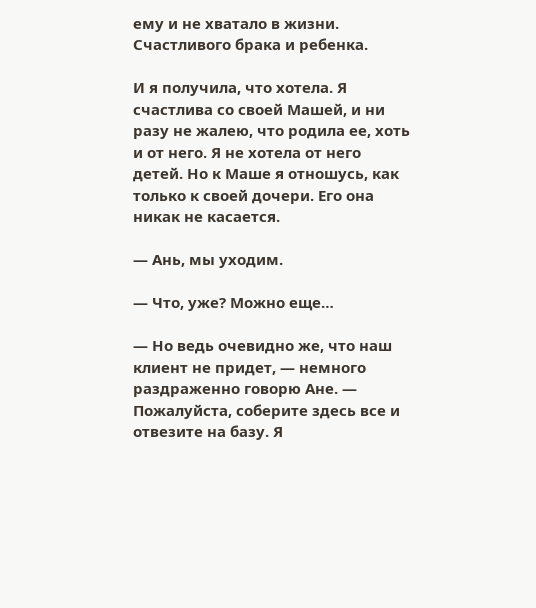ему и не хватало в жизни. Счастливого брака и ребенка.

И я получила, что хотела. Я счастлива со своей Машей, и ни разу не жалею, что родила ее, хоть и от него. Я не хотела от него детей. Но к Маше я отношусь, как только к своей дочери. Его она никак не касается.

— Ань, мы уходим.

— Что, уже? Можно еще…

— Но ведь очевидно же, что наш клиент не придет, — немного раздраженно говорю Ане. — Пожалуйста, соберите здесь все и отвезите на базу. Я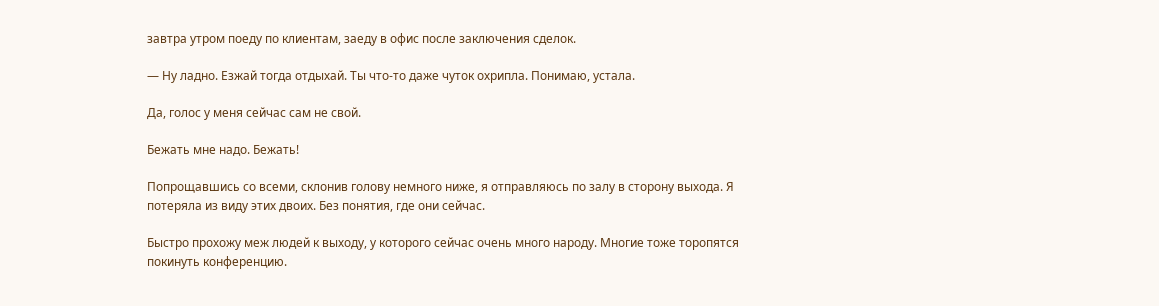завтра утром поеду по клиентам, заеду в офис после заключения сделок.

— Ну ладно. Езжай тогда отдыхай. Ты что-то даже чуток охрипла. Понимаю, устала.

Да, голос у меня сейчас сам не свой.

Бежать мне надо. Бежать!

Попрощавшись со всеми, склонив голову немного ниже, я отправляюсь по залу в сторону выхода. Я потеряла из виду этих двоих. Без понятия, где они сейчас.

Быстро прохожу меж людей к выходу, у которого сейчас очень много народу. Многие тоже торопятся покинуть конференцию.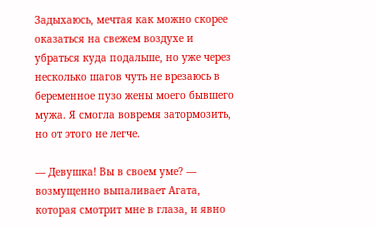Задыхаюсь, мечтая как можно скорее оказаться на свежем воздухе и убраться куда подальше, но уже через несколько шагов чуть не врезаюсь в беременное пузо жены моего бывшего мужа. Я смогла вовремя затормозить, но от этого не легче.

— Девушка! Вы в своем уме? — возмущенно выпаливает Агата, которая смотрит мне в глаза, и явно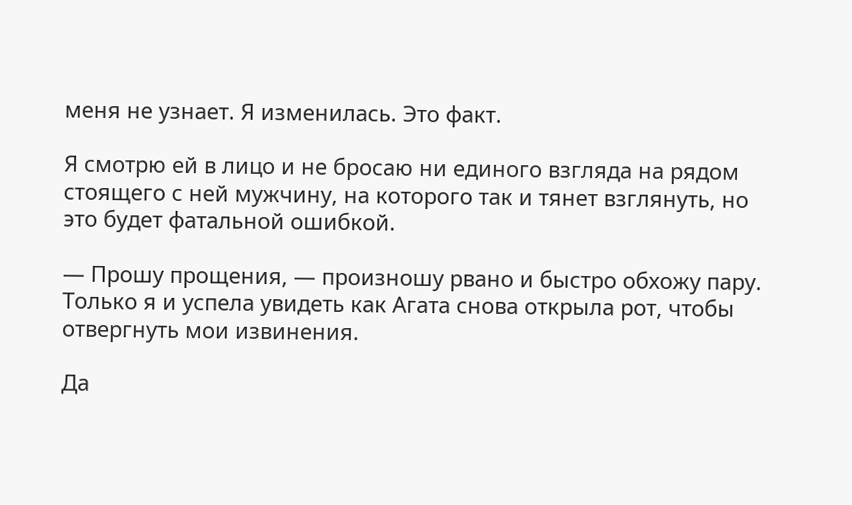меня не узнает. Я изменилась. Это факт.

Я смотрю ей в лицо и не бросаю ни единого взгляда на рядом стоящего с ней мужчину, на которого так и тянет взглянуть, но это будет фатальной ошибкой.

— Прошу прощения, — произношу рвано и быстро обхожу пару. Только я и успела увидеть как Агата снова открыла рот, чтобы отвергнуть мои извинения.

Да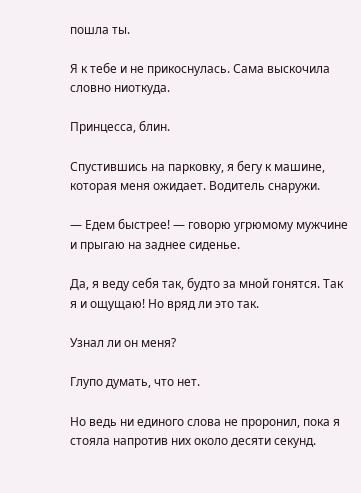пошла ты.

Я к тебе и не прикоснулась. Сама выскочила словно ниоткуда.

Принцесса, блин.

Спустившись на парковку, я бегу к машине, которая меня ожидает. Водитель снаружи.

— Едем быстрее! — говорю угрюмому мужчине и прыгаю на заднее сиденье.

Да, я веду себя так, будто за мной гонятся. Так я и ощущаю! Но вряд ли это так.

Узнал ли он меня?

Глупо думать, что нет.

Но ведь ни единого слова не проронил, пока я стояла напротив них около десяти секунд.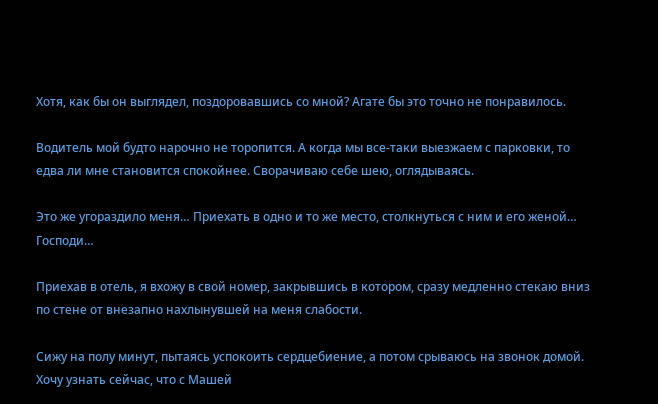Хотя, как бы он выглядел, поздоровавшись со мной? Агате бы это точно не понравилось.

Водитель мой будто нарочно не торопится. А когда мы все-таки выезжаем с парковки, то едва ли мне становится спокойнее. Сворачиваю себе шею, оглядываясь.

Это же угораздило меня… Приехать в одно и то же место, столкнуться с ним и его женой… Господи…

Приехав в отель, я вхожу в свой номер, закрывшись в котором, сразу медленно стекаю вниз по стене от внезапно нахлынувшей на меня слабости.

Сижу на полу минут, пытаясь успокоить сердцебиение, а потом срываюсь на звонок домой. Хочу узнать сейчас, что с Машей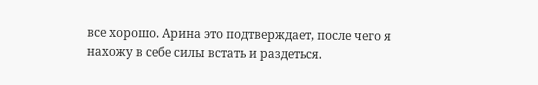все хорошо. Арина это подтверждает, после чего я нахожу в себе силы встать и раздеться.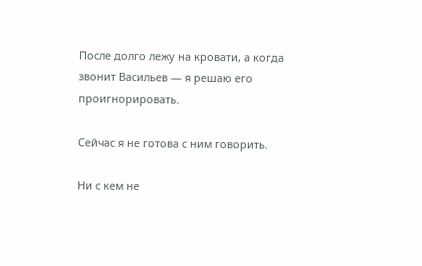После долго лежу на кровати, а когда звонит Васильев — я решаю его проигнорировать.

Сейчас я не готова с ним говорить.

Ни с кем не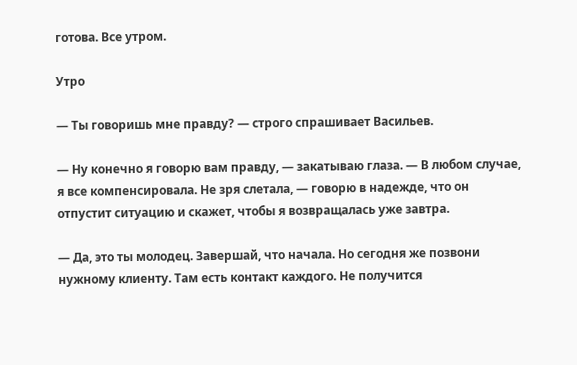готова. Все утром.

Утро

— Ты говоришь мне правду? — строго спрашивает Васильев.

— Ну конечно я говорю вам правду, — закатываю глаза. — В любом случае, я все компенсировала. Не зря слетала, — говорю в надежде, что он отпустит ситуацию и скажет, чтобы я возвращалась уже завтра.

— Да, это ты молодец. Завершай, что начала. Но сегодня же позвони нужному клиенту. Там есть контакт каждого. Не получится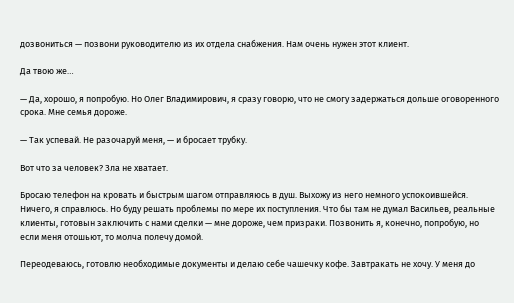дозвониться — позвони руководителю из их отдела снабжения. Нам очень нужен этот клиент.

Да твою же…

— Да, хорошо, я попробую. Но Олег Владимирович, я сразу говорю, что не смогу задержаться дольше оговоренного срока. Мне семья дороже.

— Так успевай. Не разочаруй меня, — и бросает трубку.

Вот что за человек? Зла не хватает.

Бросаю телефон на кровать и быстрым шагом отправляюсь в душ. Выхожу из него немного успокоившейся. Ничего, я справлюсь. Но буду решать проблемы по мере их поступления. Что бы там не думал Васильев, реальные клиенты, готовын заключить с нами сделки — мне дороже, чем призраки. Позвонить я, конечно, попробую, но если меня отошьют, то молча полечу домой.

Переодеваюсь, готовлю необходимые документы и делаю себе чашечку кофе. Завтракать не хочу. У меня до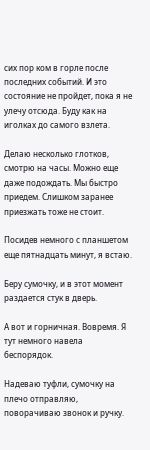сих пор ком в горле после последних событий. И это состояние не пройдет, пока я не улечу отсюда. Буду как на иголках до самого взлета.

Делаю несколько глотков, смотрю на часы. Можно еще даже подождать. Мы быстро приедем. Слишком заранее приезжать тоже не стоит.

Посидев немного с планшетом еще пятнадцать минут, я встаю.

Беру сумочку, и в этот момент раздается стук в дверь.

А вот и горничная. Вовремя. Я тут немного навела беспорядок.

Надеваю туфли, сумочку на плечо отправляю, поворачиваю звонок и ручку.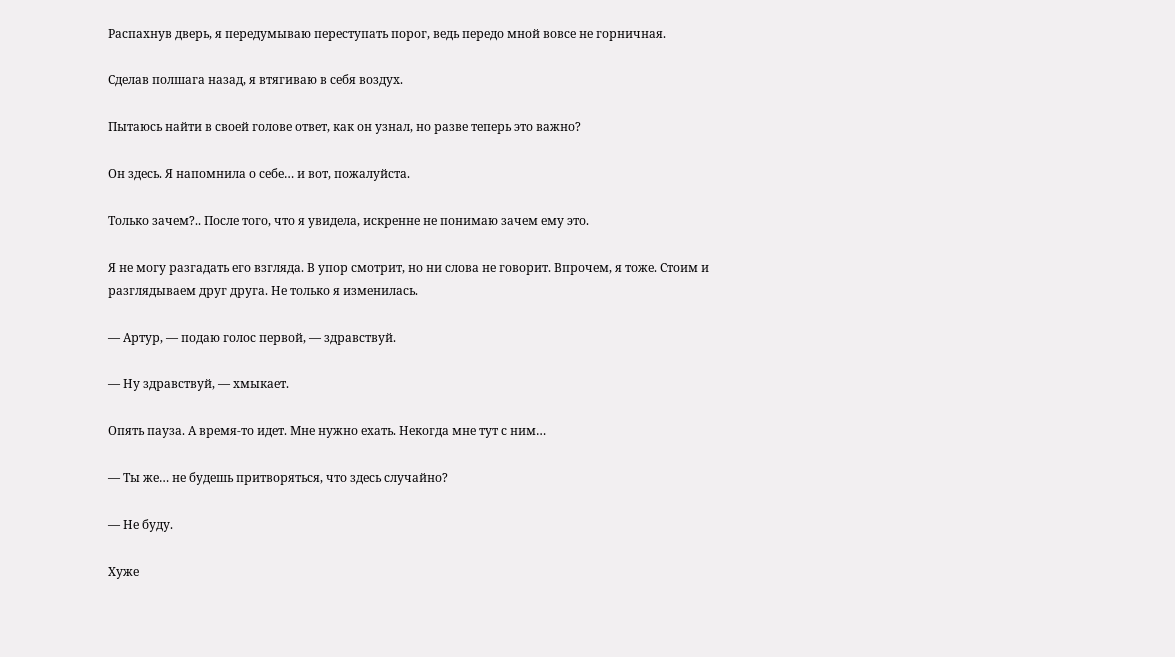Распахнув дверь, я передумываю переступать порог, ведь передо мной вовсе не горничная.

Сделав полшага назад, я втягиваю в себя воздух.

Пытаюсь найти в своей голове ответ, как он узнал, но разве теперь это важно?

Он здесь. Я напомнила о себе… и вот, пожалуйста.

Только зачем?.. После того, что я увидела, искренне не понимаю зачем ему это.

Я не могу разгадать его взгляда. В упор смотрит, но ни слова не говорит. Впрочем, я тоже. Стоим и разглядываем друг друга. Не только я изменилась.

— Артур, — подаю голос первой, — здравствуй.

— Ну здравствуй, — хмыкает.

Опять пауза. А время-то идет. Мне нужно ехать. Некогда мне тут с ним…

— Ты же… не будешь притворяться, что здесь случайно?

— Не буду.

Хуже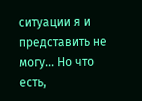ситуации я и представить не могу... Но что есть,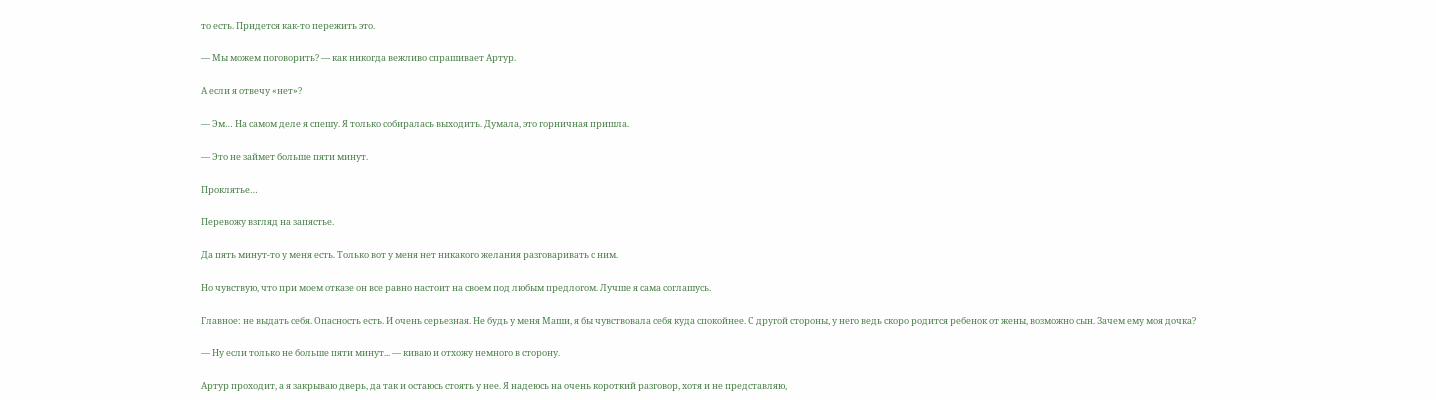то есть. Придется как-то пережить это.

— Мы можем поговорить? — как никогда вежливо спрашивает Артур.

А если я отвечу «нет»?

— Эм… На самом деле я спешу. Я только собиралась выходить. Думала, это горничная пришла.

— Это не займет больше пяти минут.

Проклятье…

Перевожу взгляд на запястье.

Да пять минут-то у меня есть. Только вот у меня нет никакого желания разговаривать с ним.

Но чувствую, что при моем отказе он все равно настоит на своем под любым предлогом. Лучше я сама соглашусь.

Главное: не выдать себя. Опасность есть. И очень серьезная. Не будь у меня Маши, я бы чувствовала себя куда спокойнее. С другой стороны, у него ведь скоро родится ребенок от жены, возможно сын. Зачем ему моя дочка?

— Ну если только не больше пяти минут... — киваю и отхожу немного в сторону.

Артур проходит, а я закрываю дверь, да так и остаюсь стоять у нее. Я надеюсь на очень короткий разговор, хотя и не представляю,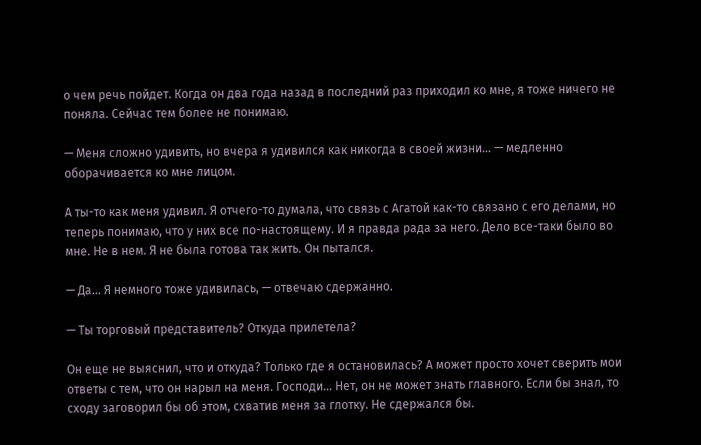о чем речь пойдет. Когда он два года назад в последний раз приходил ко мне, я тоже ничего не поняла. Сейчас тем более не понимаю.

— Меня сложно удивить, но вчера я удивился как никогда в своей жизни… — медленно оборачивается ко мне лицом.

А ты-то как меня удивил. Я отчего-то думала, что связь с Агатой как-то связано с его делами, но теперь понимаю, что у них все по-настоящему. И я правда рада за него. Дело все-таки было во мне. Не в нем. Я не была готова так жить. Он пытался.

— Да… Я немного тоже удивилась, — отвечаю сдержанно.

— Ты торговый представитель? Откуда прилетела?

Он еще не выяснил, что и откуда? Только где я остановилась? А может просто хочет сверить мои ответы с тем, что он нарыл на меня. Господи… Нет, он не может знать главного. Если бы знал, то сходу заговорил бы об этом, схватив меня за глотку. Не сдержался бы.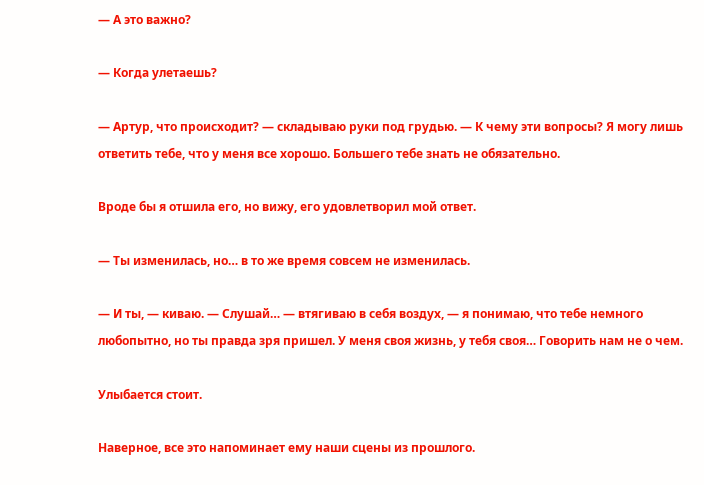— А это важно?

— Когда улетаешь?

— Артур, что происходит? — складываю руки под грудью. — К чему эти вопросы? Я могу лишь ответить тебе, что у меня все хорошо. Большего тебе знать не обязательно.

Вроде бы я отшила его, но вижу, его удовлетворил мой ответ.

— Ты изменилась, но… в то же время совсем не изменилась.

— И ты, — киваю. — Слушай… — втягиваю в себя воздух, — я понимаю, что тебе немного любопытно, но ты правда зря пришел. У меня своя жизнь, у тебя своя… Говорить нам не о чем.

Улыбается стоит.

Наверное, все это напоминает ему наши сцены из прошлого.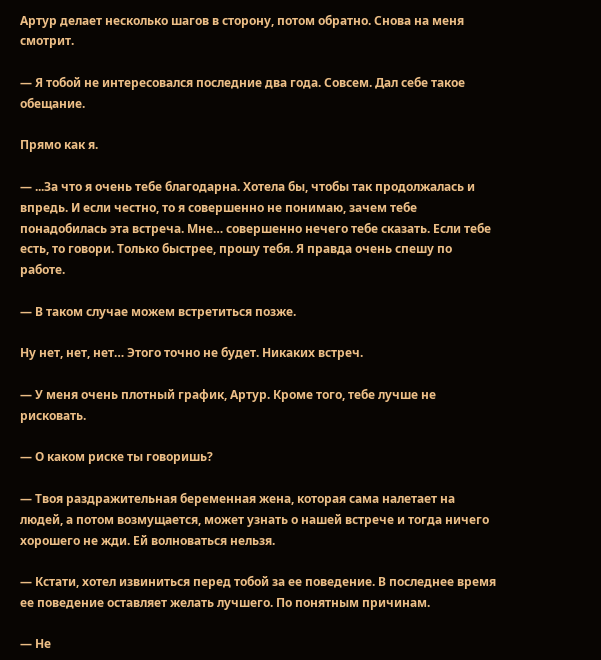Артур делает несколько шагов в сторону, потом обратно. Снова на меня смотрит.

— Я тобой не интересовался последние два года. Совсем. Дал себе такое обещание.

Прямо как я.

— ...За что я очень тебе благодарна. Хотела бы, чтобы так продолжалась и впредь. И если честно, то я совершенно не понимаю, зачем тебе понадобилась эта встреча. Мне… совершенно нечего тебе сказать. Если тебе есть, то говори. Только быстрее, прошу тебя. Я правда очень спешу по работе.

— В таком случае можем встретиться позже.

Ну нет, нет, нет… Этого точно не будет. Никаких встреч.

— У меня очень плотный график, Артур. Кроме того, тебе лучше не рисковать.

— О каком риске ты говоришь?

— Твоя раздражительная беременная жена, которая сама налетает на людей, а потом возмущается, может узнать о нашей встрече и тогда ничего хорошего не жди. Ей волноваться нельзя.

— Кстати, хотел извиниться перед тобой за ее поведение. В последнее время ее поведение оставляет желать лучшего. По понятным причинам.

— Не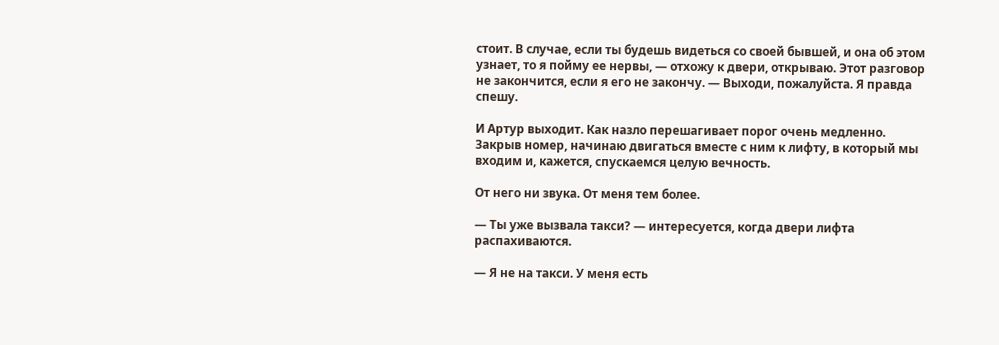стоит. В случае, если ты будешь видеться со своей бывшей, и она об этом узнает, то я пойму ее нервы, — отхожу к двери, открываю. Этот разговор не закончится, если я его не закончу. — Выходи, пожалуйста. Я правда спешу.

И Артур выходит. Как назло перешагивает порог очень медленно. Закрыв номер, начинаю двигаться вместе с ним к лифту, в который мы входим и, кажется, спускаемся целую вечность.

От него ни звука. От меня тем более.

— Ты уже вызвала такси? — интересуется, когда двери лифта распахиваются.

— Я не на такси. У меня есть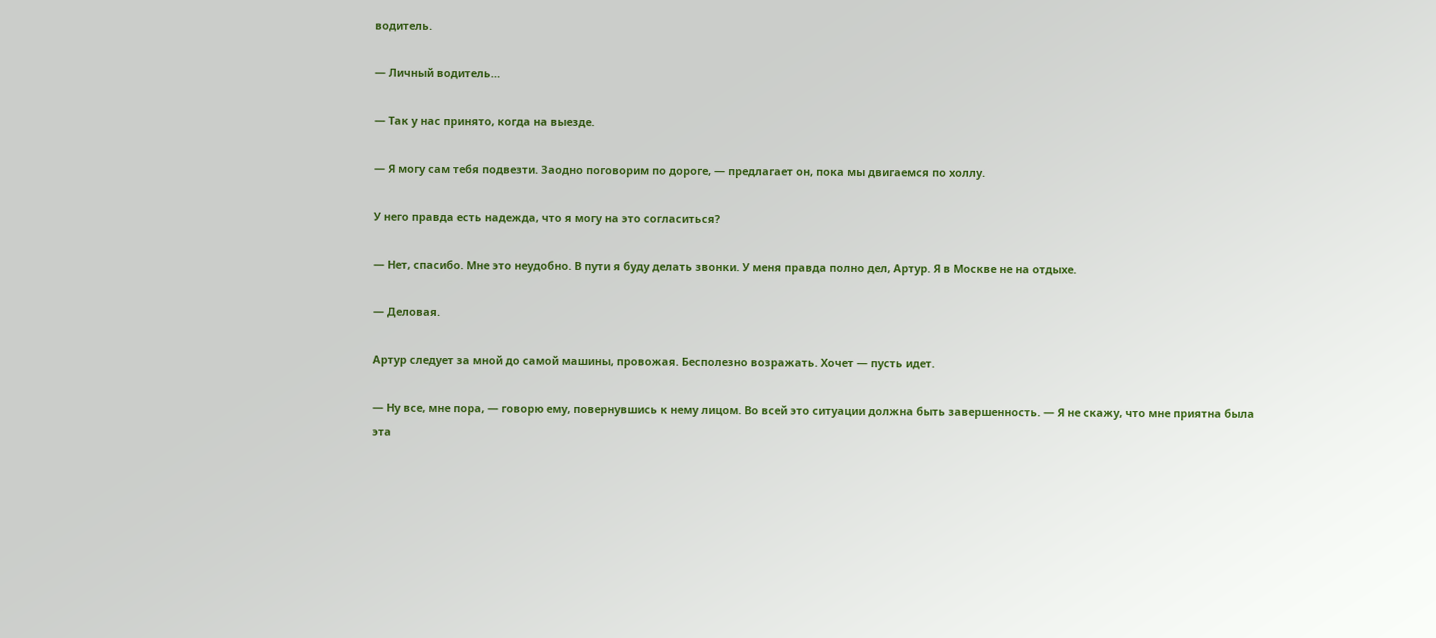водитель.

— Личный водитель…

— Так у нас принято, когда на выезде.

— Я могу сам тебя подвезти. Заодно поговорим по дороге, — предлагает он, пока мы двигаемся по холлу.

У него правда есть надежда, что я могу на это согласиться?

— Нет, спасибо. Мне это неудобно. В пути я буду делать звонки. У меня правда полно дел, Артур. Я в Москве не на отдыхе.

— Деловая.

Артур следует за мной до самой машины, провожая. Бесполезно возражать. Хочет — пусть идет.

— Ну все, мне пора, — говорю ему, повернувшись к нему лицом. Во всей это ситуации должна быть завершенность. — Я не скажу, что мне приятна была эта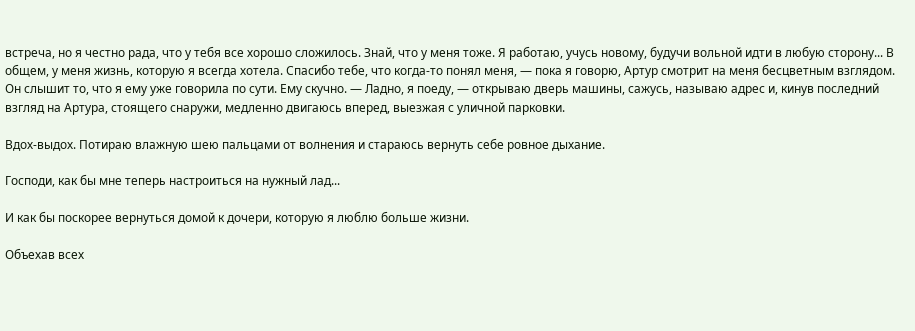встреча, но я честно рада, что у тебя все хорошо сложилось. Знай, что у меня тоже. Я работаю, учусь новому, будучи вольной идти в любую сторону... В общем, у меня жизнь, которую я всегда хотела. Спасибо тебе, что когда-то понял меня, — пока я говорю, Артур смотрит на меня бесцветным взглядом. Он слышит то, что я ему уже говорила по сути. Ему скучно. — Ладно, я поеду, — открываю дверь машины, сажусь, называю адрес и, кинув последний взгляд на Артура, стоящего снаружи, медленно двигаюсь вперед, выезжая с уличной парковки.

Вдох-выдох. Потираю влажную шею пальцами от волнения и стараюсь вернуть себе ровное дыхание.

Господи, как бы мне теперь настроиться на нужный лад...

И как бы поскорее вернуться домой к дочери, которую я люблю больше жизни.

Объехав всех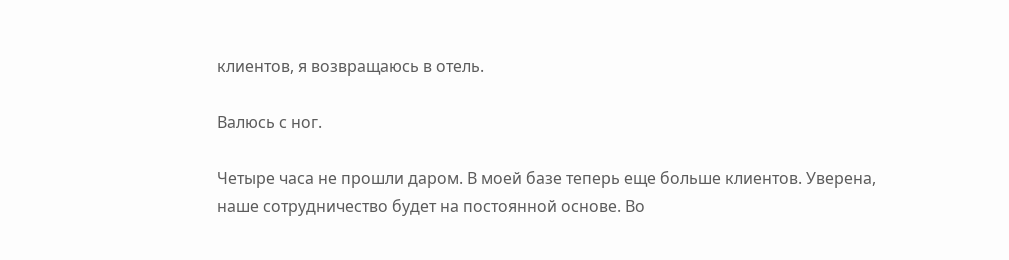клиентов, я возвращаюсь в отель.

Валюсь с ног.

Четыре часа не прошли даром. В моей базе теперь еще больше клиентов. Уверена, наше сотрудничество будет на постоянной основе. Во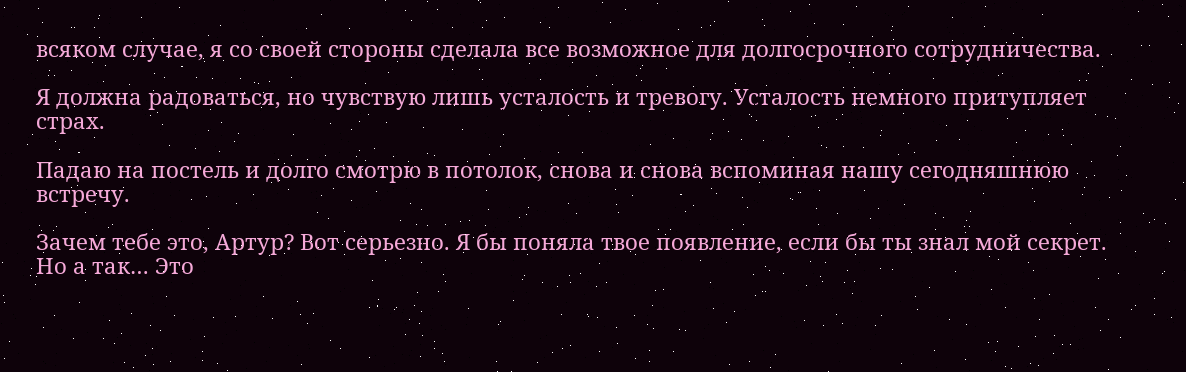всяком случае, я со своей стороны сделала все возможное для долгосрочного сотрудничества.

Я должна радоваться, но чувствую лишь усталость и тревогу. Усталость немного притупляет страх.

Падаю на постель и долго смотрю в потолок, снова и снова вспоминая нашу сегодняшнюю встречу.

Зачем тебе это, Артур? Вот серьезно. Я бы поняла твое появление, если бы ты знал мой секрет. Но а так… Это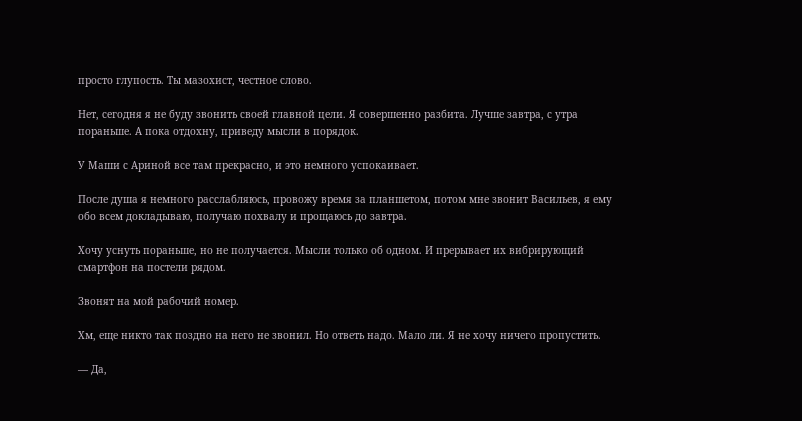просто глупость. Ты мазохист, честное слово.

Нет, сегодня я не буду звонить своей главной цели. Я совершенно разбита. Лучше завтра, с утра пораньше. А пока отдохну, приведу мысли в порядок.

У Маши с Ариной все там прекрасно, и это немного успокаивает.

После душа я немного расслабляюсь, провожу время за планшетом, потом мне звонит Васильев, я ему обо всем докладываю, получаю похвалу и прощаюсь до завтра.

Хочу уснуть пораньше, но не получается. Мысли только об одном. И прерывает их вибрирующий смартфон на постели рядом.

Звонят на мой рабочий номер.

Хм, еще никто так поздно на него не звонил. Но ответь надо. Мало ли. Я не хочу ничего пропустить.

— Да,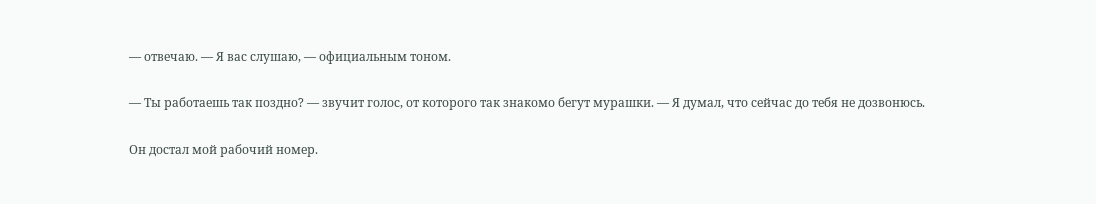— отвечаю. — Я вас слушаю, — официальным тоном.

— Ты работаешь так поздно? — звучит голос, от которого так знакомо бегут мурашки. — Я думал, что сейчас до тебя не дозвонюсь.

Он достал мой рабочий номер.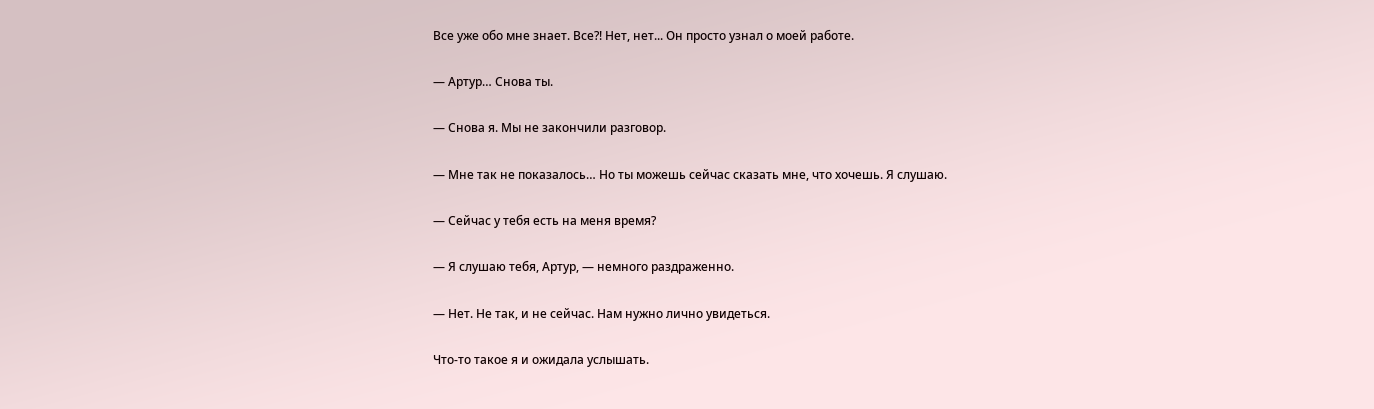Все уже обо мне знает. Все?! Нет, нет... Он просто узнал о моей работе.

— Артур… Снова ты.

— Снова я. Мы не закончили разговор.

— Мне так не показалось… Но ты можешь сейчас сказать мне, что хочешь. Я слушаю.

— Сейчас у тебя есть на меня время?

— Я слушаю тебя, Артур, — немного раздраженно.

— Нет. Не так, и не сейчас. Нам нужно лично увидеться.

Что-то такое я и ожидала услышать.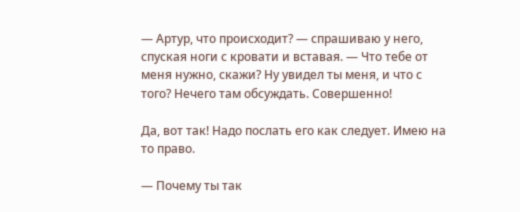— Артур, что происходит? — спрашиваю у него, спуская ноги с кровати и вставая. — Что тебе от меня нужно, скажи? Ну увидел ты меня, и что с того? Нечего там обсуждать. Совершенно!

Да, вот так! Надо послать его как следует. Имею на то право.

— Почему ты так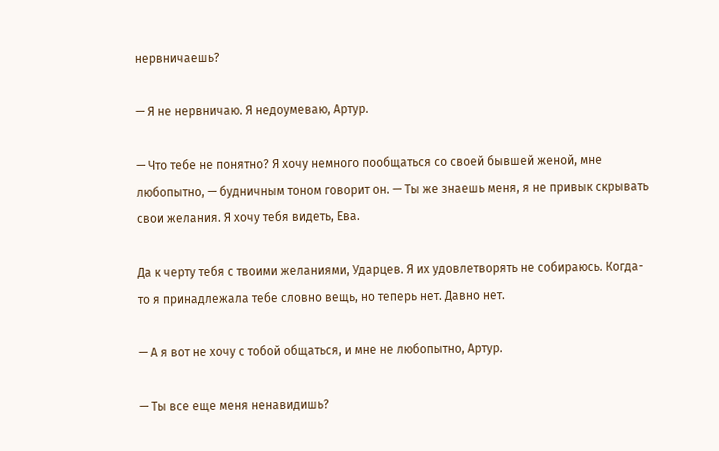нервничаешь?

— Я не нервничаю. Я недоумеваю, Артур.

— Что тебе не понятно? Я хочу немного пообщаться со своей бывшей женой, мне любопытно, — будничным тоном говорит он. — Ты же знаешь меня, я не привык скрывать свои желания. Я хочу тебя видеть, Ева.

Да к черту тебя с твоими желаниями, Ударцев. Я их удовлетворять не собираюсь. Когда-то я принадлежала тебе словно вещь, но теперь нет. Давно нет.

— А я вот не хочу с тобой общаться, и мне не любопытно, Артур.

— Ты все еще меня ненавидишь?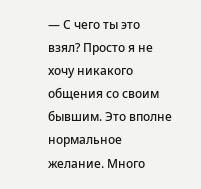— С чего ты это взял? Просто я не хочу никакого общения со своим бывшим. Это вполне нормальное желание. Много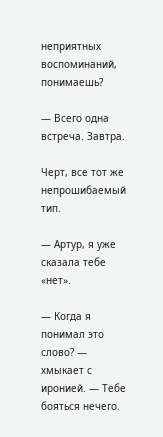неприятных воспоминаний, понимаешь?

— Всего одна встреча. Завтра.

Черт, все тот же непрошибаемый тип.

— Артур, я уже сказала тебе «нет».

— Когда я понимал это слово? — хмыкает с иронией. — Тебе бояться нечего.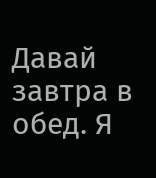Давай завтра в обед. Я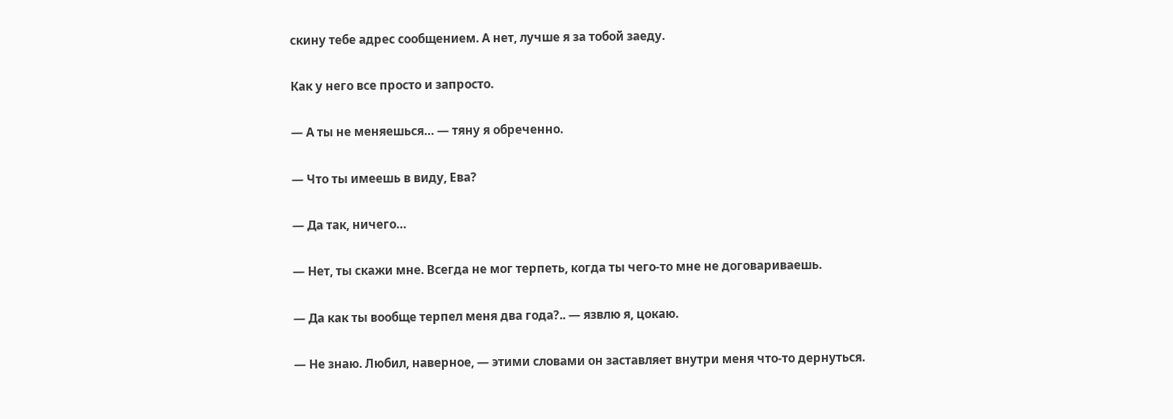скину тебе адрес сообщением. А нет, лучше я за тобой заеду.

Как у него все просто и запросто.

— А ты не меняешься… — тяну я обреченно.

— Что ты имеешь в виду, Ева?

— Да так, ничего…

— Нет, ты скажи мне. Всегда не мог терпеть, когда ты чего-то мне не договариваешь.

— Да как ты вообще терпел меня два года?.. — язвлю я, цокаю.

— Не знаю. Любил, наверное, — этими словами он заставляет внутри меня что-то дернуться.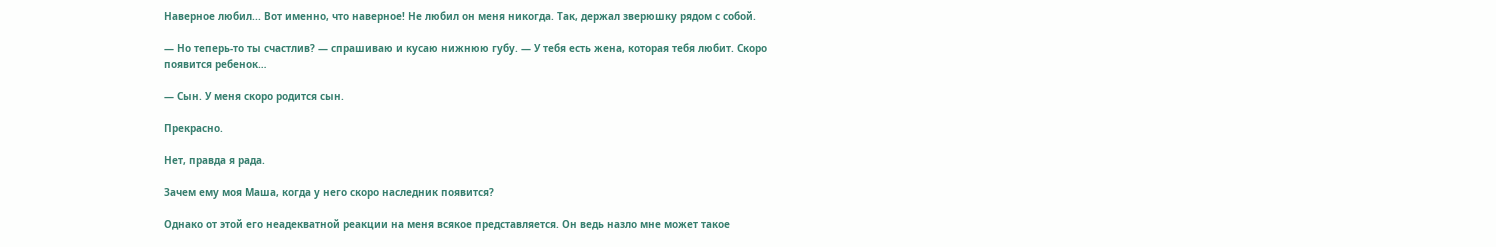Наверное любил... Вот именно, что наверное! Не любил он меня никогда. Так, держал зверюшку рядом с собой.

— Но теперь-то ты счастлив? — спрашиваю и кусаю нижнюю губу. — У тебя есть жена, которая тебя любит. Скоро появится ребенок…

— Сын. У меня скоро родится сын.

Прекрасно.

Нет, правда я рада.

Зачем ему моя Маша, когда у него скоро наследник появится?

Однако от этой его неадекватной реакции на меня всякое представляется. Он ведь назло мне может такое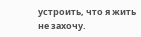устроить, что я жить не захочу.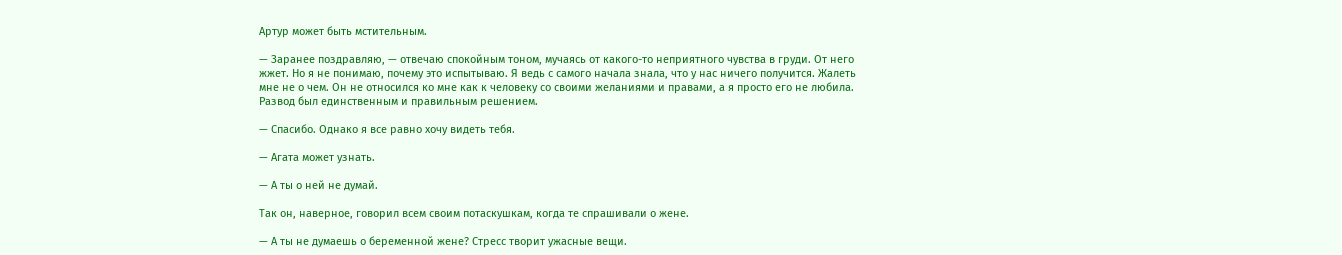Артур может быть мстительным.

— Заранее поздравляю, — отвечаю спокойным тоном, мучаясь от какого-то неприятного чувства в груди. От него жжет. Но я не понимаю, почему это испытываю. Я ведь с самого начала знала, что у нас ничего получится. Жалеть мне не о чем. Он не относился ко мне как к человеку со своими желаниями и правами, а я просто его не любила. Развод был единственным и правильным решением.

— Спасибо. Однако я все равно хочу видеть тебя.

— Агата может узнать.

— А ты о ней не думай.

Так он, наверное, говорил всем своим потаскушкам, когда те спрашивали о жене.

— А ты не думаешь о беременной жене? Стресс творит ужасные вещи.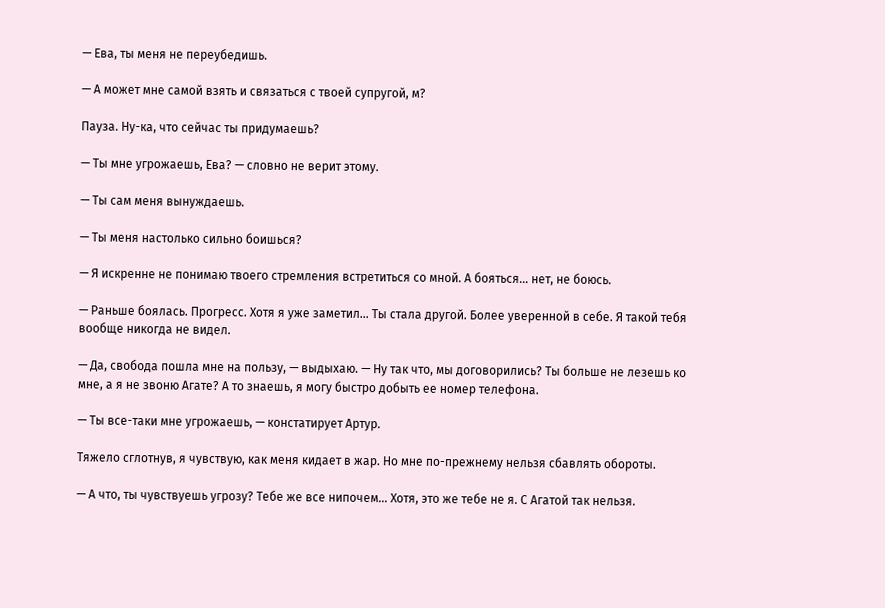— Ева, ты меня не переубедишь.

— А может мне самой взять и связаться с твоей супругой, м?

Пауза. Ну-ка, что сейчас ты придумаешь?

— Ты мне угрожаешь, Ева? — словно не верит этому.

— Ты сам меня вынуждаешь.

— Ты меня настолько сильно боишься?

— Я искренне не понимаю твоего стремления встретиться со мной. А бояться… нет, не боюсь.

— Раньше боялась. Прогресс. Хотя я уже заметил… Ты стала другой. Более уверенной в себе. Я такой тебя вообще никогда не видел.

— Да, свобода пошла мне на пользу, — выдыхаю. — Ну так что, мы договорились? Ты больше не лезешь ко мне, а я не звоню Агате? А то знаешь, я могу быстро добыть ее номер телефона.

— Ты все-таки мне угрожаешь, — констатирует Артур.

Тяжело сглотнув, я чувствую, как меня кидает в жар. Но мне по-прежнему нельзя сбавлять обороты.

— А что, ты чувствуешь угрозу? Тебе же все нипочем… Хотя, это же тебе не я. С Агатой так нельзя.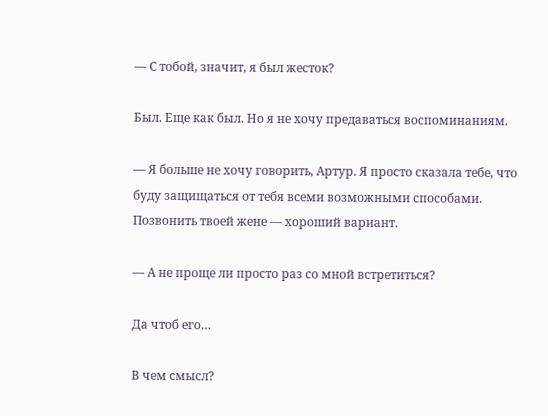— С тобой, значит, я был жесток?

Был. Еще как был. Но я не хочу предаваться воспоминаниям.

— Я больше не хочу говорить, Артур. Я просто сказала тебе, что буду защищаться от тебя всеми возможными способами. Позвонить твоей жене — хороший вариант.

— А не проще ли просто раз со мной встретиться?

Да чтоб его…

В чем смысл?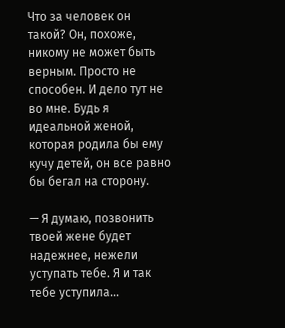Что за человек он такой? Он, похоже, никому не может быть верным. Просто не способен. И дело тут не во мне. Будь я идеальной женой, которая родила бы ему кучу детей, он все равно бы бегал на сторону.

— Я думаю, позвонить твоей жене будет надежнее, нежели уступать тебе. Я и так тебе уступила…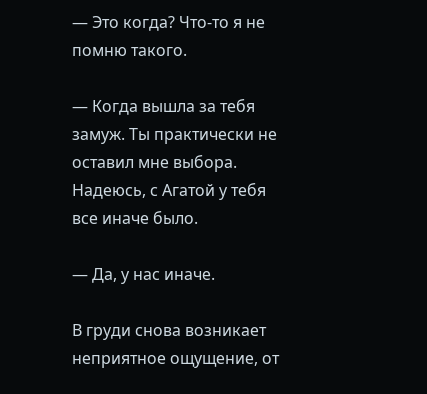— Это когда? Что-то я не помню такого.

— Когда вышла за тебя замуж. Ты практически не оставил мне выбора. Надеюсь, с Агатой у тебя все иначе было.

— Да, у нас иначе.

В груди снова возникает неприятное ощущение, от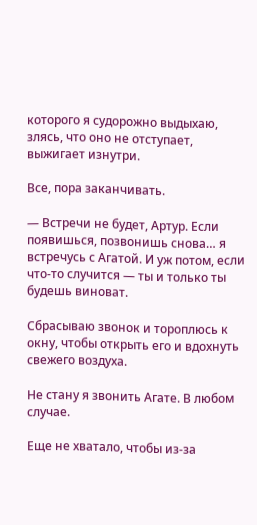которого я судорожно выдыхаю, злясь, что оно не отступает, выжигает изнутри.

Все, пора заканчивать.

— Встречи не будет, Артур. Если появишься, позвонишь снова… я встречусь с Агатой. И уж потом, если что-то случится — ты и только ты будешь виноват.

Сбрасываю звонок и тороплюсь к окну, чтобы открыть его и вдохнуть свежего воздуха.

Не стану я звонить Агате. В любом случае.

Еще не хватало, чтобы из-за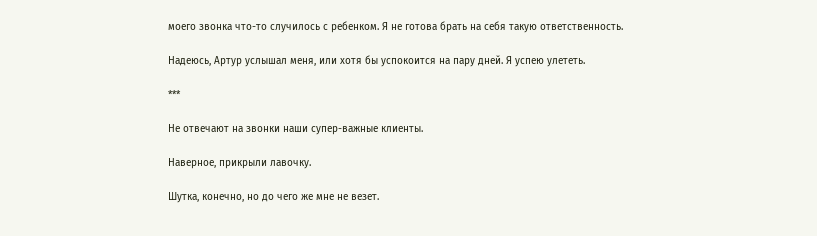моего звонка что-то случилось с ребенком. Я не готова брать на себя такую ответственность.

Надеюсь, Артур услышал меня, или хотя бы успокоится на пару дней. Я успею улететь.

***

Не отвечают на звонки наши супер-важные клиенты.

Наверное, прикрыли лавочку.

Шутка, конечно, но до чего же мне не везет.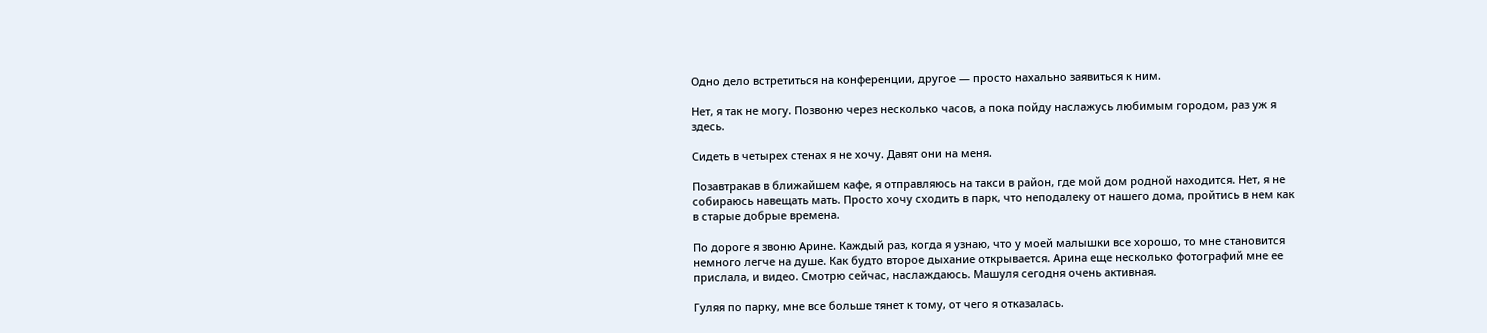Одно дело встретиться на конференции, другое — просто нахально заявиться к ним.

Нет, я так не могу. Позвоню через несколько часов, а пока пойду наслажусь любимым городом, раз уж я здесь.

Сидеть в четырех стенах я не хочу. Давят они на меня.

Позавтракав в ближайшем кафе, я отправляюсь на такси в район, где мой дом родной находится. Нет, я не собираюсь навещать мать. Просто хочу сходить в парк, что неподалеку от нашего дома, пройтись в нем как в старые добрые времена.

По дороге я звоню Арине. Каждый раз, когда я узнаю, что у моей малышки все хорошо, то мне становится немного легче на душе. Как будто второе дыхание открывается. Арина еще несколько фотографий мне ее прислала, и видео. Смотрю сейчас, наслаждаюсь. Машуля сегодня очень активная.

Гуляя по парку, мне все больше тянет к тому, от чего я отказалась.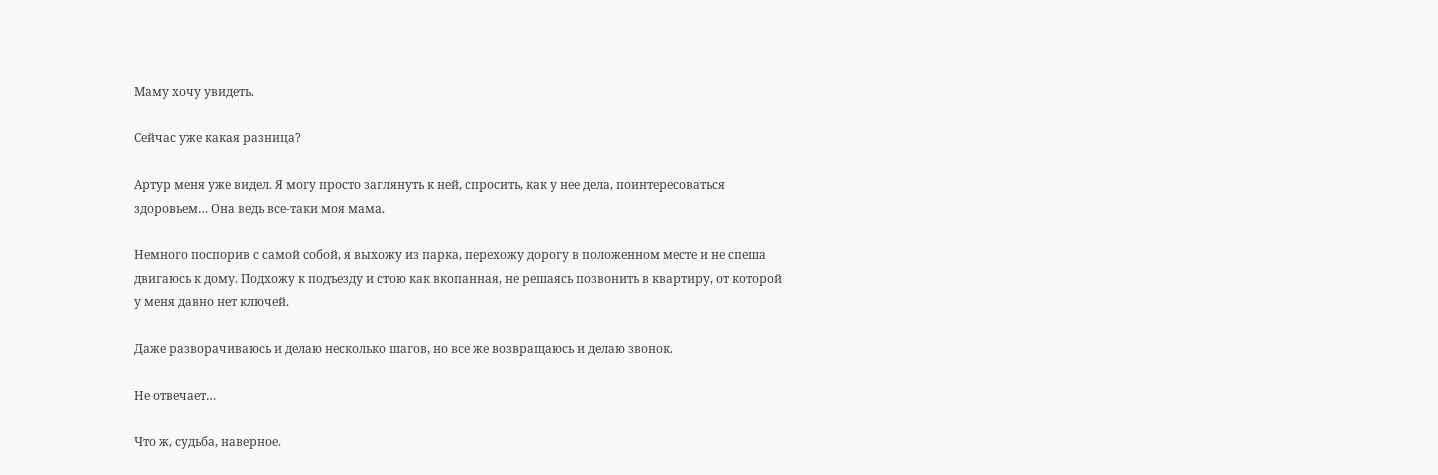Маму хочу увидеть.

Сейчас уже какая разница?

Артур меня уже видел. Я могу просто заглянуть к ней, спросить, как у нее дела, поинтересоваться здоровьем… Она ведь все-таки моя мама.

Немного поспорив с самой собой, я выхожу из парка, перехожу дорогу в положенном месте и не спеша двигаюсь к дому. Подхожу к подъезду и стою как вкопанная, не решаясь позвонить в квартиру, от которой у меня давно нет ключей.

Даже разворачиваюсь и делаю несколько шагов, но все же возвращаюсь и делаю звонок.

Не отвечает…

Что ж, судьба, наверное.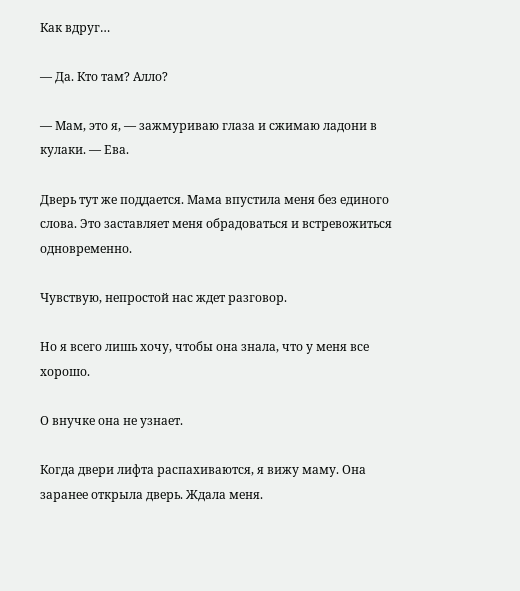Как вдруг…

— Да. Кто там? Алло?

— Мам, это я, — зажмуриваю глаза и сжимаю ладони в кулаки. — Ева.

Дверь тут же поддается. Мама впустила меня без единого слова. Это заставляет меня обрадоваться и встревожиться одновременно.

Чувствую, непростой нас ждет разговор.

Но я всего лишь хочу, чтобы она знала, что у меня все хорошо.

О внучке она не узнает.

Когда двери лифта распахиваются, я вижу маму. Она заранее открыла дверь. Ждала меня.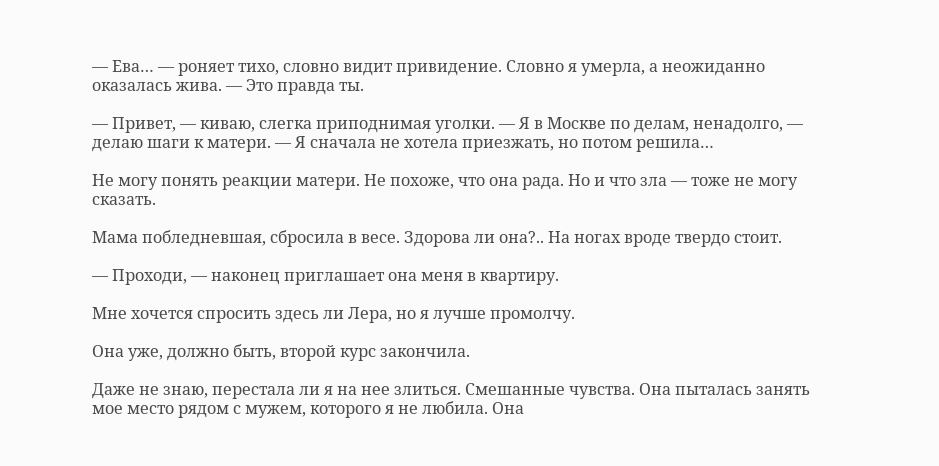— Ева… — роняет тихо, словно видит привидение. Словно я умерла, а неожиданно оказалась жива. — Это правда ты.

— Привет, — киваю, слегка приподнимая уголки. — Я в Москве по делам, ненадолго, — делаю шаги к матери. — Я сначала не хотела приезжать, но потом решила…

Не могу понять реакции матери. Не похоже, что она рада. Но и что зла — тоже не могу сказать.

Мама побледневшая, сбросила в весе. Здорова ли она?.. На ногах вроде твердо стоит.

— Проходи, — наконец приглашает она меня в квартиру.

Мне хочется спросить здесь ли Лера, но я лучше промолчу.

Она уже, должно быть, второй курс закончила.

Даже не знаю, перестала ли я на нее злиться. Смешанные чувства. Она пыталась занять мое место рядом с мужем, которого я не любила. Она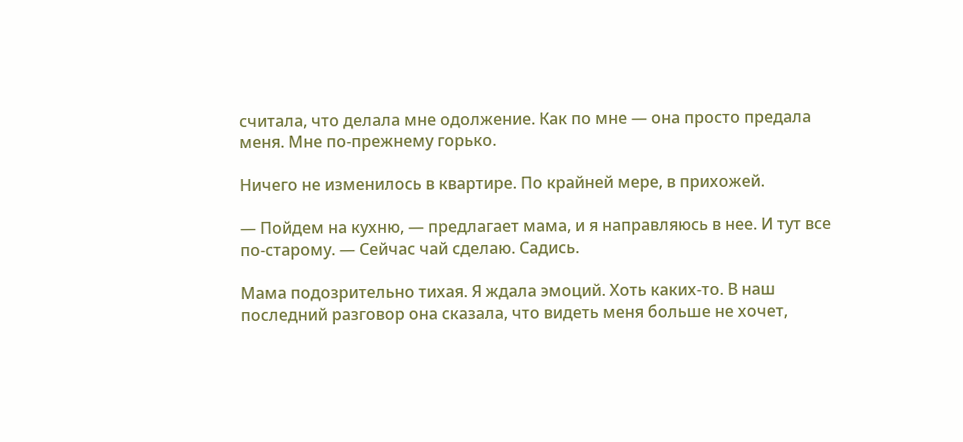считала, что делала мне одолжение. Как по мне — она просто предала меня. Мне по-прежнему горько.

Ничего не изменилось в квартире. По крайней мере, в прихожей.

— Пойдем на кухню, — предлагает мама, и я направляюсь в нее. И тут все по-старому. — Сейчас чай сделаю. Садись.

Мама подозрительно тихая. Я ждала эмоций. Хоть каких-то. В наш последний разговор она сказала, что видеть меня больше не хочет,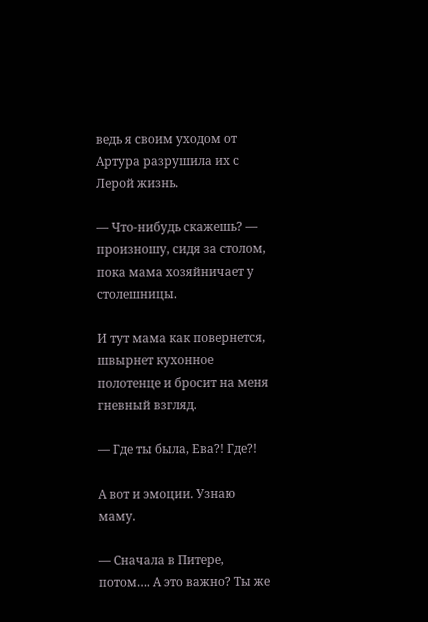ведь я своим уходом от Артура разрушила их с Лерой жизнь.

— Что-нибудь скажешь? — произношу, сидя за столом, пока мама хозяйничает у столешницы.

И тут мама как повернется, швырнет кухонное полотенце и бросит на меня гневный взгляд.

— Где ты была, Ева?! Где?!

А вот и эмоции. Узнаю маму.

— Сначала в Питере, потом…. А это важно? Ты же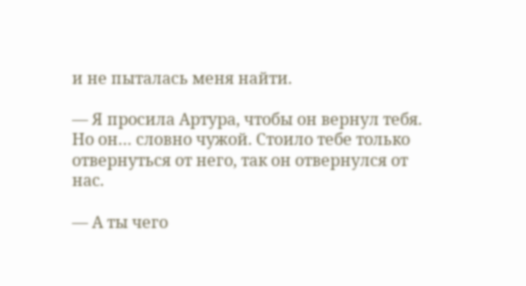и не пыталась меня найти.

— Я просила Артура, чтобы он вернул тебя. Но он… словно чужой. Стоило тебе только отвернуться от него, так он отвернулся от нас.

— А ты чего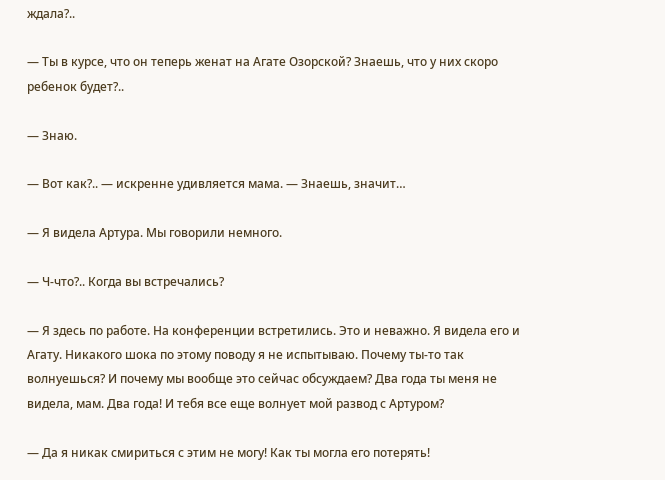ждала?..

— Ты в курсе, что он теперь женат на Агате Озорской? Знаешь, что у них скоро ребенок будет?..

— Знаю.

— Вот как?.. — искренне удивляется мама. — Знаешь, значит…

— Я видела Артура. Мы говорили немного.

— Ч-что?.. Когда вы встречались?

— Я здесь по работе. На конференции встретились. Это и неважно. Я видела его и Агату. Никакого шока по этому поводу я не испытываю. Почему ты-то так волнуешься? И почему мы вообще это сейчас обсуждаем? Два года ты меня не видела, мам. Два года! И тебя все еще волнует мой развод с Артуром?

— Да я никак смириться с этим не могу! Как ты могла его потерять!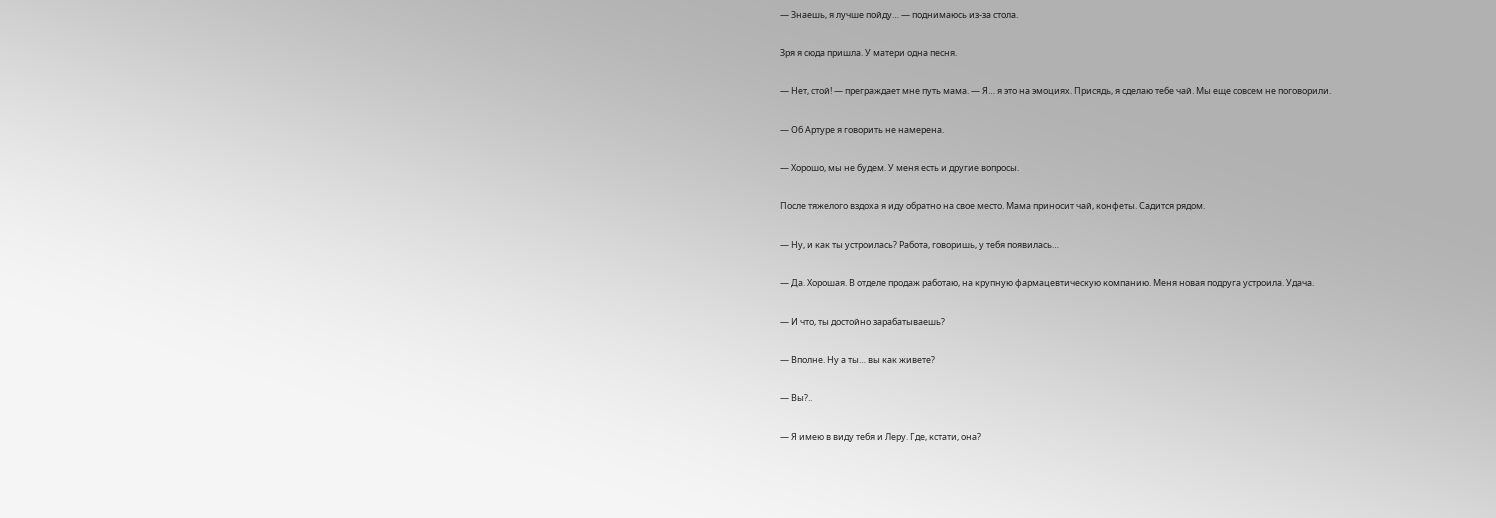— Знаешь, я лучше пойду… — поднимаюсь из-за стола.

Зря я сюда пришла. У матери одна песня.

— Нет, стой! — преграждает мне путь мама. — Я… я это на эмоциях. Присядь, я сделаю тебе чай. Мы еще совсем не поговорили.

— Об Артуре я говорить не намерена.

— Хорошо, мы не будем. У меня есть и другие вопросы.

После тяжелого вздоха я иду обратно на свое место. Мама приносит чай, конфеты. Садится рядом.

— Ну, и как ты устроилась? Работа, говоришь, у тебя появилась…

— Да. Хорошая. В отделе продаж работаю, на крупную фармацевтическую компанию. Меня новая подруга устроила. Удача.

— И что, ты достойно зарабатываешь?

— Вполне. Ну а ты… вы как живете?

— Вы?..

— Я имею в виду тебя и Леру. Где, кстати, она?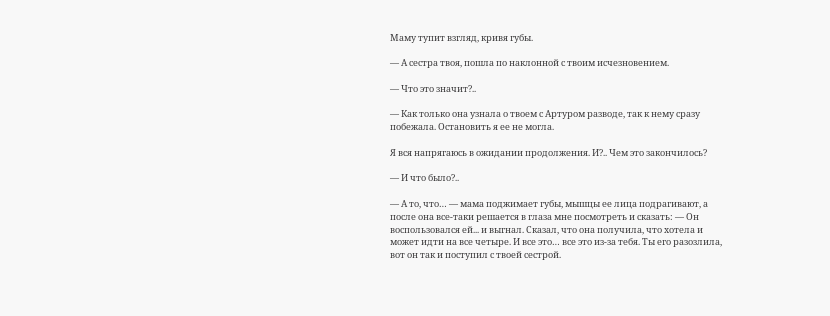Маму тупит взгляд, кривя губы.

— А сестра твоя, пошла по наклонной с твоим исчезновением.

— Что это значит?..

— Как только она узнала о твоем с Артуром разводе, так к нему сразу побежала. Остановить я ее не могла.

Я вся напрягаюсь в ожидании продолжения. И?.. Чем это закончилось?

— И что было?..

— А то, что… — мама поджимает губы, мышцы ее лица подрагивают, а после она все-таки решается в глаза мне посмотреть и сказать: — Он воспользовался ей... и выгнал. Сказал, что она получила, что хотела и может идти на все четыре. И все это… все это из-за тебя. Ты его разозлила, вот он так и поступил с твоей сестрой.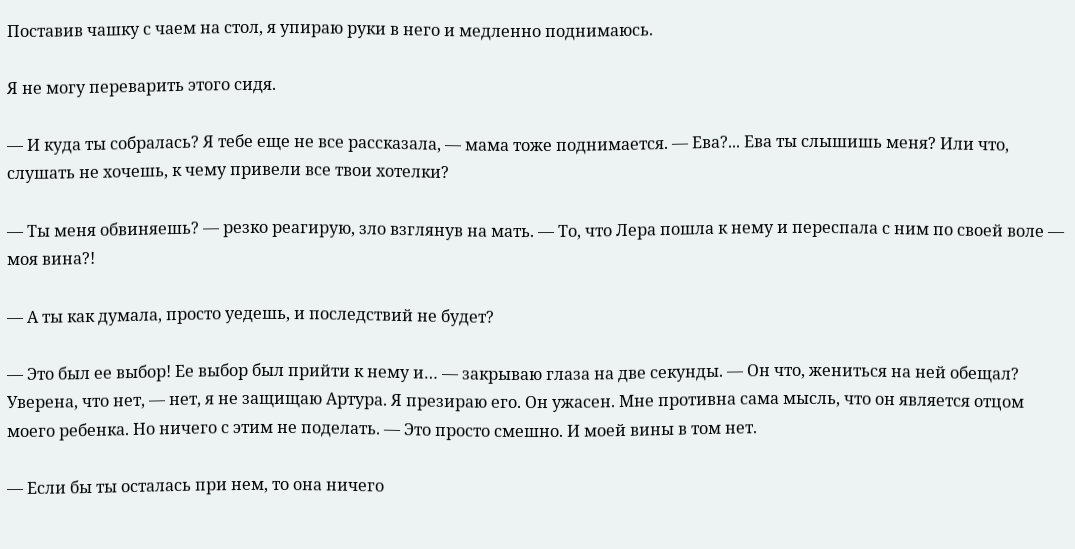Поставив чашку с чаем на стол, я упираю руки в него и медленно поднимаюсь.

Я не могу переварить этого сидя.

— И куда ты собралась? Я тебе еще не все рассказала, — мама тоже поднимается. — Ева?... Ева ты слышишь меня? Или что, слушать не хочешь, к чему привели все твои хотелки?

— Ты меня обвиняешь? — резко реагирую, зло взглянув на мать. — То, что Лера пошла к нему и переспала с ним по своей воле — моя вина?!

— А ты как думала, просто уедешь, и последствий не будет?

— Это был ее выбор! Ее выбор был прийти к нему и… — закрываю глаза на две секунды. — Он что, жениться на ней обещал? Уверена, что нет, — нет, я не защищаю Артура. Я презираю его. Он ужасен. Мне противна сама мысль, что он является отцом моего ребенка. Но ничего с этим не поделать. — Это просто смешно. И моей вины в том нет.

— Если бы ты осталась при нем, то она ничего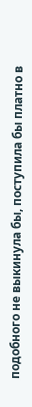подобного не выкинула бы, поступила бы платно в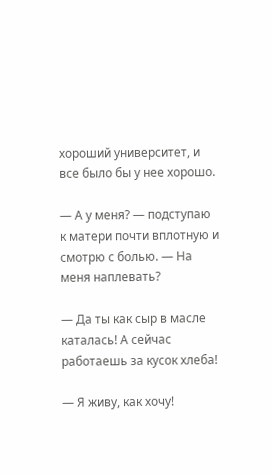хороший университет, и все было бы у нее хорошо.

— А у меня? — подступаю к матери почти вплотную и смотрю с болью. — На меня наплевать?

— Да ты как сыр в масле каталась! А сейчас работаешь за кусок хлеба!

— Я живу, как хочу!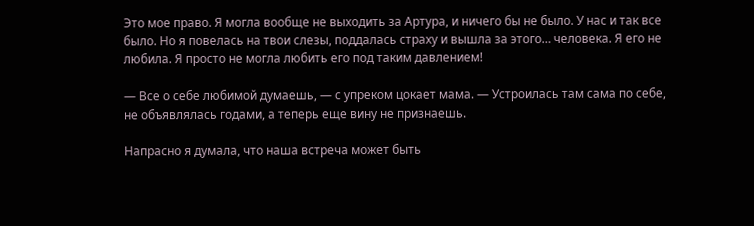Это мое право. Я могла вообще не выходить за Артура, и ничего бы не было. У нас и так все было. Но я повелась на твои слезы, поддалась страху и вышла за этого… человека. Я его не любила. Я просто не могла любить его под таким давлением!

— Все о себе любимой думаешь, — с упреком цокает мама. — Устроилась там сама по себе, не объявлялась годами, а теперь еще вину не признаешь.

Напрасно я думала, что наша встреча может быть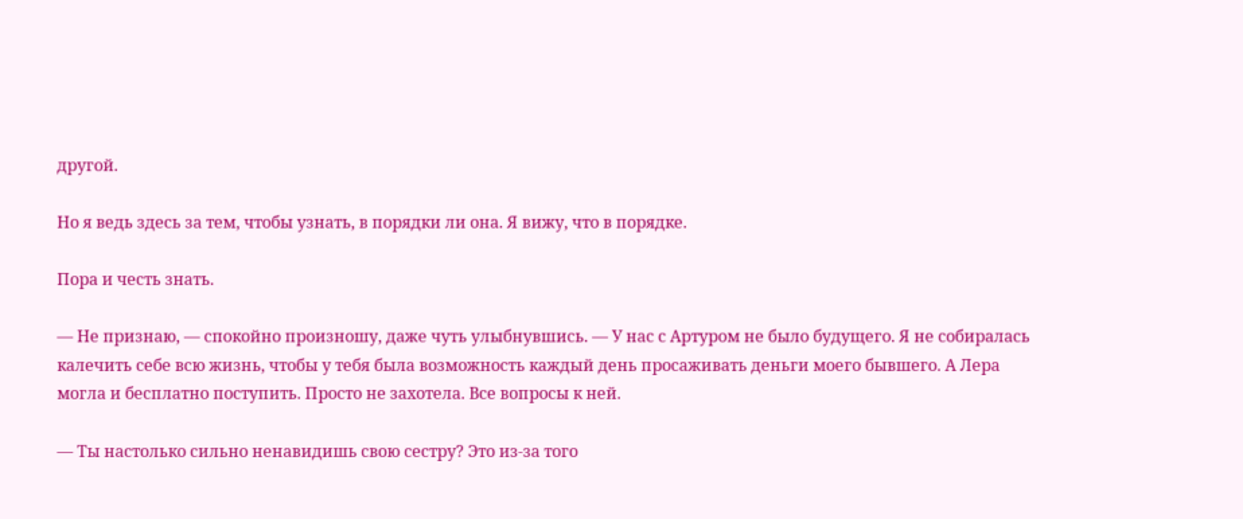другой.

Но я ведь здесь за тем, чтобы узнать, в порядки ли она. Я вижу, что в порядке.

Пора и честь знать.

— Не признаю, — спокойно произношу, даже чуть улыбнувшись. — У нас с Артуром не было будущего. Я не собиралась калечить себе всю жизнь, чтобы у тебя была возможность каждый день просаживать деньги моего бывшего. А Лера могла и бесплатно поступить. Просто не захотела. Все вопросы к ней.

— Ты настолько сильно ненавидишь свою сестру? Это из-за того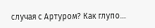случая с Артуром? Как глупо…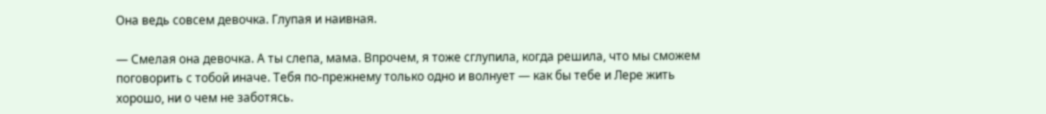Она ведь совсем девочка. Глупая и наивная.

— Смелая она девочка. А ты слепа, мама. Впрочем, я тоже сглупила, когда решила, что мы сможем поговорить с тобой иначе. Тебя по-прежнему только одно и волнует — как бы тебе и Лере жить хорошо, ни о чем не заботясь.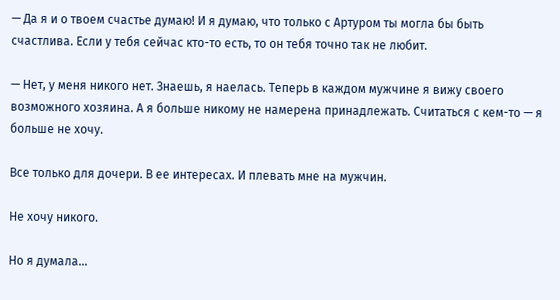— Да я и о твоем счастье думаю! И я думаю, что только с Артуром ты могла бы быть счастлива. Если у тебя сейчас кто-то есть, то он тебя точно так не любит.

— Нет, у меня никого нет. Знаешь, я наелась. Теперь в каждом мужчине я вижу своего возможного хозяина. А я больше никому не намерена принадлежать. Считаться с кем-то — я больше не хочу.

Все только для дочери. В ее интересах. И плевать мне на мужчин.

Не хочу никого.

Но я думала…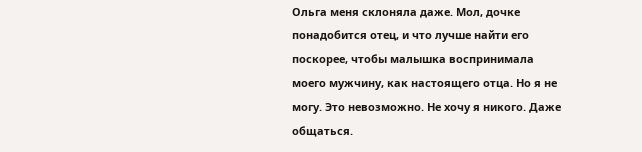Ольга меня склоняла даже. Мол, дочке понадобится отец, и что лучше найти его поскорее, чтобы малышка воспринимала моего мужчину, как настоящего отца. Но я не могу. Это невозможно. Не хочу я никого. Даже общаться.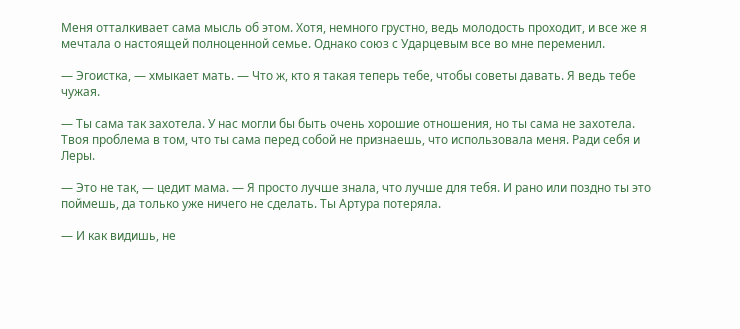Меня отталкивает сама мысль об этом. Хотя, немного грустно, ведь молодость проходит, и все же я мечтала о настоящей полноценной семье. Однако союз с Ударцевым все во мне переменил.

— Эгоистка, — хмыкает мать. — Что ж, кто я такая теперь тебе, чтобы советы давать. Я ведь тебе чужая.

— Ты сама так захотела. У нас могли бы быть очень хорошие отношения, но ты сама не захотела. Твоя проблема в том, что ты сама перед собой не признаешь, что использовала меня. Ради себя и Леры.

— Это не так, — цедит мама. — Я просто лучше знала, что лучше для тебя. И рано или поздно ты это поймешь, да только уже ничего не сделать. Ты Артура потеряла.

— И как видишь, не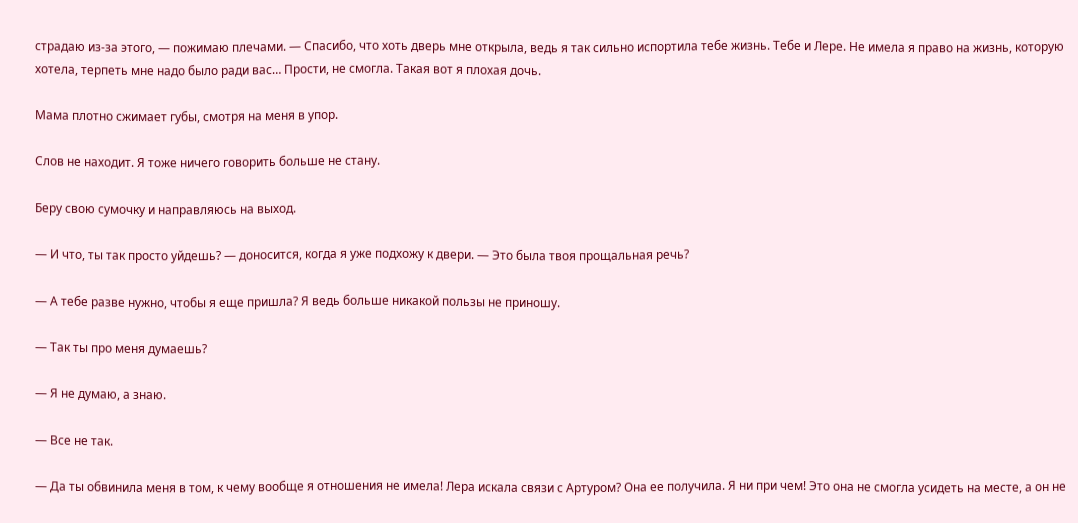страдаю из-за этого, — пожимаю плечами. — Спасибо, что хоть дверь мне открыла, ведь я так сильно испортила тебе жизнь. Тебе и Лере. Не имела я право на жизнь, которую хотела, терпеть мне надо было ради вас… Прости, не смогла. Такая вот я плохая дочь.

Мама плотно сжимает губы, смотря на меня в упор.

Слов не находит. Я тоже ничего говорить больше не стану.

Беру свою сумочку и направляюсь на выход.

— И что, ты так просто уйдешь? — доносится, когда я уже подхожу к двери. — Это была твоя прощальная речь?

— А тебе разве нужно, чтобы я еще пришла? Я ведь больше никакой пользы не приношу.

— Так ты про меня думаешь?

— Я не думаю, а знаю.

— Все не так.

— Да ты обвинила меня в том, к чему вообще я отношения не имела! Лера искала связи с Артуром? Она ее получила. Я ни при чем! Это она не смогла усидеть на месте, а он не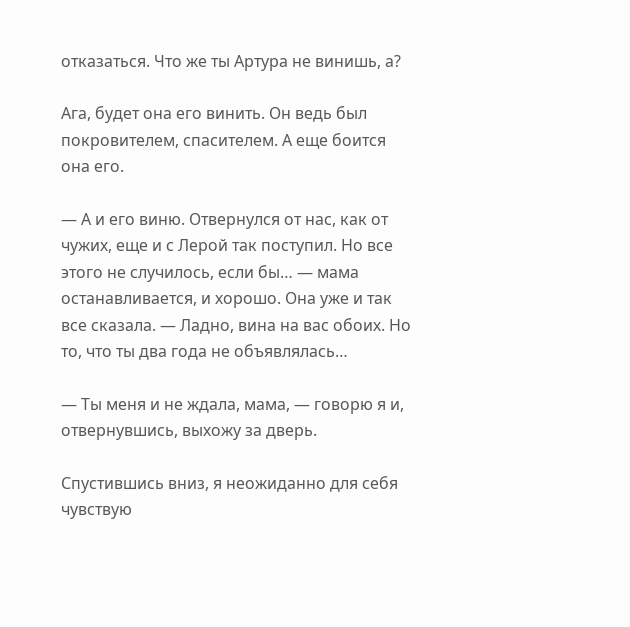отказаться. Что же ты Артура не винишь, а?

Ага, будет она его винить. Он ведь был покровителем, спасителем. А еще боится она его.

— А и его виню. Отвернулся от нас, как от чужих, еще и с Лерой так поступил. Но все этого не случилось, если бы… — мама останавливается, и хорошо. Она уже и так все сказала. — Ладно, вина на вас обоих. Но то, что ты два года не объявлялась…

— Ты меня и не ждала, мама, — говорю я и, отвернувшись, выхожу за дверь.

Спустившись вниз, я неожиданно для себя чувствую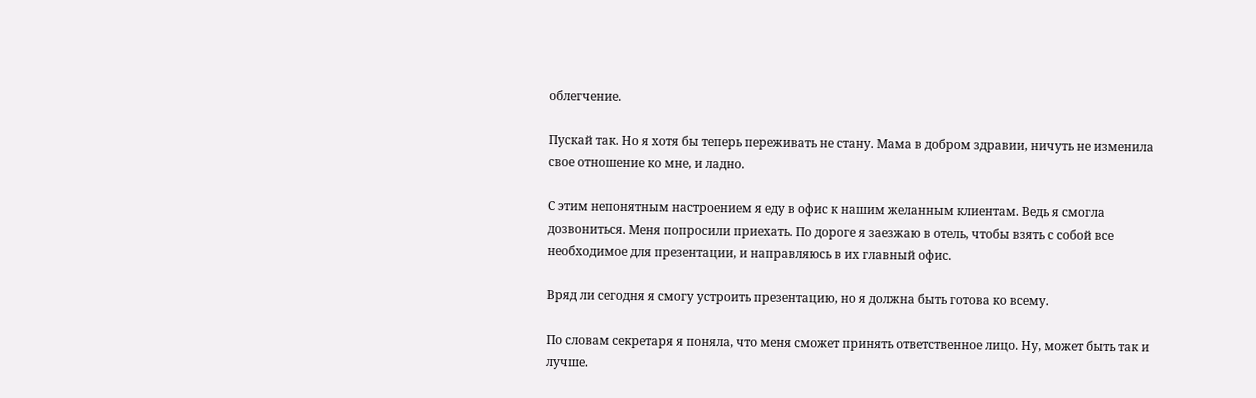облегчение.

Пускай так. Но я хотя бы теперь переживать не стану. Мама в добром здравии, ничуть не изменила свое отношение ко мне, и ладно.

С этим непонятным настроением я еду в офис к нашим желанным клиентам. Ведь я смогла дозвониться. Меня попросили приехать. По дороге я заезжаю в отель, чтобы взять с собой все необходимое для презентации, и направляюсь в их главный офис.

Вряд ли сегодня я смогу устроить презентацию, но я должна быть готова ко всему.

По словам секретаря я поняла, что меня сможет принять ответственное лицо. Ну, может быть так и лучше.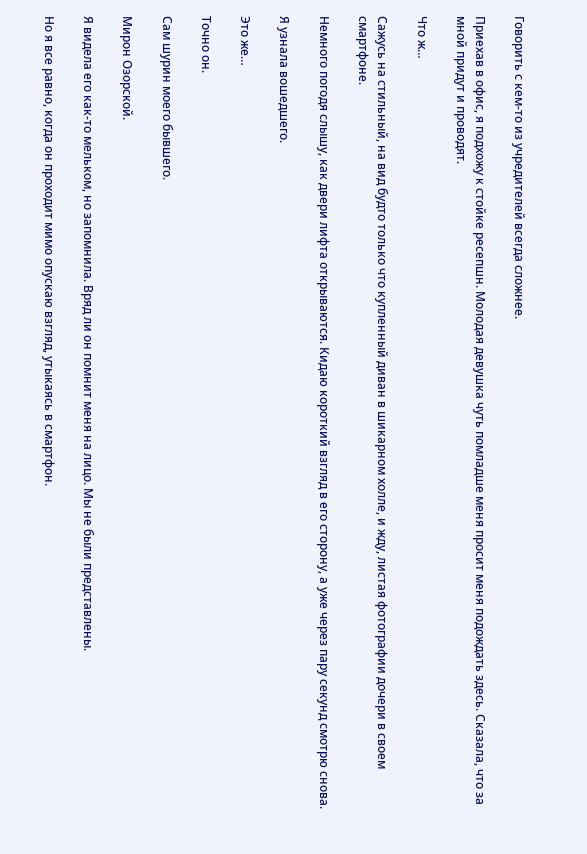Говорить с кем-то из учредителей всегда сложнее.

Приехав в офис, я подхожу к стойке ресепшн. Молодая девушка чуть помладше меня просит меня подождать здесь. Сказала, что за мной придут и проводят.

Что ж…

Сажусь на стильный, на вид будто только что купленный диван в шикарном холле, и жду, листая фотографии дочери в своем смартфоне.

Немного погодя слышу, как двери лифта открываются. Кидаю короткий взгляд в его сторону, а уже через пару секунд смотрю снова.

Я узнала вошедшего.

Это же…

Точно он.

Сам шурин моего бывшего.

Мирон Озорской.

Я видела его как-то мельком, но запомнила. Вряд ли он помнит меня на лицо. Мы не были представлены.

Но я все равно, когда он проходит мимо опускаю взгляд, утыкаясь в смартфон.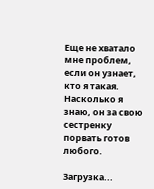Еще не хватало мне проблем, если он узнает, кто я такая. Насколько я знаю, он за свою сестренку порвать готов любого.

Загрузка...